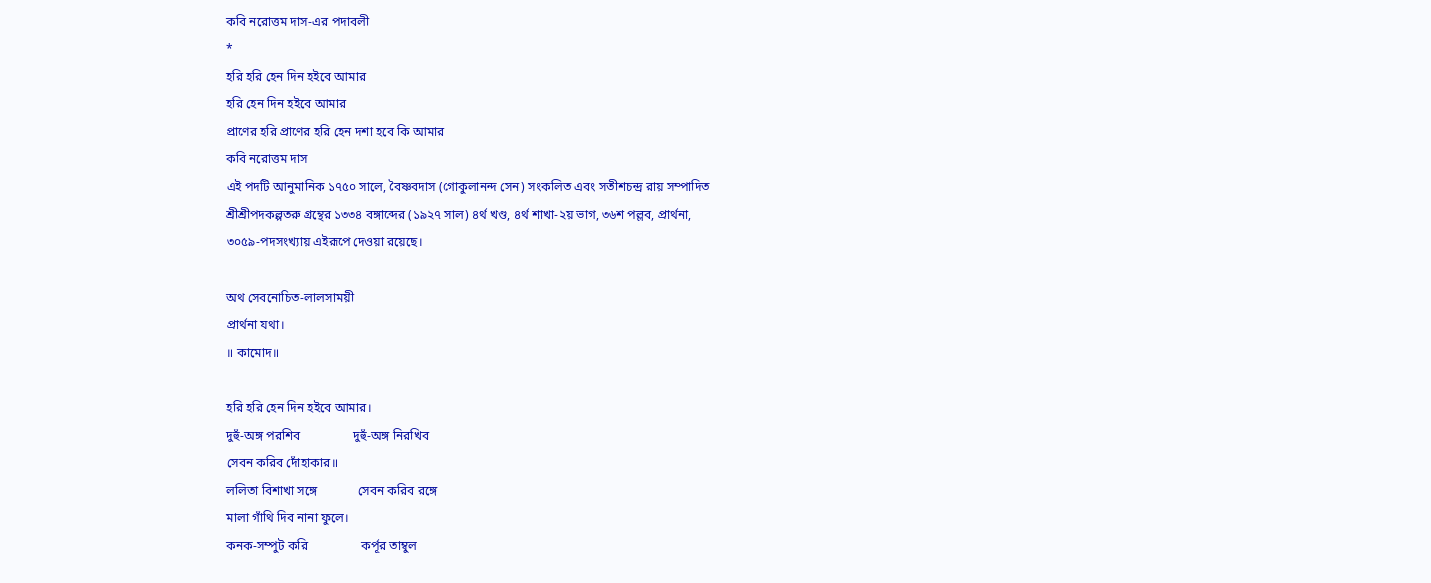কবি নরোত্তম দাস-এর পদাবলী
*
হরি হরি হেন দিন হইবে আমার
হরি হেন দিন হইবে আমার
প্রাণের হরি প্রাণের হরি হেন দশা হবে কি আমার
কবি নরোত্তম দাস
এই পদটি আনুমানিক ১৭৫০ সালে, বৈষ্ণবদাস (গোকুলানন্দ সেন) সংকলিত এবং সতীশচন্দ্র রায় সম্পাদিত
শ্রীশ্রীপদকল্পতরু গ্রন্থের ১৩৩৪ বঙ্গাব্দের (১৯২৭ সাল) ৪র্থ খণ্ড, ৪র্থ শাখা-২য় ভাগ, ৩৬শ পল্লব, প্রার্থনা,
৩০৫৯-পদসংখ্যায় এইরূপে দেওয়া রয়েছে।

অথ সেবনোচিত-লালসাময়ী
প্রার্থনা যথা।
॥ কামোদ॥

হরি হরি হেন দিন হইবে আমার।
দুহুঁ-অঙ্গ পরশিব                 দুহুঁ-অঙ্গ নিরখিব
সেবন করিব দোঁহাকার॥
ললিতা বিশাখা সঙ্গে             সেবন করিব রঙ্গে
মালা গাঁথি দিব নানা ফুলে।
কনক-সম্পুট করি                 কর্পূর তাম্বুল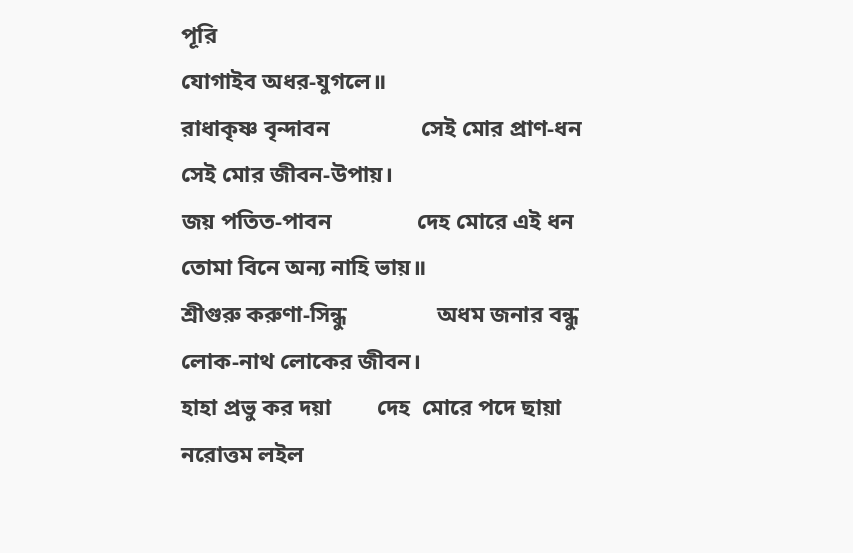পূরি
যোগাইব অধর-যুগলে॥
রাধাকৃষ্ণ বৃন্দাবন                সেই মোর প্রাণ-ধন
সেই মোর জীবন-উপায়।
জয় পতিত-পাবন               দেহ মোরে এই ধন
তোমা বিনে অন্য নাহি ভায়॥
শ্রীগুরু করুণা-সিন্ধু                অধম জনার বন্ধু
লোক-নাথ লোকের জীবন।
হাহা প্রভু কর দয়া        দেহ  মোরে পদে ছায়া
নরোত্তম লইল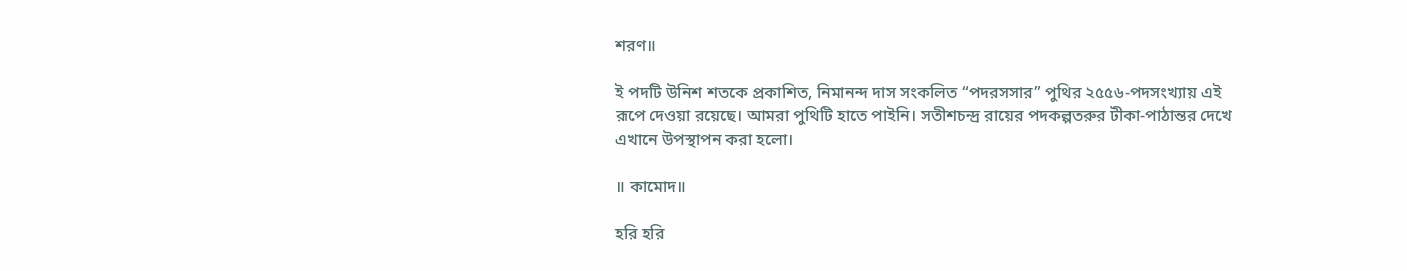শরণ॥

ই পদটি উনিশ শতকে প্রকাশিত, নিমানন্দ দাস সংকলিত “পদরসসার” পুথির ২৫৫৬-পদসংখ্যায় এই
রূপে দেওয়া রয়েছে। আমরা পুথিটি হাতে পাইনি। সতীশচন্দ্র রায়ের পদকল্পতরুর টীকা-পাঠান্তর দেখে
এখানে উপস্থাপন করা হলো।

॥ কামোদ॥

হরি হরি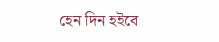হেন দিন হইবে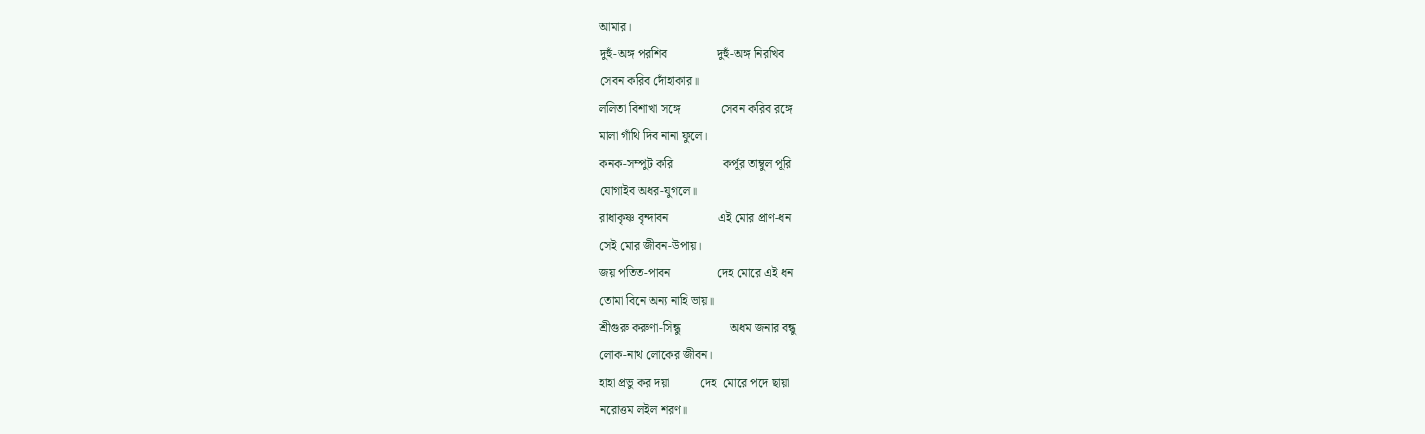আমার।
দুহুঁ-অঙ্গ পরশিব                দুহুঁ-অঙ্গ নিরখিব
সেবন করিব দোঁহাকার॥
ললিতা বিশাখা সঙ্গে             সেবন করিব রঙ্গে
মালা গাঁথি দিব নানা ফুলে।
কনক-সম্পুট করি                কর্পূর তাম্বুল পূরি
যোগাইব অধর-যুগলে॥
রাধাকৃষ্ণ বৃন্দাবন                এই মোর প্রাণ-ধন
সেই মোর জীবন-উপায়।
জয় পতিত-পাবন               দেহ মোরে এই ধন
তোমা বিনে অন্য নাহি ভায়॥
শ্রীগুরু করুণা-সিন্ধু                অধম জনার বন্ধু
লোক-নাথ লোকের জীবন।
হাহা প্রভু কর দয়া          দেহ  মোরে পদে ছায়া
নরোত্তম লইল শরণ॥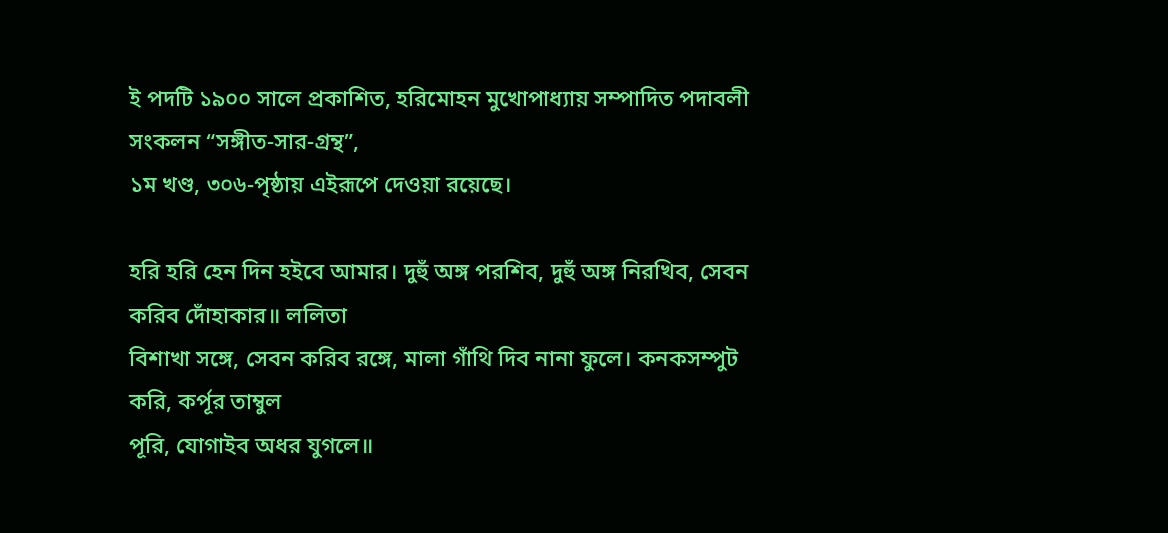ই পদটি ১৯০০ সালে প্রকাশিত, হরিমোহন মুখোপাধ্যায় সম্পাদিত পদাবলী সংকলন “সঙ্গীত-সার-গ্রন্থ”,
১ম খণ্ড, ৩০৬-পৃষ্ঠায় এইরূপে দেওয়া রয়েছে।

হরি হরি হেন দিন হইবে আমার। দুহুঁ অঙ্গ পরশিব, দুহুঁ অঙ্গ নিরখিব, সেবন করিব দোঁহাকার॥ ললিতা
বিশাখা সঙ্গে, সেবন করিব রঙ্গে, মালা গাঁথি দিব নানা ফুলে। কনকসম্পুট করি, কর্পূর তাম্বুল
পূরি, যোগাইব অধর যুগলে॥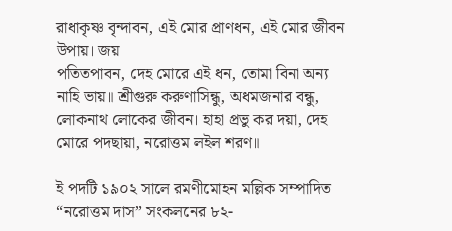রাধাকৃষ্ণ বৃন্দাবন, এই মোর প্রাণধন, এই মোর জীবন উপায়। জয়
পতিতপাবন, দেহ মোরে এই ধন, তোমা বিনা অন্য নাহি ভায়॥ শ্রীগুরু করুণাসিন্ধু, অধমজনার বন্ধু,
লোকনাথ লোকের জীবন। হাহা প্রভু কর দয়া, দেহ  মোরে পদছায়া, নরোত্তম লইল শরণ॥

ই পদটি ১৯০২ সালে রমণীমোহন মল্লিক সম্পাদিত “নরোত্তম দাস” সংকলনের ৮২-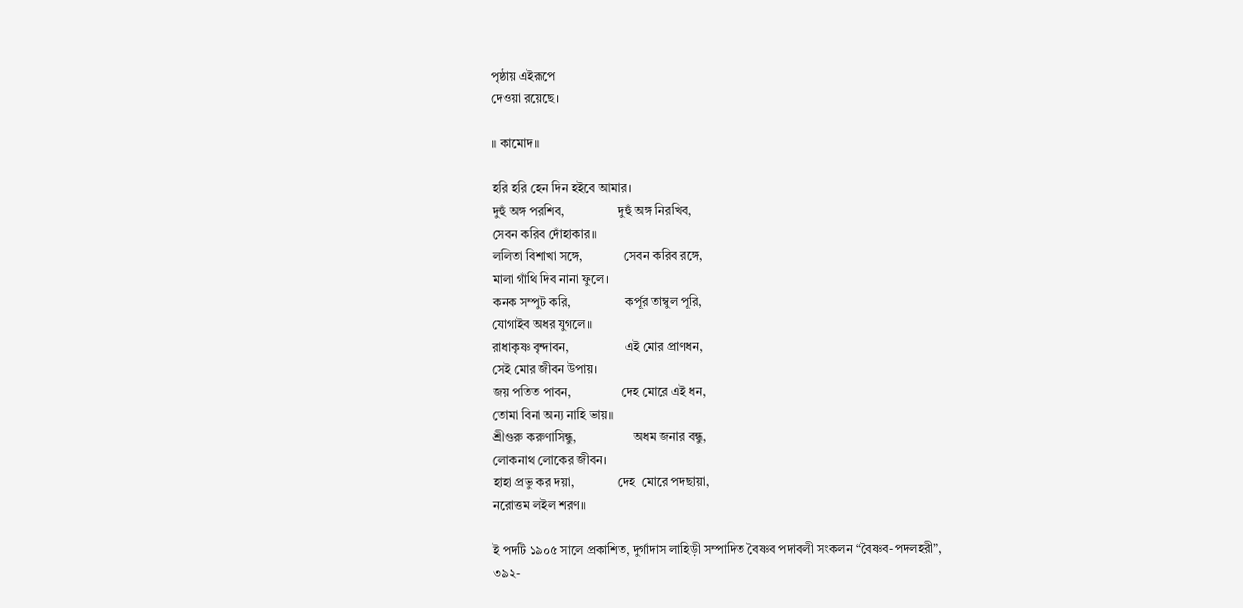পৃষ্ঠায় এইরূপে
দেওয়া রয়েছে।

॥ কামোদ॥

হরি হরি হেন দিন হইবে আমার।
দুহুঁ অঙ্গ পরশিব,                 দুহুঁ অঙ্গ নিরখিব,
সেবন করিব দোঁহাকার॥
ললিতা বিশাখা সঙ্গে,             সেবন করিব রঙ্গে,
মালা গাঁথি দিব নানা ফুলে।
কনক সম্পুট করি,                 কর্পূর তাম্বুল পূরি,
যোগাইব অধর যুগলে॥
রাধাকৃষ্ণ বৃন্দাবন,                  এই মোর প্রাণধন,
সেই মোর জীবন উপায়।
জয় পতিত পাবন,                দেহ মোরে এই ধন,
তোমা বিনা অন্য নাহি ভায়॥
শ্রীগুরু করুণাসিন্ধু,                  অধম জনার বন্ধু,
লোকনাথ লোকের জীবন।
হাহা প্রভু কর দয়া,              দেহ  মোরে পদছায়া,
নরোত্তম লইল শরণ॥

ই পদটি ১৯০৫ সালে প্রকাশিত, দুর্গাদাস লাহিড়ী সম্পাদিত বৈষ্ণব পদাবলী সংকলন “বৈষ্ণব-পদলহরী”,
৩৯২-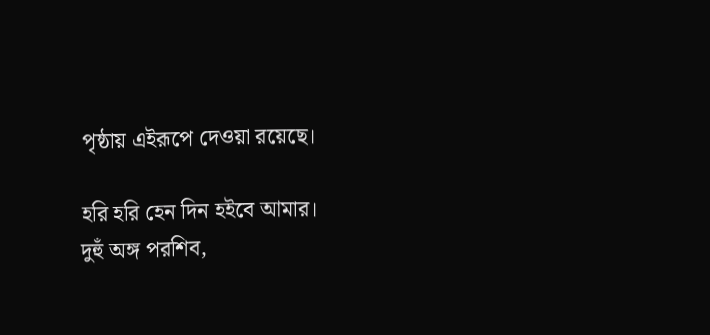পৃষ্ঠায় এইরূপে দেওয়া রয়েছে।

হরি হরি হেন দিন হইবে আমার।
দুহুঁ অঙ্গ পরশিব,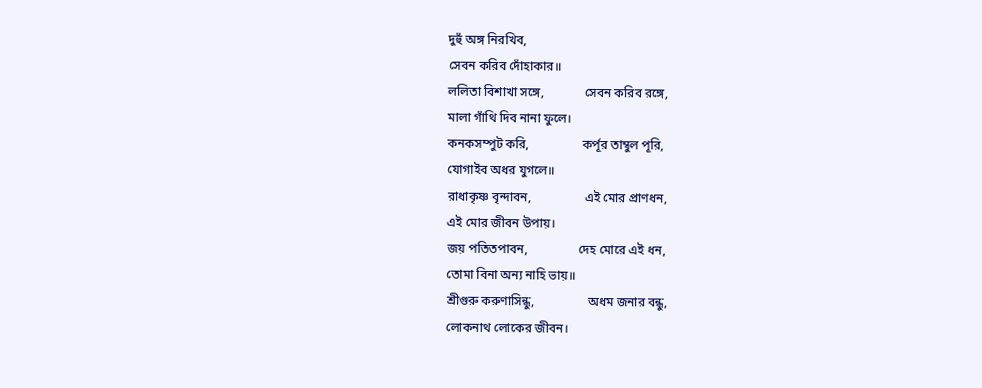দুহুঁ অঙ্গ নিরখিব,
সেবন করিব দোঁহাকার॥
ললিতা বিশাখা সঙ্গে,             সেবন করিব রঙ্গে,
মালা গাঁথি দিব নানা ফুলে।
কনকসম্পুট করি,                 কর্পূর তাম্বুল পূরি,
যোগাইব অধর যুগলে॥
রাধাকৃষ্ণ বৃন্দাবন,                 এই মোর প্রাণধন,
এই মোর জীবন উপায়।
জয় পতিতপাবন,                দেহ মোরে এই ধন,
তোমা বিনা অন্য নাহি ভায়॥
শ্রীগুরু করুণাসিন্ধু,                 অধম জনার বন্ধু,
লোকনাথ লোকের জীবন।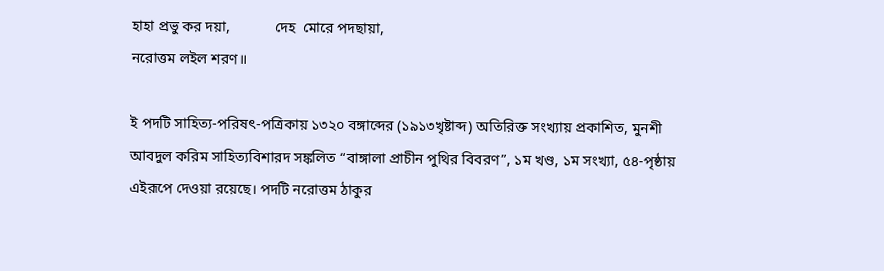হাহা প্রভু কর দয়া,            দেহ  মোরে পদছায়া,
নরোত্তম লইল শরণ॥

ই পদটি সাহিত্য-পরিষৎ-পত্রিকায় ১৩২০ বঙ্গাব্দের (১৯১৩খৃষ্টাব্দ) অতিরিক্ত সংখ্যায় প্রকাশিত, মুনশী
আবদুল করিম সাহিত্যবিশারদ সঙ্কলিত “বাঙ্গালা প্রাচীন পুথির বিবরণ”, ১ম খণ্ড, ১ম সংখ্যা, ৫৪-পৃষ্ঠায়
এইরূপে দেওয়া রয়েছে। পদটি নরোত্তম ঠাকুর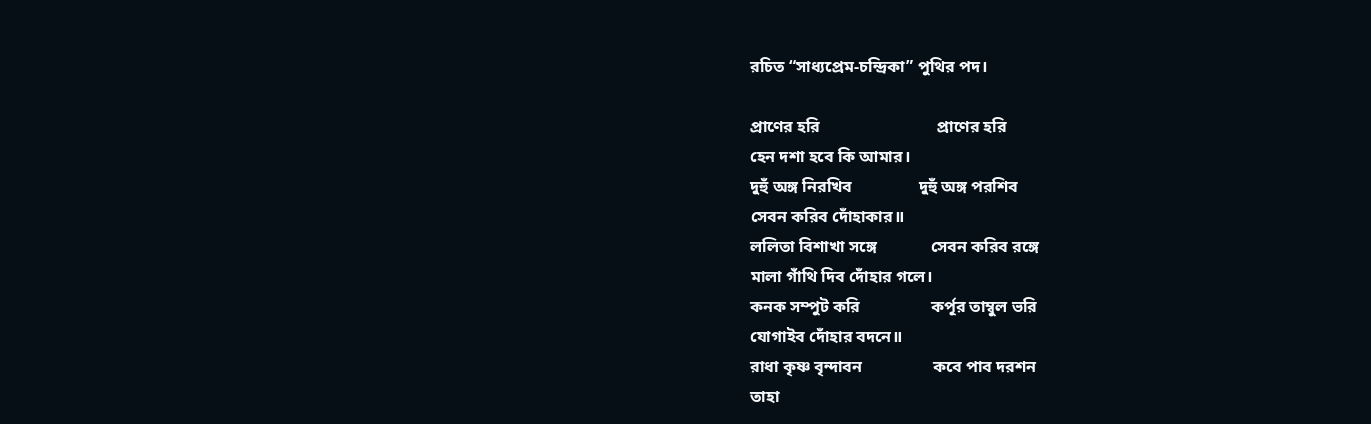রচিত “সাধ্যপ্রেম-চন্দ্রিকা” পুথির পদ।

প্রাণের হরি                            প্রাণের হরি
হেন দশা হবে কি আমার।
দুহুঁ অঙ্গ নিরখিব                দুহুঁ অঙ্গ পরশিব
সেবন করিব দোঁহাকার॥
ললিতা বিশাখা সঙ্গে             সেবন করিব রঙ্গে
মালা গাঁথি দিব দোঁহার গলে।
কনক সম্পুট করি                 কর্পূর তাম্বুল ভরি
যোগাইব দোঁহার বদনে॥
রাধা কৃষ্ণ বৃন্দাবন                 কবে পাব দরশন
তাহা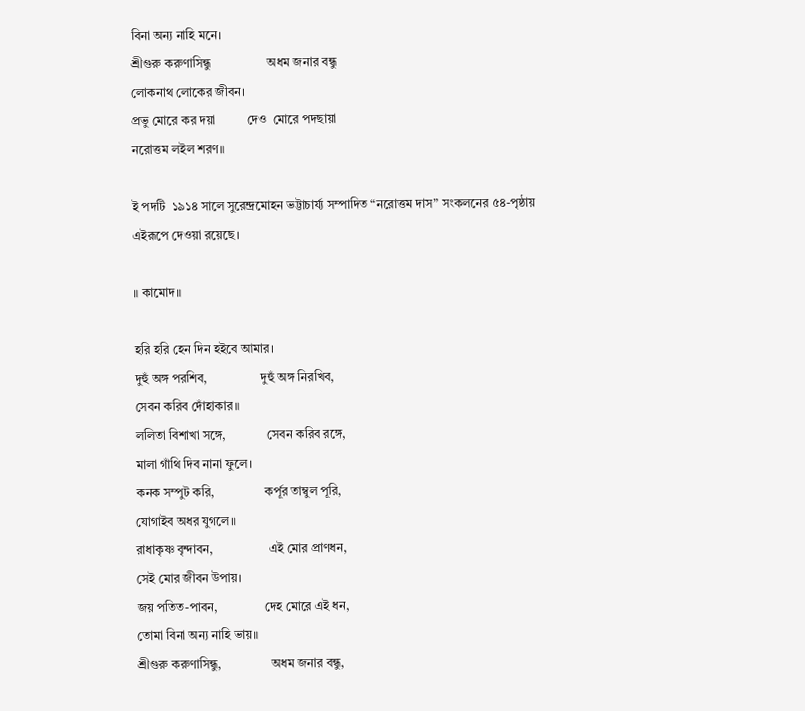বিনা অন্য নাহি মনে।
শ্রীগুরু করুণাসিন্ধু                  অধম জনার বন্ধু
লোকনাথ লোকের জীবন।
প্রভু মোরে কর দয়া          দেও  মোরে পদছায়া
নরোত্তম লইল শরণ॥

ই পদটি  ১৯১৪ সালে সুরেন্দ্রমোহন ভট্টাচার্য্য সম্পাদিত “নরোত্তম দাস” সংকলনের ৫৪-পৃষ্ঠায়
এইরূপে দেওয়া রয়েছে।

॥ কামোদ॥

হরি হরি হেন দিন হইবে আমার।
দুহুঁ অঙ্গ পরশিব,                 দুহুঁ অঙ্গ নিরখিব,
সেবন করিব দোঁহাকার॥
ললিতা বিশাখা সঙ্গে,             সেবন করিব রঙ্গে,
মালা গাঁথি দিব নানা ফুলে।
কনক সম্পুট করি,                কর্পূর তাম্বুল পূরি,
যোগাইব অধর যুগলে॥
রাধাকৃষ্ণ বৃন্দাবন,                  এই মোর প্রাণধন,
সেই মোর জীবন উপায়।
জয় পতিত-পাবন,               দেহ মোরে এই ধন,
তোমা বিনা অন্য নাহি ভায়॥
শ্রীগুরু করুণাসিন্ধু,                অধম জনার বন্ধু,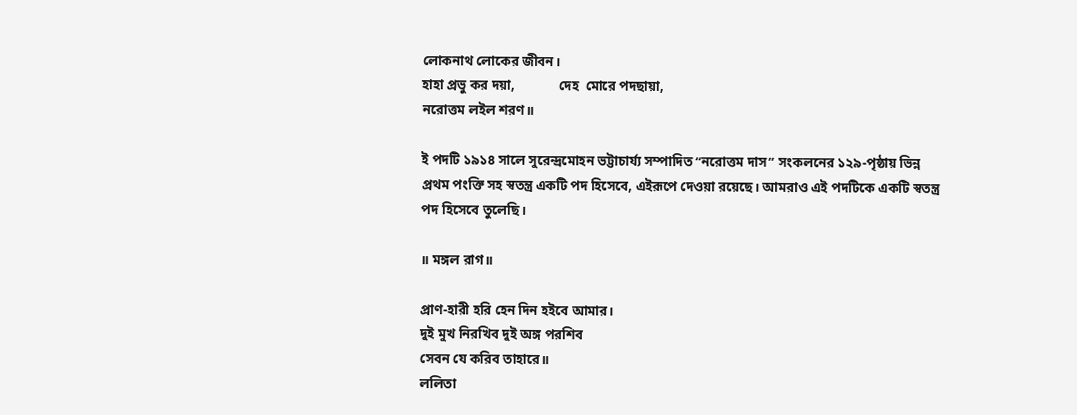লোকনাথ লোকের জীবন।
হাহা প্রভু কর দয়া,             দেহ  মোরে পদছায়া,
নরোত্তম লইল শরণ॥

ই পদটি ১৯১৪ সালে সুরেন্দ্রমোহন ভট্টাচার্য্য সম্পাদিত “নরোত্তম দাস” সংকলনের ১২৯-পৃষ্ঠায় ভিন্ন
প্রথম পংক্তি সহ স্বতন্ত্র একটি পদ হিসেবে, এইরূপে দেওয়া রয়েছে। আমরাও এই পদটিকে একটি স্বতন্ত্র
পদ হিসেবে তুলেছি।

॥ মঙ্গল রাগ॥

প্রাণ-হারী হরি হেন দিন হইবে আমার।
দুই মুখ নিরখিব দুই অঙ্গ পরশিব
সেবন যে করিব তাহারে॥
ললিতা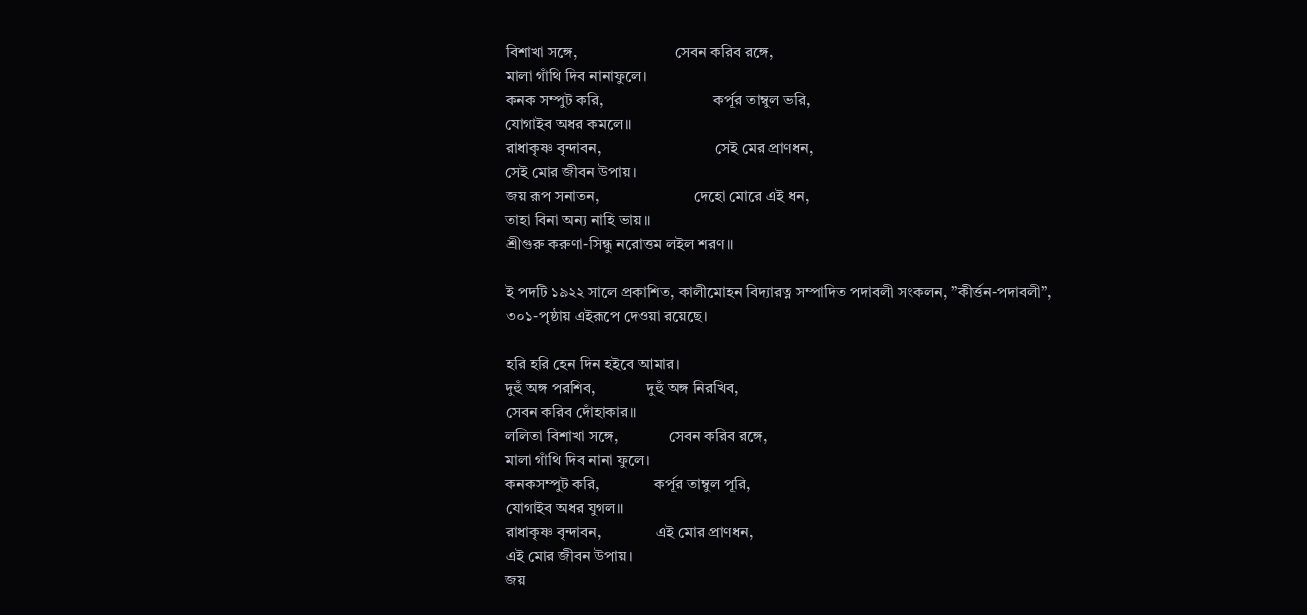বিশাখা সঙ্গে,                         সেবন করিব রঙ্গে,
মালা গাঁথি দিব নানাফুলে।
কনক সম্পুট করি,                            কর্পূর তাম্বুল ভরি,
যোগাইব অধর কমলে॥
রাধাকৃষ্ণ বৃন্দাবন,                             সেই মের প্রাণধন,
সেই মোর জীবন উপায়।
জয় রূপ সনাতন,                        দেহো মোরে এই ধন,
তাহা বিনা অন্য নাহি ভায়॥
শ্রীগুরু করুণা-সিন্ধু নরোত্তম লইল শরণ॥

ই পদটি ১৯২২ সালে প্রকাশিত, কালীমোহন বিদ্যারত্ন সম্পাদিত পদাবলী সংকলন, ”কীর্ত্তন-পদাবলী”,
৩০১-পৃষ্ঠায় এইরূপে দেওয়া রয়েছে।

হরি হরি হেন দিন হইবে আমার।
দুহুঁ অঙ্গ পরশিব,             দুহুঁ অঙ্গ নিরখিব,
সেবন করিব দোঁহাকার॥
ললিতা বিশাখা সঙ্গে,             সেবন করিব রঙ্গে,
মালা গাঁথি দিব নানা ফুলে।
কনকসম্পুট করি,              কর্পূর তাম্বুল পূরি,
যোগাইব অধর যুগল॥
রাধাকৃষ্ণ বৃন্দাবন,              এই মোর প্রাণধন,
এই মোর জীবন উপায়।
জয়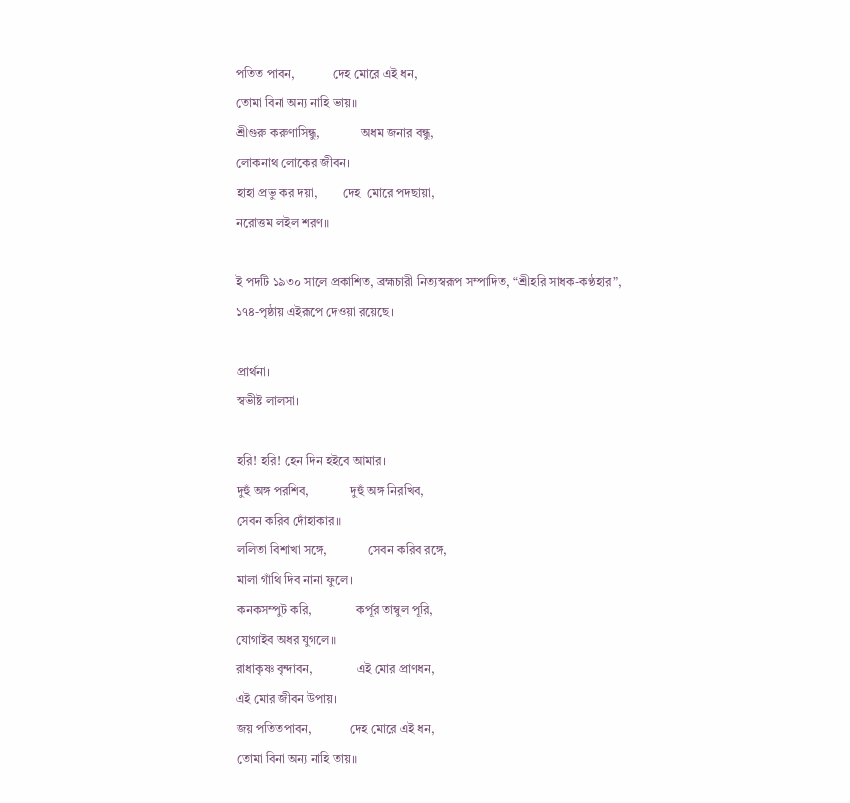পতিত পাবন,            দেহ মোরে এই ধন,
তোমা বিনা অন্য নাহি ভায়॥
শ্রীগুরু করুণাসিন্ধু,             অধম জনার বন্ধু,
লোকনাথ লোকের জীবন।
হাহা প্রভু কর দয়া,        দেহ  মোরে পদছায়া,
নরোত্তম লইল শরণ॥

ই পদটি ১৯৩০ সালে প্রকাশিত, ব্রহ্মচারী নিত্যস্বরূপ সম্পাদিত, “শ্রীহরি সাধক-কণ্ঠহার”,
১৭৪-পৃষ্ঠায় এইরূপে দেওয়া রয়েছে।

প্রার্থনা।
স্বভীষ্ট লালসা।

হরি! হরি! হেন দিন হইবে আমার।
দুহুঁ অঙ্গ পরশিব,             দুহুঁ অঙ্গ নিরখিব,
সেবন করিব দোঁহাকার॥
ললিতা বিশাখা সঙ্গে,             সেবন করিব রঙ্গে,
মালা গাঁথি দিব নানা ফুলে।
কনকসম্পুট করি,              কর্পূর তাম্বুল পূরি,
যোগাইব অধর যুগলে॥
রাধাকৃষ্ণ বৃন্দাবন,              এই মোর প্রাণধন,
এই মোর জীবন উপায়।
জয় পতিতপাবন,            দেহ মোরে এই ধন,
তোমা বিনা অন্য নাহি তায়॥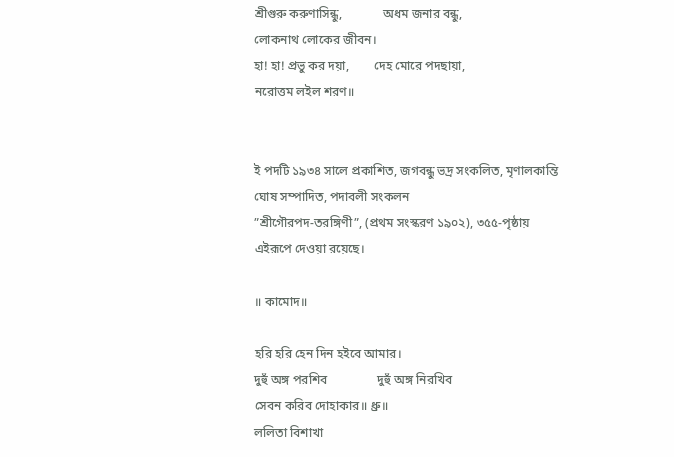শ্রীগুরু করুণাসিন্ধু,             অধম জনার বন্ধু,
লোকনাথ লোকের জীবন।
হা! হা! প্রভু কর দয়া,        দেহ মোরে পদছায়া,
নরোত্তম লইল শরণ॥


ই পদটি ১৯৩৪ সালে প্রকাশিত, জগবন্ধু ভদ্র সংকলিত, মৃণালকান্তি ঘোষ সম্পাদিত, পদাবলী সংকলন
”শ্রীগৌরপদ-তরঙ্গিণী”, (প্রথম সংস্করণ ১৯০২), ৩৫৫-পৃষ্ঠায় এইরূপে দেওয়া রয়েছে।

॥ কামোদ॥

হরি হরি হেন দিন হইবে আমার।
দুহুঁ অঙ্গ পরশিব                দুহুঁ অঙ্গ নিরখিব
সেবন করিব দোহাকার॥ ধ্রু॥
ললিতা বিশাখা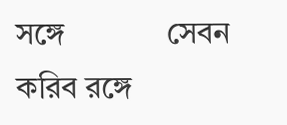সঙ্গে             সেবন করিব রঙ্গে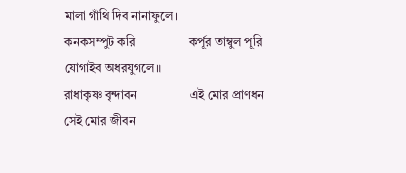মালা গাঁথি দিব নানাফুলে।
কনকসম্পুট করি                 কর্পূর তাম্বুল পূরি
যোগাইব অধরযুগলে॥
রাধাকৃষ্ণ বৃন্দাবন                 এই মোর প্রাণধন
সেই মোর জীবন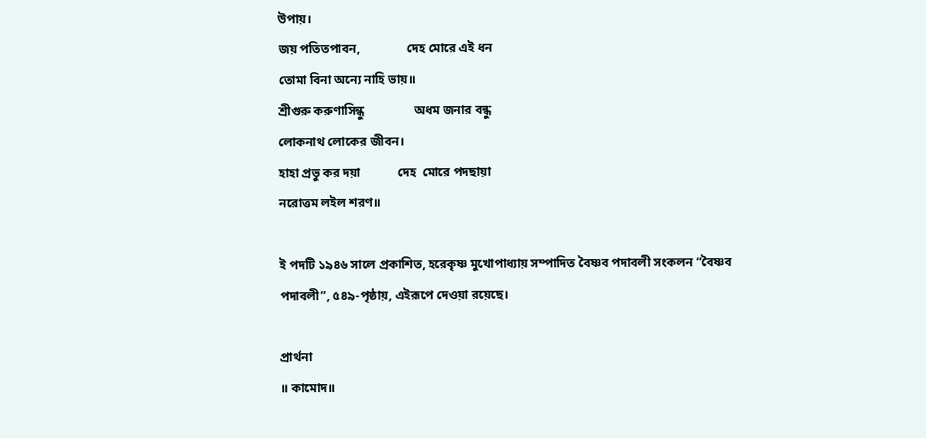উপায়।
জয় পতিতপাবন,               দেহ মোরে এই ধন
তোমা বিনা অন্যে নাহি ভায়॥
শ্রীগুরু করুণাসিন্ধু                অধম জনার বন্ধু
লোকনাথ লোকের জীবন।
হাহা প্রভু কর দয়া            দেহ  মোরে পদছায়া
নরোত্তম লইল শরণ॥

ই পদটি ১৯৪৬ সালে প্রকাশিত, হরেকৃষ্ণ মুখোপাধ্যায় সম্পাদিত বৈষ্ণব পদাবলী সংকলন “বৈষ্ণব
পদাবলী”, ৫৪৯-পৃষ্ঠায়, এইরূপে দেওয়া রয়েছে।

প্রার্থনা
॥ কামোদ॥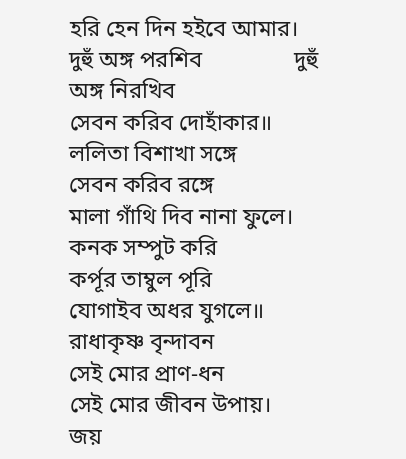হরি হেন দিন হইবে আমার।
দুহুঁ অঙ্গ পরশিব                দুহুঁ অঙ্গ নিরখিব
সেবন করিব দোহাঁকার॥
ললিতা বিশাখা সঙ্গে             সেবন করিব রঙ্গে
মালা গাঁথি দিব নানা ফুলে।
কনক সম্পুট করি                কর্পূর তাম্বুল পূরি
যোগাইব অধর যুগলে॥
রাধাকৃষ্ণ বৃন্দাবন                সেই মোর প্রাণ-ধন
সেই মোর জীবন উপায়।
জয়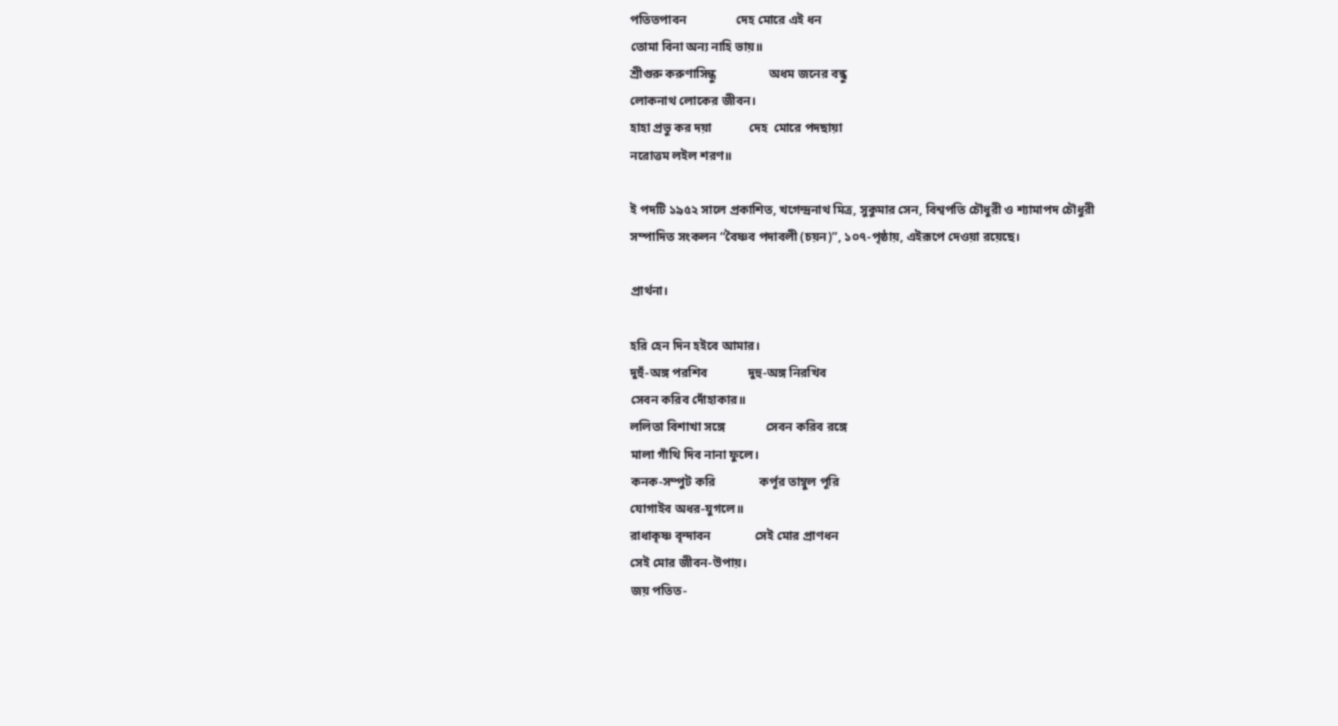পতিতপাবন                দেহ মোরে এই ধন
তোমা বিনা অন্য নাহি ভায়॥
শ্রীগুরু করুণাসিন্ধু                 অধম জনের বন্ধু
লোকনাথ লোকের জীবন।
হাহা প্রভু কর দয়া            দেহ  মোরে পদছায়া
নরোত্তম লইল শরণ॥

ই পদটি ১৯৫২ সালে প্রকাশিত, খগেন্দ্রনাথ মিত্র, সুকুমার সেন, বিশ্বপতি চৌধুরী ও শ্যামাপদ চৌধুরী
সম্পাদিত সংকলন “বৈষ্ণব পদাবলী (চয়ন)”, ১০৭-পৃষ্ঠায়, এইরূপে দেওয়া রয়েছে।

প্রার্থনা।

হরি হেন দিন হইবে আমার।
দুহুঁ-অঙ্গ পরশিব             দুহু-অঙ্গ নিরখিব
সেবন করিব দোঁহাকার॥
ললিতা বিশাখা সঙ্গে             সেবন করিব রঙ্গে
মালা গাঁথি দিব নানা ফুলে।
কনক-সম্পুট করি              কর্পূর তাম্বুল পূরি
যোগাইব অধর-যুগলে॥
রাধাকৃষ্ণ বৃন্দাবন              সেই মোর প্রাণধন
সেই মোর জীবন-উপায়।
জয় পতিত-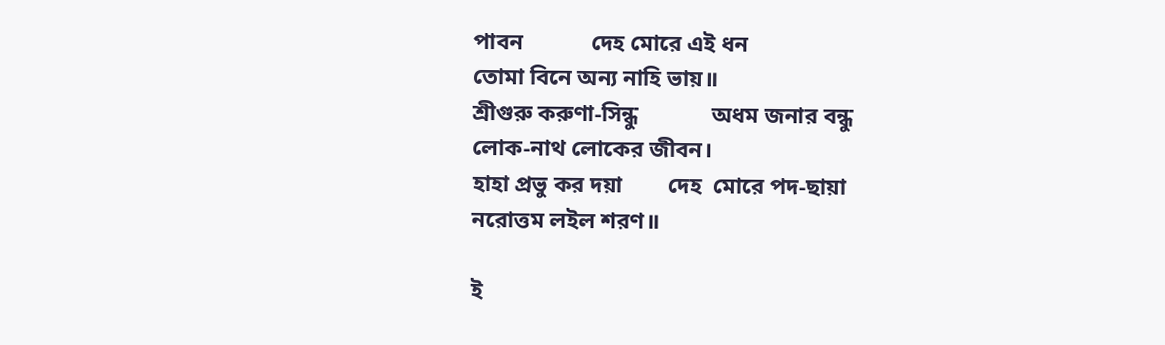পাবন            দেহ মোরে এই ধন
তোমা বিনে অন্য নাহি ভায়॥
শ্রীগুরু করুণা-সিন্ধু             অধম জনার বন্ধু
লোক-নাথ লোকের জীবন।
হাহা প্রভু কর দয়া        দেহ  মোরে পদ-ছায়া
নরোত্তম লইল শরণ॥

ই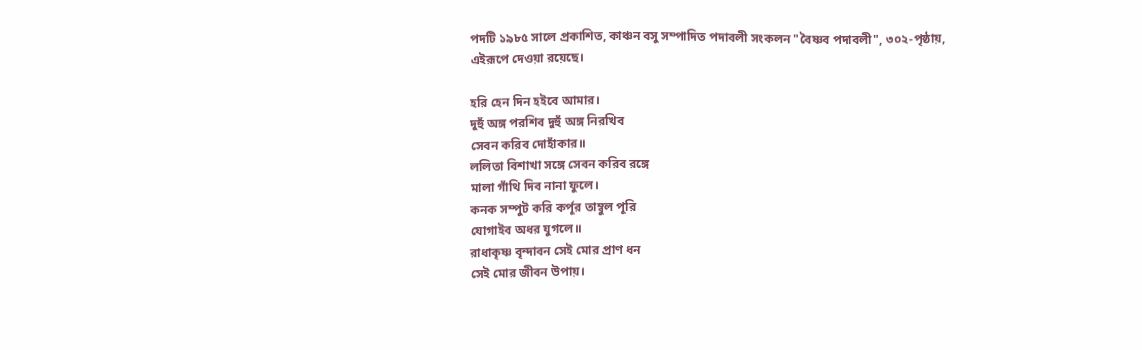পদটি ১৯৮৫ সালে প্রকাশিত, কাঞ্চন বসু সম্পাদিত পদাবলী সংকলন "বৈষ্ণব পদাবলী", ৩০২-পৃষ্ঠায়,
এইরূপে দেওয়া রয়েছে।

হরি হেন দিন হইবে আমার।
দুহুঁ অঙ্গ পরশিব দুহুঁ অঙ্গ নিরখিব
সেবন করিব দোহাঁকার॥
ললিতা বিশাখা সঙ্গে সেবন করিব রঙ্গে
মালা গাঁথি দিব নানা ফুলে।
কনক সম্পুট করি কর্পূর তাম্বুল পূরি
যোগাইব অধর যুগলে॥
রাধাকৃষ্ণ বৃন্দাবন সেই মোর প্রাণ ধন
সেই মোর জীবন উপায়।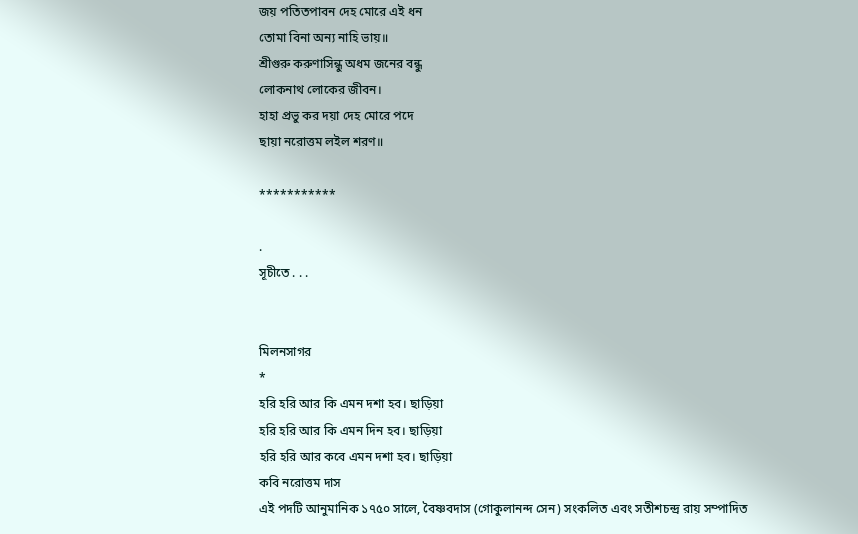জয় পতিতপাবন দেহ মোরে এই ধন
তোমা বিনা অন্য নাহি ভায়॥
শ্রীগুরু করুণাসিন্ধু অধম জনের বন্ধু
লোকনাথ লোকের জীবন।
হাহা প্রভু কর দয়া দেহ মোরে পদে
ছায়া নরোত্তম লইল শরণ॥

***********

.
সূচীতে . . .


মিলনসাগর
*
হরি হরি আর কি এমন দশা হব। ছাড়িয়া
হরি হরি আর কি এমন দিন হব। ছাড়িয়া
হরি হরি আর কবে এমন দশা হব। ছাড়িয়া
কবি নরোত্তম দাস
এই পদটি আনুমানিক ১৭৫০ সালে, বৈষ্ণবদাস (গোকুলানন্দ সেন) সংকলিত এবং সতীশচন্দ্র রায় সম্পাদিত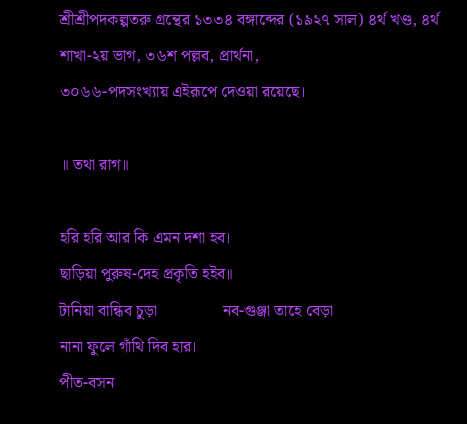শ্রীশ্রীপদকল্পতরু গ্রন্থের ১৩৩৪ বঙ্গাব্দের (১৯২৭ সাল) ৪র্থ খণ্ড, ৪র্থ শাখা-২য় ভাগ, ৩৬শ পল্লব, প্রার্থনা,
৩০৬৬-পদসংখ্যায় এইরূপে দেওয়া রয়েছে।

॥ তথা রাগ॥

হরি হরি আর কি এমন দশা হব।
ছাড়িয়া পুরুষ-দেহ প্রকৃতি হইব॥
টানিয়া বান্ধিব চুড়া                নব-গুঞ্জা তাহে বেড়া
নানা ফুলে গাঁথি দিব হার।
পীত-বসন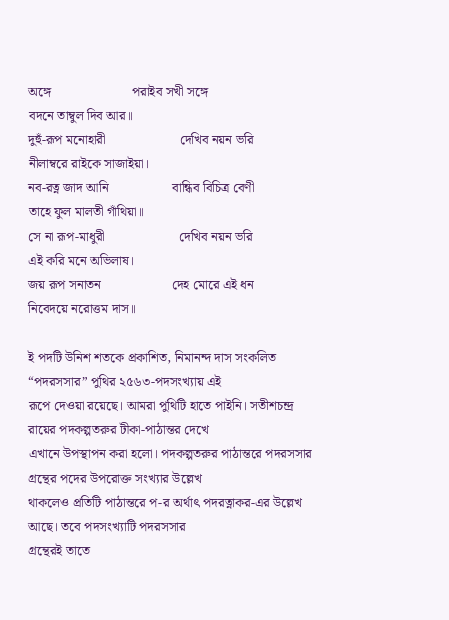অঙ্গে                        পরাইব সখী সঙ্গে
বদনে তাম্বুল দিব আর॥
দুহুঁ-রূপ মনোহারী                      দেখিব নয়ন ভরি
নীলাম্বরে রাইকে সাজাইয়া।
নব-রত্ন জাদ আনি                   বান্ধিব বিচিত্র বেণী
তাহে ফুল মালতী গাঁথিয়া॥
সে না রূপ-মাধুরী                      দেখিব নয়ন ভরি
এই করি মনে অভিলাষ।
জয় রূপ সনাতন                     দেহ মোরে এই ধন
নিবেদয়ে নরোত্তম দাস॥

ই পদটি উনিশ শতকে প্রকাশিত, নিমানন্দ দাস সংকলিত “পদরসসার” পুথির ২৫৬৩-পদসংখ্যায় এই
রূপে দেওয়া রয়েছে। আমরা পুথিটি হাতে পাইনি। সতীশচন্দ্র রায়ের পদকল্পতরুর টীকা-পাঠান্তর দেখে
এখানে উপস্থাপন করা হলো। পদকল্পতরুর পাঠান্তরে পদরসসার গ্রন্থের পদের উপরোক্ত সংখ্যার উল্লেখ
থাকলেও প্রতিটি পাঠান্তরে প-র অর্থাৎ পদরত্নাকর-এর উল্লেখ আছে। তবে পদসংখ্যাটি পদরসসার
গ্রন্থেরই তাতে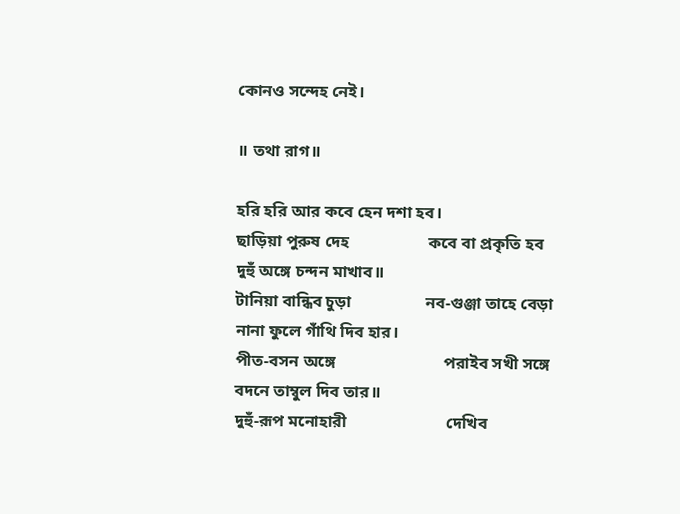কোনও সন্দেহ নেই।

॥ তথা রাগ॥

হরি হরি আর কবে হেন দশা হব।
ছাড়িয়া পুরুষ দেহ                   কবে বা প্রকৃতি হব
দুহুঁ অঙ্গে চন্দন মাখাব॥
টানিয়া বান্ধিব চুড়া                  নব-গুঞ্জা তাহে বেড়া
নানা ফুলে গাঁথি দিব হার।
পীত-বসন অঙ্গে                          পরাইব সখী সঙ্গে
বদনে তাম্বুল দিব তার॥
দুহুঁ-রূপ মনোহারী                        দেখিব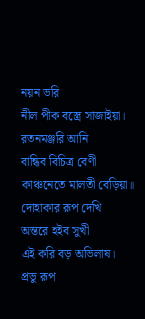নয়ন ভরি
নীল পীক বস্ত্রে সাজাইয়া।
রতনমঞ্জরি আনি                       বান্ধিব বিচিত্র বেণী
কাঞ্চনেতে মালতী বেড়িয়া॥
দোহাকার রূপ দেখি                     অন্তরে হইব সুখী
এই করি বড় অভিলাষ।
প্রভু রূপ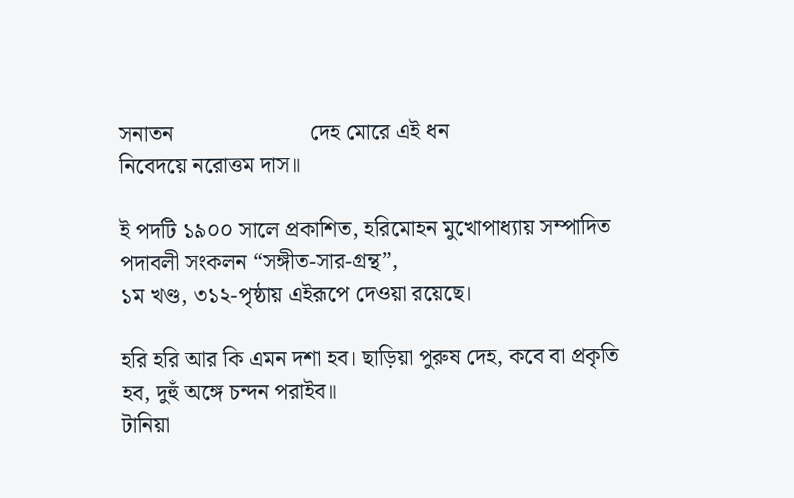সনাতন                        দেহ মোরে এই ধন
নিবেদয়ে নরোত্তম দাস॥

ই পদটি ১৯০০ সালে প্রকাশিত, হরিমোহন মুখোপাধ্যায় সম্পাদিত পদাবলী সংকলন “সঙ্গীত-সার-গ্রন্থ”,
১ম খণ্ড, ৩১২-পৃষ্ঠায় এইরূপে দেওয়া রয়েছে।

হরি হরি আর কি এমন দশা হব। ছাড়িয়া পুরুষ দেহ, কবে বা প্রকৃতি হব, দুহুঁ অঙ্গে চন্দন পরাইব॥
টানিয়া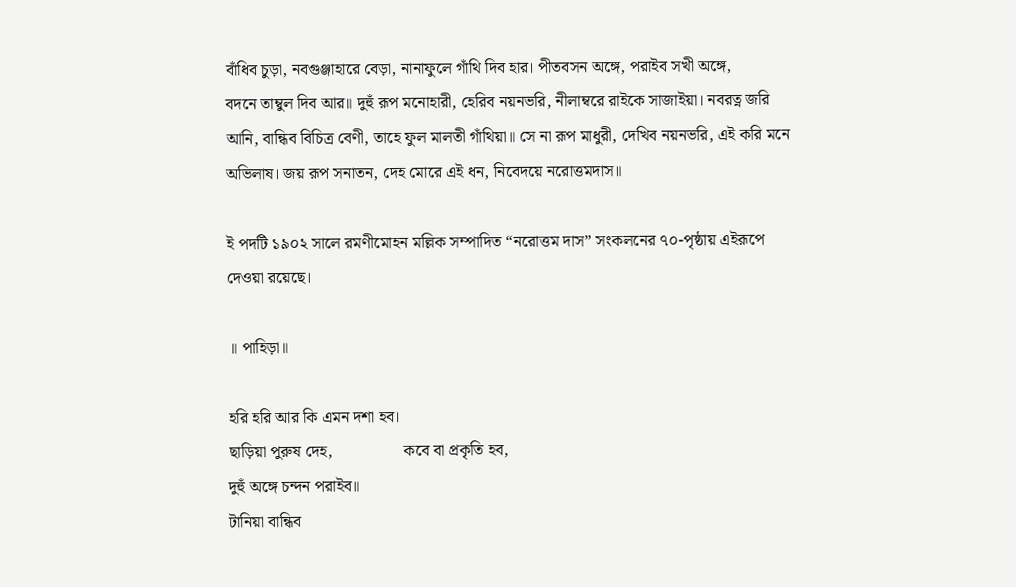বাঁধিব চুড়া, নবগুঞ্জাহারে বেড়া, নানাফুলে গাঁথি দিব হার। পীতবসন অঙ্গে, পরাইব সখী অঙ্গে,
বদনে তাম্বুল দিব আর॥ দুহুঁ রূপ মনোহারী, হেরিব নয়নভরি, নীলাম্বরে রাইকে সাজাইয়া। নবরত্ন জরি
আনি, বান্ধিব বিচিত্র বেণী, তাহে ফুল মালতী গাঁথিয়া॥ সে না রূপ মাধুরী, দেখিব নয়নভরি, এই করি মনে
অভিলাষ। জয় রূপ সনাতন, দেহ মোরে এই ধন, নিবেদয়ে নরোত্তমদাস॥

ই পদটি ১৯০২ সালে রমণীমোহন মল্লিক সম্পাদিত “নরোত্তম দাস” সংকলনের ৭০-পৃষ্ঠায় এইরূপে
দেওয়া রয়েছে।

॥ পাহিড়া॥

হরি হরি আর কি এমন দশা হব।
ছাড়িয়া পুরুষ দেহ,                 কবে বা প্রকৃতি হব,
দুহুঁ অঙ্গে চন্দন পরাইব॥
টানিয়া বান্ধিব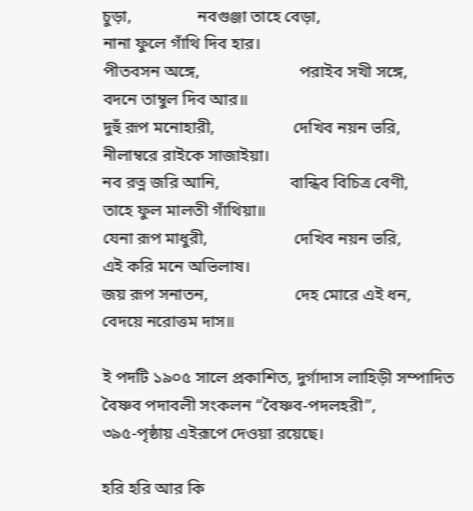চুড়া,                নবগুঞ্জা তাহে বেড়া,
নানা ফুলে গাঁথি দিব হার।
পীতবসন অঙ্গে,                        পরাইব সখী সঙ্গে,
বদনে তাম্বুল দিব আর॥
দুহুঁ রূপ মনোহারী,                   দেখিব নয়ন ভরি,
নীলাম্বরে রাইকে সাজাইয়া।
নব রত্ন জরি আনি,                 বান্ধিব বিচিত্র বেণী,
তাহে ফুল মালতী গাঁথিয়া॥
যেনা রূপ মাধুরী,                     দেখিব নয়ন ভরি,
এই করি মনে অভিলাষ।
জয় রূপ সনাতন,                     দেহ মোরে এই ধন,
বেদয়ে নরোত্তম দাস॥

ই পদটি ১৯০৫ সালে প্রকাশিত, দুর্গাদাস লাহিড়ী সম্পাদিত বৈষ্ণব পদাবলী সংকলন “বৈষ্ণব-পদলহরী”,
৩৯৫-পৃষ্ঠায় এইরূপে দেওয়া রয়েছে।

হরি হরি আর কি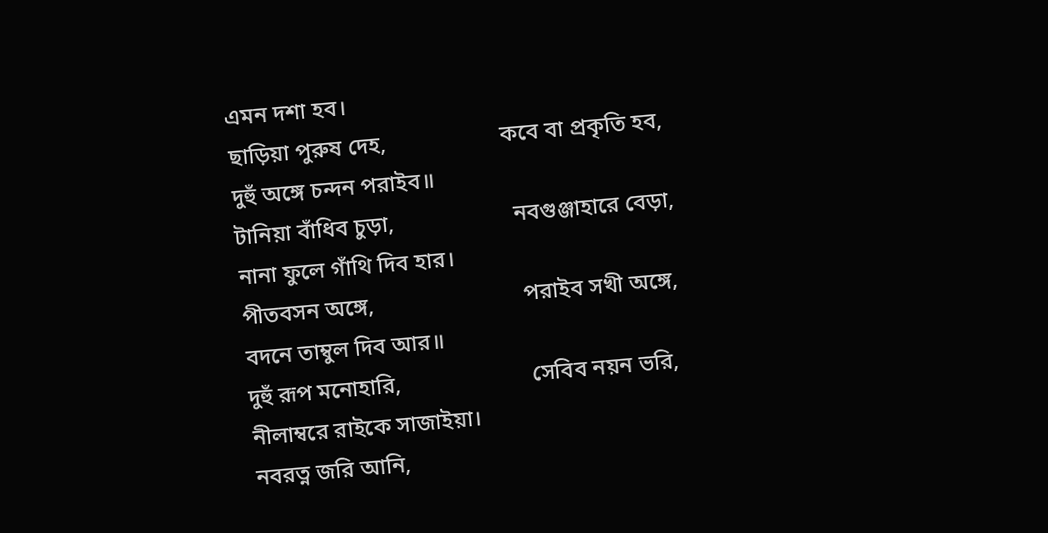এমন দশা হব।
ছাড়িয়া পুরুষ দেহ,                    কবে বা প্রকৃতি হব,
দুহুঁ অঙ্গে চন্দন পরাইব॥
টানিয়া বাঁধিব চুড়া,                     নবগুঞ্জাহারে বেড়া,
নানা ফুলে গাঁথি দিব হার।
পীতবসন অঙ্গে,                          পরাইব সখী অঙ্গে,
বদনে তাম্বুল দিব আর॥
দুহুঁ রূপ মনোহারি,                       সেবিব নয়ন ভরি,
নীলাম্বরে রাইকে সাজাইয়া।
নবরত্ন জরি আনি,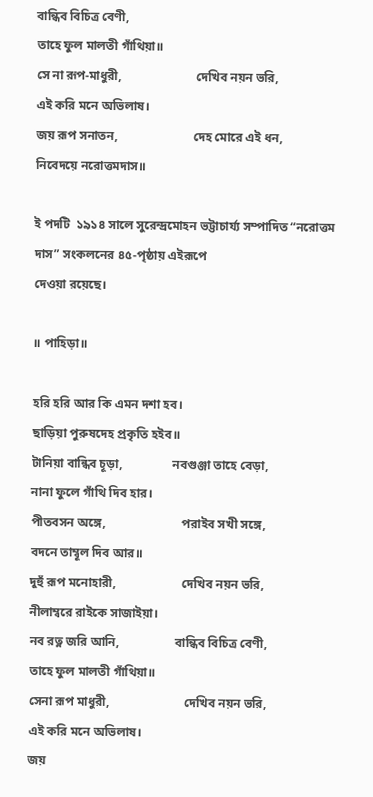বান্ধিব বিচিত্র বেণী,
তাহে ফুল মালতী গাঁথিয়া॥
সে না রূপ-মাধুরী,                        দেখিব নয়ন ভরি,
এই করি মনে অভিলাষ।
জয় রূপ সনাতন,                        দেহ মোরে এই ধন,
নিবেদয়ে নরোত্তমদাস॥

ই পদটি  ১৯১৪ সালে সুরেন্দ্রমোহন ভট্টাচার্য্য সম্পাদিত “নরোত্তম দাস” সংকলনের ৪৫-পৃষ্ঠায় এইরূপে
দেওয়া রয়েছে।

॥ পাহিড়া॥

হরি হরি আর কি এমন দশা হব।
ছাড়িয়া পুরুষদেহ প্রকৃতি হইব॥
টানিয়া বান্ধিব চূড়া,                নবগুঞ্জা তাহে বেড়া,
নানা ফুলে গাঁথি দিব হার।
পীতবসন অঙ্গে,                        পরাইব সখী সঙ্গে,
বদনে তাম্বূল দিব আর॥
দুহুঁ রূপ মনোহারী,                     দেখিব নয়ন ভরি,
নীলাম্বরে রাইকে সাজাইয়া।
নব রত্ন জরি আনি,                  বান্ধিব বিচিত্র বেণী,
তাহে ফুল মালতী গাঁথিয়া॥
সেনা রূপ মাধুরী,                        দেখিব নয়ন ভরি,
এই করি মনে অভিলাষ।
জয়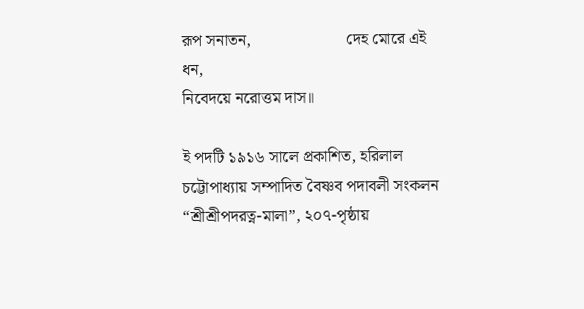রূপ সনাতন,                       দেহ মোরে এই ধন,
নিবেদয়ে নরোত্তম দাস॥

ই পদটি ১৯১৬ সালে প্রকাশিত, হরিলাল চট্টোপাধ্যায় সম্পাদিত বৈষ্ণব পদাবলী সংকলন
“শ্রীশ্রীপদরত্ন-মালা”, ২০৭-পৃষ্ঠায়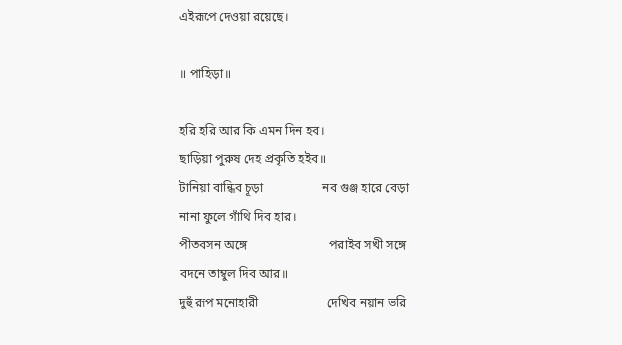এইরূপে দেওয়া রয়েছে।

॥ পাহিড়া॥

হরি হরি আর কি এমন দিন হব।
ছাড়িয়া পুরুষ দেহ প্রকৃতি হইব॥
টানিয়া বান্ধিব চূড়া                   নব গুঞ্জ হারে বেড়া
নানা ফুলে গাঁথি দিব হার।
পীতবসন অঙ্গে                          পরাইব সখী সঙ্গে
বদনে তাম্বুল দিব আর॥
দুহুঁ রূপ মনোহারী                      দেখিব নয়ান ভরি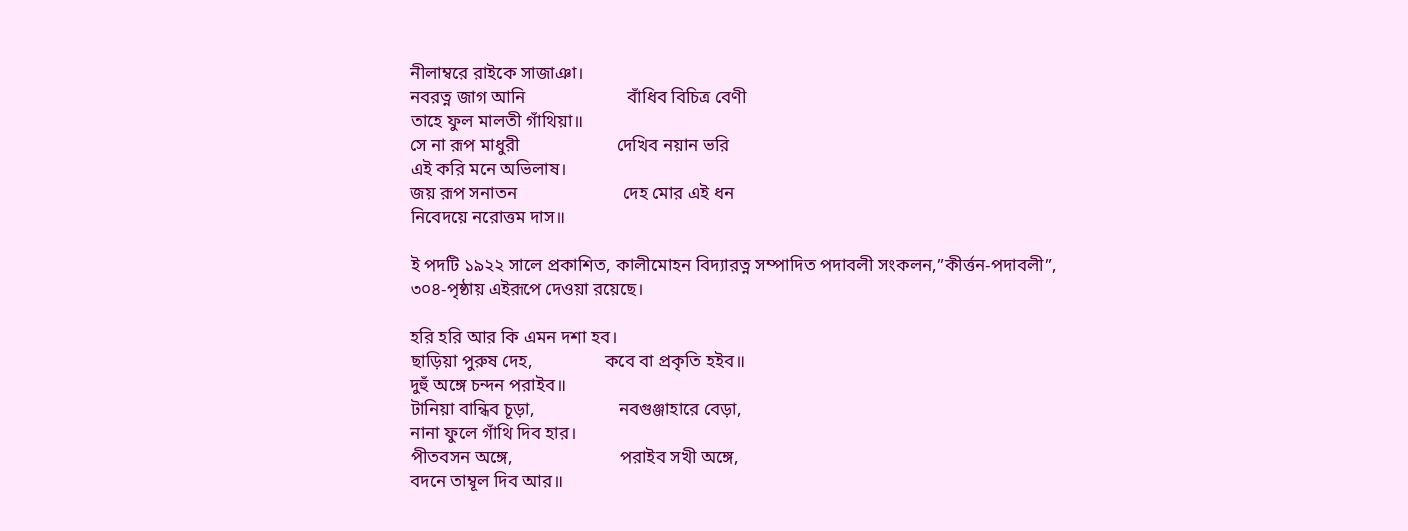নীলাম্বরে রাইকে সাজাঞা।
নবরত্ন জাগ আনি                       বাঁধিব বিচিত্র বেণী
তাহে ফুল মালতী গাঁথিয়া॥
সে না রূপ মাধুরী                      দেখিব নয়ান ভরি
এই করি মনে অভিলাষ।
জয় রূপ সনাতন                        দেহ মোর এই ধন
নিবেদয়ে নরোত্তম দাস॥

ই পদটি ১৯২২ সালে প্রকাশিত, কালীমোহন বিদ্যারত্ন সম্পাদিত পদাবলী সংকলন,”কীর্ত্তন-পদাবলী”,
৩০৪-পৃষ্ঠায় এইরূপে দেওয়া রয়েছে।

হরি হরি আর কি এমন দশা হব।
ছাড়িয়া পুরুষ দেহ,                কবে বা প্রকৃতি হইব॥
দুহুঁ অঙ্গে চন্দন পরাইব॥
টানিয়া বান্ধিব চূড়া,                   নবগুঞ্জাহারে বেড়া,
নানা ফুলে গাঁথি দিব হার।
পীতবসন অঙ্গে,                        পরাইব সখী অঙ্গে,
বদনে তাম্বূল দিব আর॥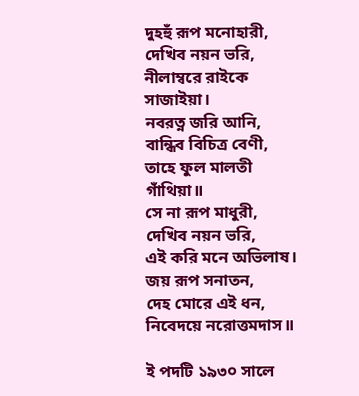দুহহুঁ রূপ মনোহারী,                   দেখিব নয়ন ভরি,
নীলাম্বরে রাইকে সাজাইয়া।
নবরত্ন জরি আনি,                    বান্ধিব বিচিত্র বেণী,
তাহে ফুল মালতী গাঁথিয়া॥
সে না রূপ মাধুরী,                       দেখিব নয়ন ভরি,
এই করি মনে অভিলাষ।
জয় রূপ সনাতন,                     দেহ মোরে এই ধন,
নিবেদয়ে নরোত্তমদাস॥

ই পদটি ১৯৩০ সালে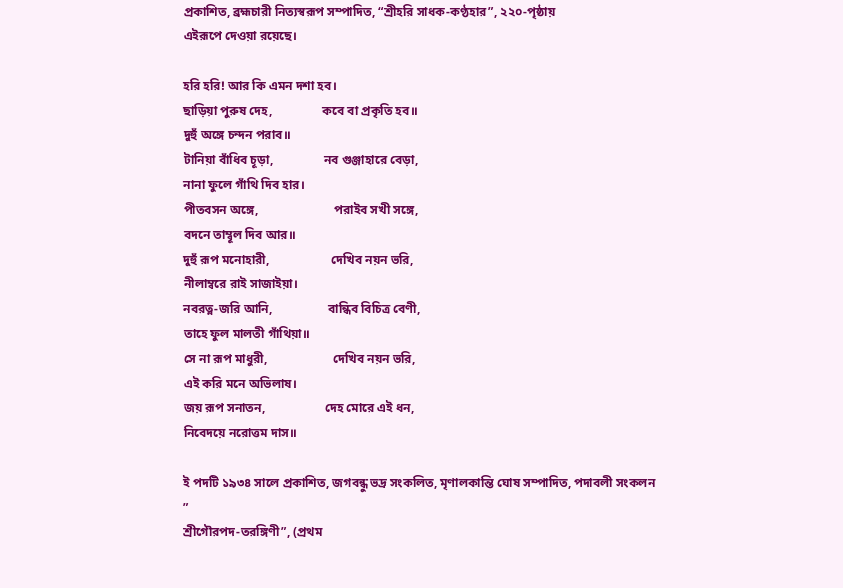প্রকাশিত, ব্রহ্মচারী নিত্যস্বরূপ সম্পাদিত, “শ্রীহরি সাধক-কণ্ঠহার”, ২২০-পৃষ্ঠায়
এইরূপে দেওয়া রয়েছে।

হরি হরি! আর কি এমন দশা হব।
ছাড়িয়া পুরুষ দেহ,                কবে বা প্রকৃতি হব॥
দুহুঁ অঙ্গে চন্দন পরাব॥
টানিয়া বাঁধিব চূড়া,                নব গুঞ্জাহারে বেড়া,
নানা ফুলে গাঁথি দিব হার।
পীতবসন অঙ্গে,                        পরাইব সখী সঙ্গে,
বদনে তাম্বূল দিব আর॥
দুহুঁ রূপ মনোহারী,                    দেখিব নয়ন ভরি,
নীলাম্বরে রাই সাজাইয়া।
নবরত্ন-জরি আনি,                  বান্ধিব বিচিত্র বেণী,
তাহে ফুল মালতী গাঁথিয়া॥
সে না রূপ মাধুরী,                     দেখিব নয়ন ভরি,
এই করি মনে অভিলাষ।
জয় রূপ সনাতন,                   দেহ মোরে এই ধন,
নিবেদয়ে নরোত্তম দাস॥

ই পদটি ১৯৩৪ সালে প্রকাশিত, জগবন্ধু ভদ্র সংকলিত, মৃণালকান্তি ঘোষ সম্পাদিত, পদাবলী সংকলন ”
শ্রীগৌরপদ-তরঙ্গিণী”, (প্রথম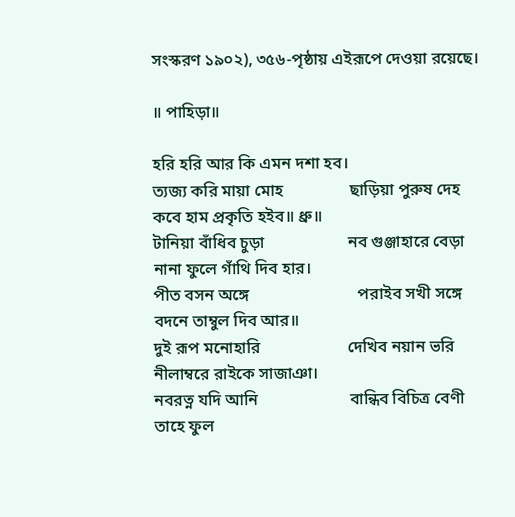সংস্করণ ১৯০২), ৩৫৬-পৃষ্ঠায় এইরূপে দেওয়া রয়েছে।

॥ পাহিড়া॥

হরি হরি আর কি এমন দশা হব।
ত্যজ্য করি মায়া মোহ                ছাড়িয়া পুরুষ দেহ
কবে হাম প্রকৃতি হইব॥ ধ্রু॥
টানিয়া বাঁধিব চুড়া                    নব গুঞ্জাহারে বেড়া
নানা ফুলে গাঁথি দিব হার।
পীত বসন অঙ্গে                          পরাইব সখী সঙ্গে
বদনে তাম্বুল দিব আর॥
দুই রূপ মনোহারি                     দেখিব নয়ান ভরি
নীলাম্বরে রাইকে সাজাঞা।
নবরত্ন যদি আনি                      বান্ধিব বিচিত্র বেণী
তাহে ফুল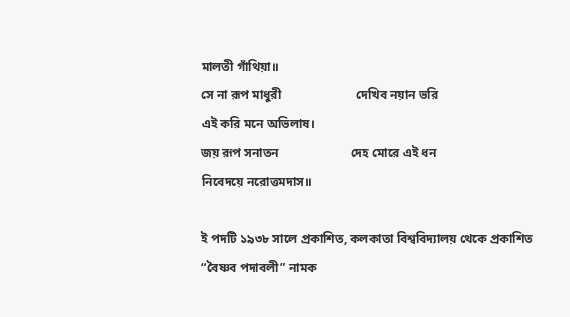মালতী গাঁথিয়া॥
সে না রূপ মাধুরী                        দেখিব নয়ান ভরি
এই করি মনে অভিলাষ।
জয় রূপ সনাতন                       দেহ মোরে এই ধন
নিবেদয়ে নরোত্তমদাস॥

ই পদটি ১৯৩৮ সালে প্রকাশিত, কলকাতা বিশ্ববিদ্যালয় থেকে প্রকাশিত “বৈষ্ণব পদাবলী” নামক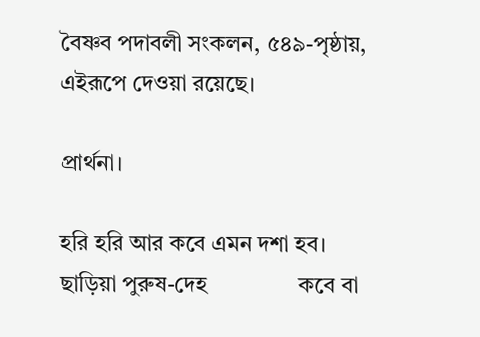বৈষ্ণব পদাবলী সংকলন, ৫৪৯-পৃষ্ঠায়, এইরূপে দেওয়া রয়েছে।

প্রার্থনা।

হরি হরি আর কবে এমন দশা হব।
ছাড়িয়া পুরুষ-দেহ                কবে বা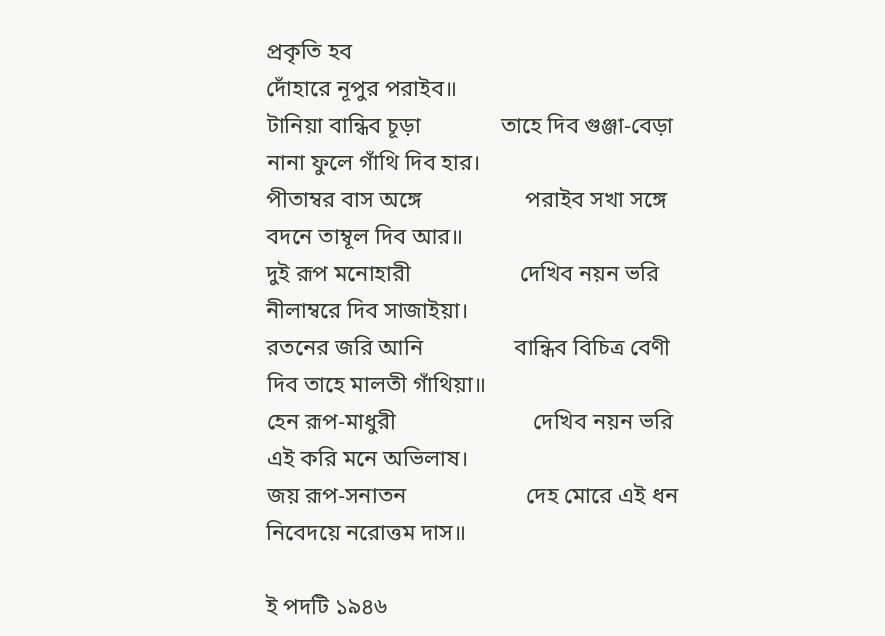প্রকৃতি হব
দোঁহারে নূপুর পরাইব॥
টানিয়া বান্ধিব চূড়া              তাহে দিব গুঞ্জা-বেড়া
নানা ফুলে গাঁথি দিব হার।
পীতাম্বর বাস অঙ্গে                  পরাইব সখা সঙ্গে
বদনে তাম্বূল দিব আর॥
দুই রূপ মনোহারী                   দেখিব নয়ন ভরি
নীলাম্বরে দিব সাজাইয়া।
রতনের জরি আনি                বান্ধিব বিচিত্র বেণী
দিব তাহে মালতী গাঁথিয়া॥
হেন রূপ-মাধুরী                        দেখিব নয়ন ভরি
এই করি মনে অভিলাষ।
জয় রূপ-সনাতন                     দেহ মোরে এই ধন
নিবেদয়ে নরোত্তম দাস॥

ই পদটি ১৯৪৬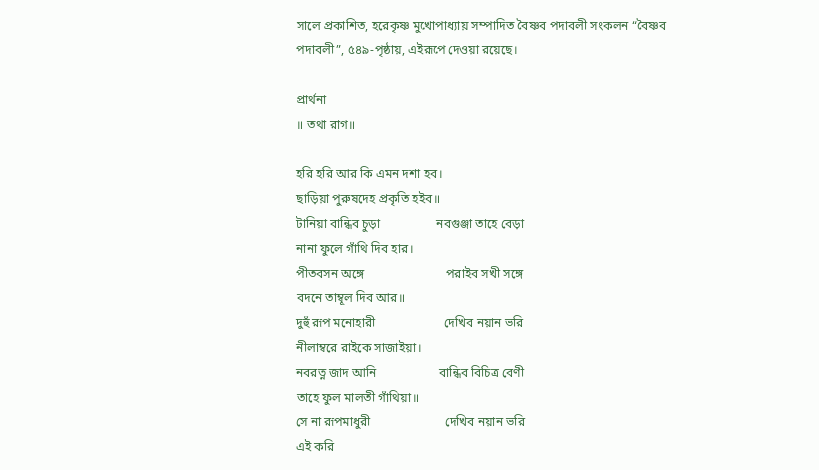সালে প্রকাশিত, হরেকৃষ্ণ মুখোপাধ্যায় সম্পাদিত বৈষ্ণব পদাবলী সংকলন “বৈষ্ণব
পদাবলী”, ৫৪৯-পৃষ্ঠায়, এইরূপে দেওয়া রয়েছে।

প্রার্থনা
॥ তথা রাগ॥

হরি হরি আর কি এমন দশা হব।
ছাড়িয়া পুরুষদেহ প্রকৃতি হইব॥
টানিয়া বান্ধিব চুড়া                  নবগুঞ্জা তাহে বেড়া
নানা ফুলে গাঁথি দিব হার।
পীতবসন অঙ্গে                          পরাইব সখী সঙ্গে
বদনে তাম্বূল দিব আর॥
দুহুঁ রূপ মনোহারী                      দেখিব নয়ান ভরি
নীলাম্বরে রাইকে সাজাইয়া।
নবরত্ন জাদ আনি                    বান্ধিব বিচিত্র বেণী
তাহে ফুল মালতী গাঁথিয়া॥
সে না রূপমাধুরী                        দেখিব নয়ান ভরি
এই করি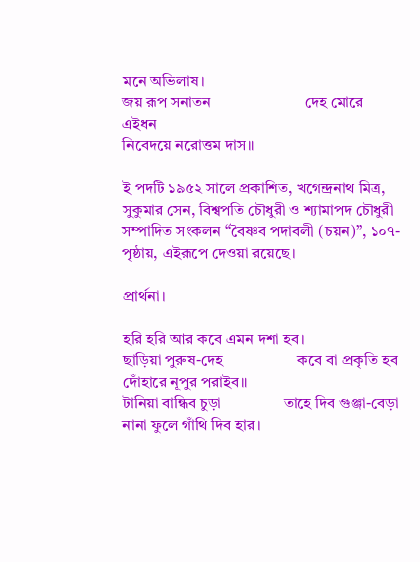মনে অভিলাষ।
জয় রূপ সনাতন                        দেহ মোরে এইধন
নিবেদয়ে নরোত্তম দাস॥

ই পদটি ১৯৫২ সালে প্রকাশিত, খগেন্দ্রনাথ মিত্র, সুকুমার সেন, বিশ্বপতি চৌধুরী ও শ্যামাপদ চৌধুরী
সম্পাদিত সংকলন “বৈষ্ণব পদাবলী (চয়ন)”, ১০৭-পৃষ্ঠায়, এইরূপে দেওয়া রয়েছে।

প্রার্থনা।

হরি হরি আর কবে এমন দশা হব।
ছাড়িয়া পুরুষ-দেহ                   কবে বা প্রকৃতি হব
দোঁহারে নূপুর পরাইব॥
টানিয়া বান্ধিব চুড়া                তাহে দিব গুঞ্জা-বেড়া
নানা ফুলে গাঁথি দিব হার।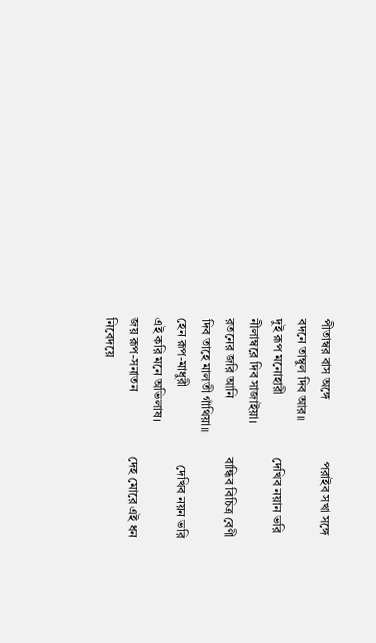পীতাম্বর বাস অঙ্গে                    পরাইব সখা সঙ্গে
বদনে তাম্বুল দিব আর॥
দুই রূপ মনোহারী                    দেখিব নয়ান ভরি
নীলাম্বরে দিব সাজাইয়া।
রতনের জরি আনি                   বান্ধিব বিচিত্র বেণী
দিব তাহে মালতী গাঁথিয়া॥
হেন রূপ-মাধুরী                         দেখিব নয়ন ভরি
এই করি মনে অভিলাষ।
জয় রূপ-সনাতন                     দেহ মোরে এই ধন
নিবেদয়ে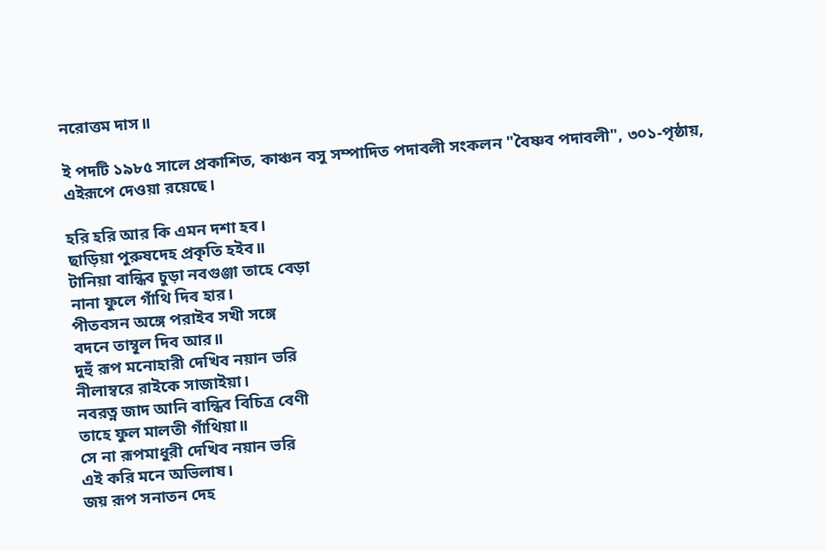নরোত্তম দাস॥

ই পদটি ১৯৮৫ সালে প্রকাশিত, কাঞ্চন বসু সম্পাদিত পদাবলী সংকলন "বৈষ্ণব পদাবলী", ৩০১-পৃষ্ঠায়,
এইরূপে দেওয়া রয়েছে।

হরি হরি আর কি এমন দশা হব।
ছাড়িয়া পুরুষদেহ প্রকৃতি হইব॥
টানিয়া বান্ধিব চুড়া নবগুঞ্জা তাহে বেড়া
নানা ফুলে গাঁথি দিব হার।
পীতবসন অঙ্গে পরাইব সখী সঙ্গে
বদনে তাম্বূল দিব আর॥
দুহুঁ রূপ মনোহারী দেখিব নয়ান ভরি
নীলাম্বরে রাইকে সাজাইয়া।
নবরত্ন জাদ আনি বান্ধিব বিচিত্র বেণী
তাহে ফুল মালতী গাঁথিয়া॥
সে না রূপমাধুরী দেখিব নয়ান ভরি
এই করি মনে অভিলাষ।
জয় রূপ সনাতন দেহ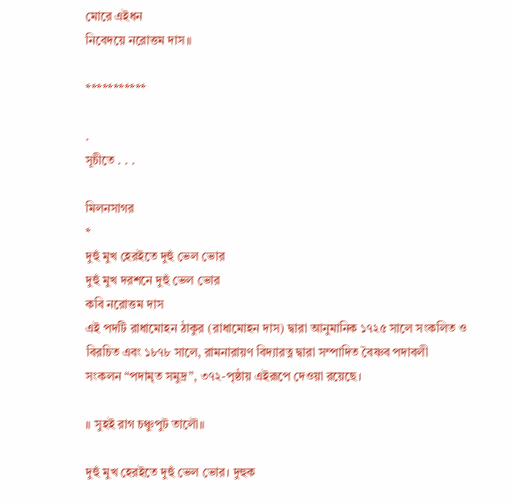মোরে এইধন
নিবেদয়ে নরোত্তম দাস॥

***********

.
সূচীতে . . .

মিলনসাগর
*
দুহুঁ মুখ হেরইতে দুহুঁ ভেল ভোর
দুহুঁ মুখ দরশনে দুহুঁ ভেল ভোর
কবি নরোত্তম দাস
এই পদটি রাধামোহন ঠাকুর (রাধামোহন দাস) দ্বারা আনুমানিক ১৭২৫ সালে সংকলিত ও
বিরচিত এবং ১৮৭৮ সালে, রামনারায়ণ বিদ্যারত্ন দ্বারা সম্পাদিত বৈষ্ণব পদাবলী
সংকলন “পদামৃত সমুদ্র”, ৩৭২-পৃষ্ঠায় এইরূপে দেওয়া রয়েছে।

॥ সুহই রাগ চঞ্চুপুট তালৌ॥

দুহুঁ মুখ হেরইতে দুহুঁ ভেল ভোর। দুহুক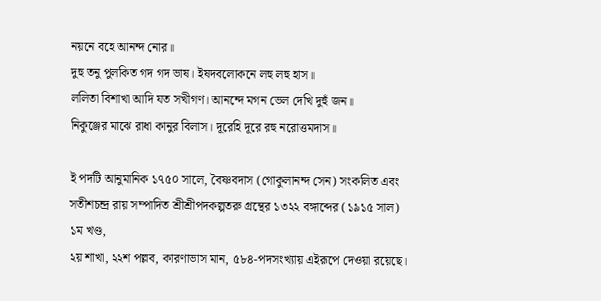নয়নে বহে আনন্দ নোর॥
দুহু তনু পুলকিত গদ গদ ভাষ। ইষদবলোকনে লহু লহু হাস॥
ললিতা বিশাখা আদি যত সখীগণ। আনন্দে মগন ভেল দেখি দুহুঁ জন॥
নিকুঞ্জের মাঝে রাধা কানুর বিলাস। দূরেহি দূরে রহু নরোত্তমদাস॥

ই পদটি আনুমানিক ১৭৫০ সালে, বৈষ্ণবদাস (গোকুলানন্দ সেন) সংকলিত এবং
সতীশচন্দ্র রায় সম্পাদিত শ্রীশ্রীপদকল্পতরু গ্রন্থের ১৩২২ বঙ্গাব্দের (১৯১৫ সাল) ১ম খণ্ড,
২য় শাখা, ২২শ পল্লব, কারণাভাস মান, ৫৮৪-পদসংখ্যায় এইরূপে দেওয়া রয়েছে।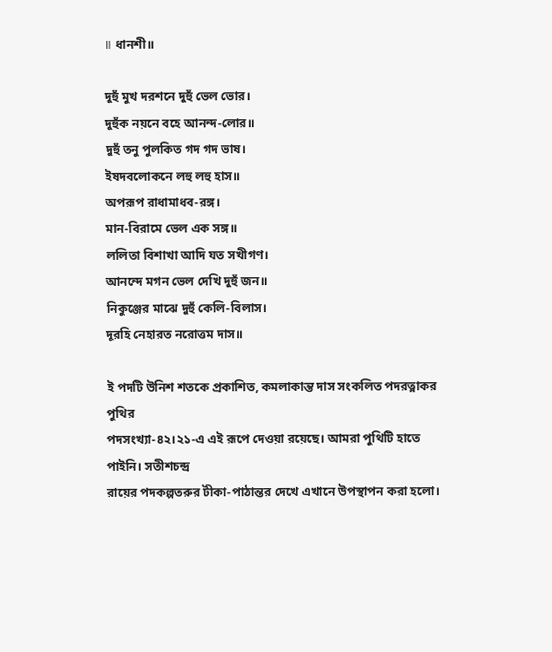॥ ধানশী॥

দুহুঁ মুখ দরশনে দুহুঁ ভেল ভোর।
দুহুঁক নয়নে বহে আনন্দ-লোর॥
দুহুঁ তনু পুলকিত গদ গদ ভাষ।
ইষদবলোকনে লহু লহু হাস॥
অপরূপ রাধামাধব-রঙ্গ।
মান-বিরামে ভেল এক সঙ্গ॥
ললিতা বিশাখা আদি যত সখীগণ।
আনন্দে মগন ভেল দেখি দুহুঁ জন॥
নিকুঞ্জের মাঝে দুহুঁ কেলি-বিলাস।
দূরহি নেহারত নরোত্তম দাস॥

ই পদটি উনিশ শতকে প্রকাশিত, কমলাকান্ত দাস সংকলিত পদরত্নাকর পুথির
পদসংখ্যা-৪২।২১-এ এই রূপে দেওয়া রয়েছে। আমরা পুথিটি হাতে পাইনি। সতীশচন্দ্র
রায়ের পদকল্পতরুর টীকা-পাঠান্তর দেখে এখানে উপস্থাপন করা হলো।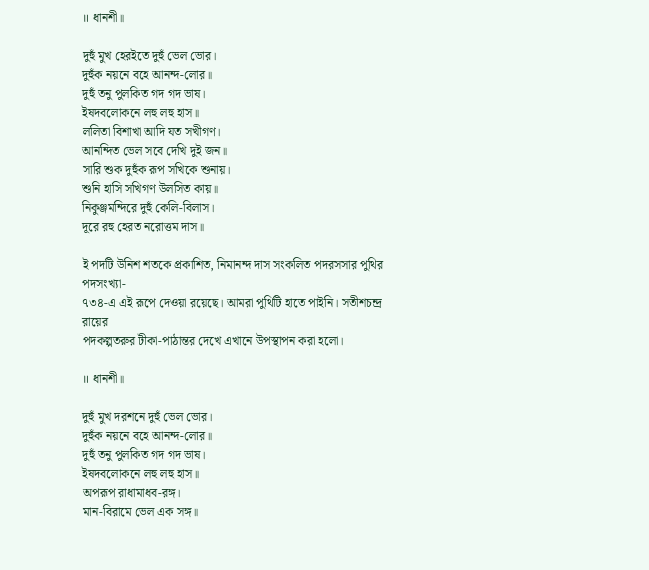॥ ধানশী॥

দুহুঁ মুখ হেরইতে দুহুঁ ভেল ভোর।
দুহুঁক নয়নে বহে আনন্দ-লোর॥
দুহুঁ তনু পুলকিত গদ গদ ভাষ।
ইষদবলোকনে লহু লহু হাস॥
ললিতা বিশাখা আদি যত সখীগণ।
আনন্দিত ভেল সবে দেখি দুই জন॥
সারি শুক দুহুঁক রূপ সখিকে শুনায়।
শুনি হাসি সখিগণ উলসিত কায়॥
নিকুঞ্জমন্দিরে দুহুঁ কেলি-বিলাস।
দূরে রহু হেরত নরোত্তম দাস॥

ই পদটি উনিশ শতকে প্রকাশিত, নিমানন্দ দাস সংকলিত পদরসসার পুথির পদসংখ্যা-
৭৩৪-এ এই রূপে দেওয়া রয়েছে। আমরা পুথিটি হাতে পাইনি। সতীশচন্দ্র রায়ের
পদকল্পতরুর টীকা-পাঠান্তর দেখে এখানে উপস্থাপন করা হলো।

॥ ধানশী॥

দুহুঁ মুখ দরশনে দুহুঁ ভেল ভোর।
দুহুঁক নয়নে বহে আনন্দ-লোর॥
দুহুঁ তনু পুলকিত গদ গদ ভাষ।
ইষদবলোকনে লহু লহু হাস॥
অপরূপ রাধামাধব-রঙ্গ।
মান-বিরামে ভেল এক সঙ্গ॥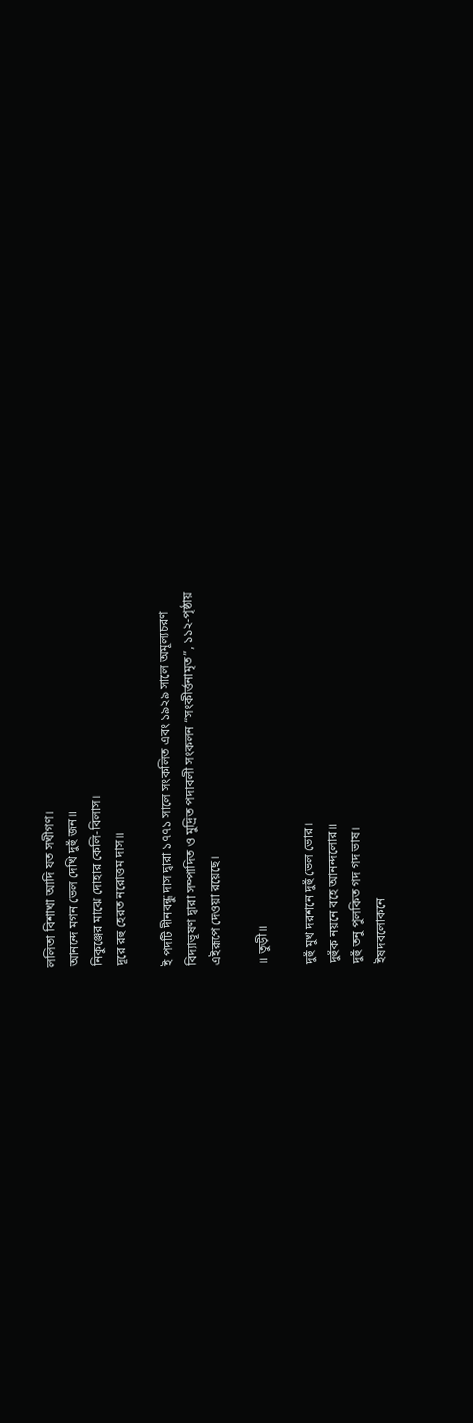ললিতা বিশাখা আদি যত সখীগণ।
আনন্দে মগন ভেল দেখি দুহুঁ জন॥
নিকুঞ্জের মাঝে দোহার কেলি-বিলাস।
দূরে রহু হেরত নরোত্তম দাস॥

ই পদটি দীনবন্ধু দাস দ্বারা ১৭৭১ সালে সংকলিত এবং ১৯২৯ সালে অমূল্যচরণ
বিদ্যাভূষণ দ্বারা সম্পাদিত ও মুদ্রিত পদাবলী সংকলন “সংকীর্ত্তনামৃত”, ১১২-পৃষ্ঠায়
এইরূপে দেওয়া রয়েছে।

॥ তুড়ী॥

দুহুঁ মুখ দরশনে দুহুঁ ভেল ভোর।
দুহুঁক নয়নে বহে আনন্দলোর॥
দুহুঁ তনু পুলকিত গদ গদ ভাষ।
ইষদবলোকনে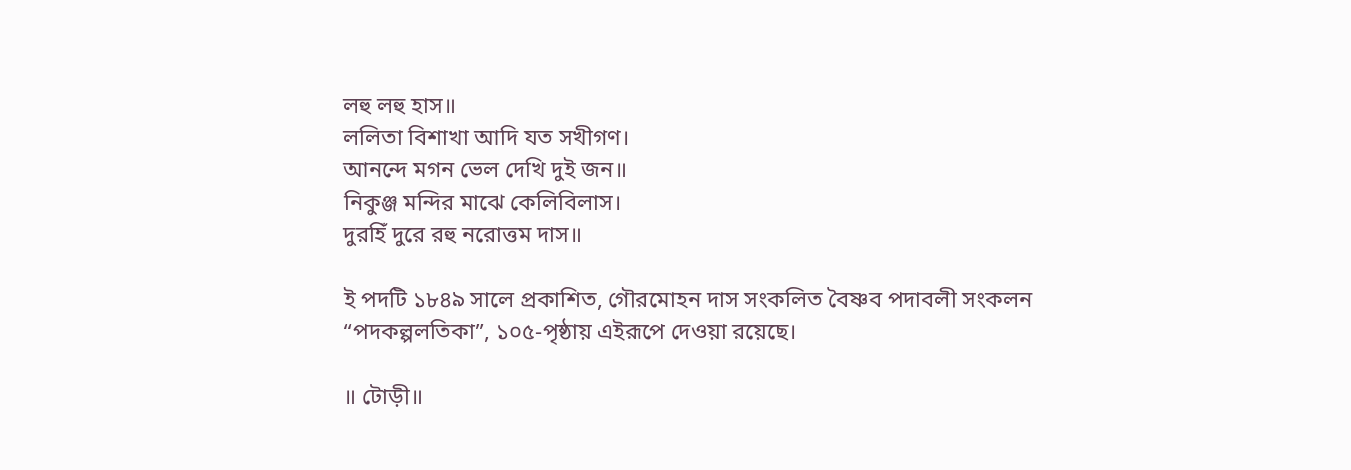লহু লহু হাস॥
ললিতা বিশাখা আদি যত সখীগণ।
আনন্দে মগন ভেল দেখি দুই জন॥
নিকুঞ্জ মন্দির মাঝে কেলিবিলাস।
দুরহিঁ দুরে রহু নরোত্তম দাস॥

ই পদটি ১৮৪৯ সালে প্রকাশিত, গৌরমোহন দাস সংকলিত বৈষ্ণব পদাবলী সংকলন
“পদকল্পলতিকা”, ১০৫-পৃষ্ঠায় এইরূপে দেওয়া রয়েছে।

॥ টোড়ী॥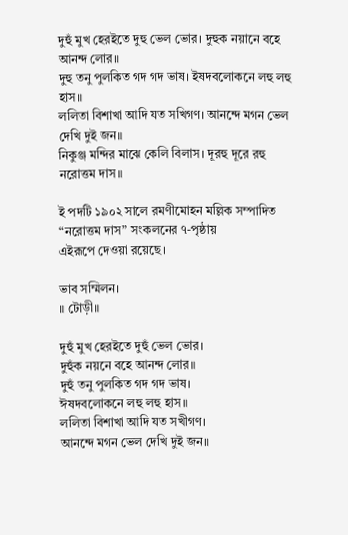দুহুঁ মুখ হেরইতে দুহু ভেল ভোর। দুহুক নয়ানে বহে আনন্দ লোর॥
দুহু তনু পুলকিত গদ গদ ভাষ। ইষদবলোকনে লহু লহু হাস॥
ললিতা বিশাখা আদি যত সখিগণ। আনন্দে মগন ভেল দেখি দুই জন॥
নিকুঞ্জ মন্দির মাঝে কেলি বিলাস। দূরহু দূরে রহু নরোত্তম দাস॥

ই পদটি ১৯০২ সালে রমণীমোহন মল্লিক সম্পাদিত “নরোত্তম দাস” সংকলনের ৭-পৃষ্ঠায়
এইরূপে দেওয়া রয়েছে।

ভাব সম্মিলন।
॥ টোড়ী॥

দুহুঁ মুখ হেরইতে দুহুঁ ভেল ভোর।
দুহুঁক নয়নে বহে আনন্দ লোর॥
দুহুঁ তনু পুলকিত গদ গদ ভাষ।
ঈষদবলোকনে লহু লহু হাস॥
ললিতা বিশাখা আদি যত সখীগণ।
আনন্দে মগন ভেল দেখি দুই জন॥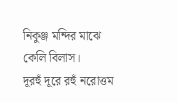নিকুঞ্জ মন্দির মাঝে কেলি বিলাস।
দূরহুঁ দূরে রহুঁ নরোত্তম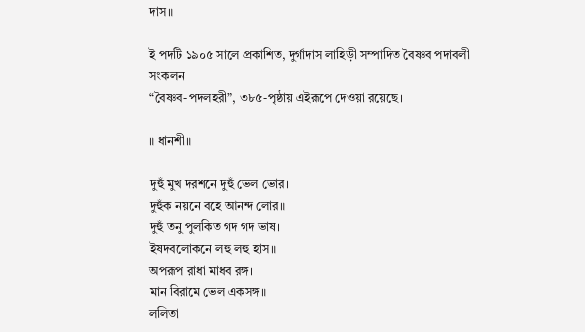দাস॥

ই পদটি ১৯০৫ সালে প্রকাশিত, দুর্গাদাস লাহিড়ী সম্পাদিত বৈষ্ণব পদাবলী সংকলন
“বৈষ্ণব-পদলহরী”, ৩৮৫-পৃষ্ঠায় এইরূপে দেওয়া রয়েছে।

॥ ধানশী॥

দুহুঁ মুখ দরশনে দুহুঁ ভেল ভোর।
দুহুঁক নয়নে বহে আনন্দ লোর॥
দুহুঁ তনু পুলকিত গদ গদ ভাষ।
ইষদবলোকনে লহু লহু হাস॥
অপরূপ রাধা মাধব রঙ্গ।
মান বিরামে ভেল একসঙ্গ॥
ললিতা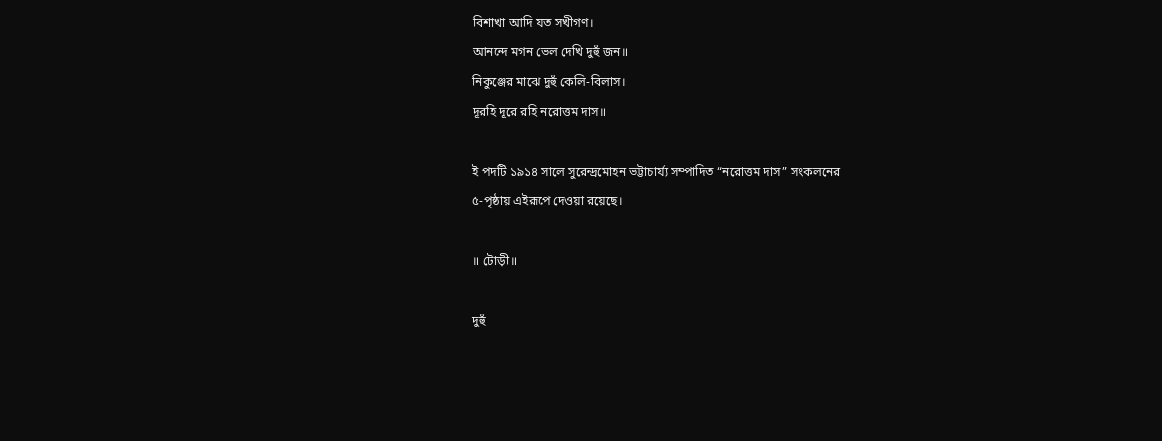বিশাখা আদি যত সখীগণ।
আনন্দে মগন ভেল দেখি দুহুঁ জন॥
নিকুঞ্জের মাঝে দুহুঁ কেলি-বিলাস।
দূরহি দূরে রহি নরোত্তম দাস॥

ই পদটি ১৯১৪ সালে সুরেন্দ্রমোহন ভট্টাচার্য্য সম্পাদিত “নরোত্তম দাস” সংকলনের
৫-পৃষ্ঠায় এইরূপে দেওয়া রয়েছে।

॥ টোড়ী॥

দুহুঁ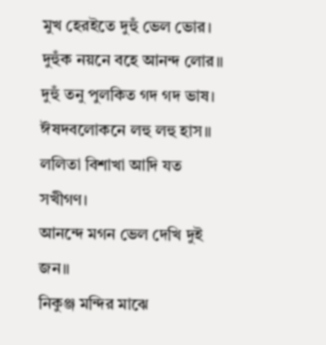মুখ হেরইতে দুহুঁ ভেল ভোর।
দুহুঁক নয়নে বহে আনন্দ লোর॥
দুহুঁ তনু পুলকিত গদ গদ ভাষ।
ঈষদবলোকনে লহু লহু হাস॥
ললিতা বিশাখা আদি যত সখীগণ।
আনন্দে মগন ভেল দেখি দুই জন॥
নিকুঞ্জ মন্দির মাঝে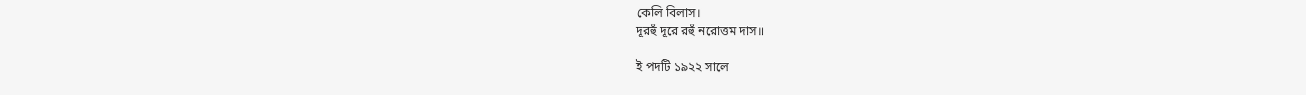কেলি বিলাস।
দূরহুঁ দূরে রহুঁ নরোত্তম দাস॥

ই পদটি ১৯২২ সালে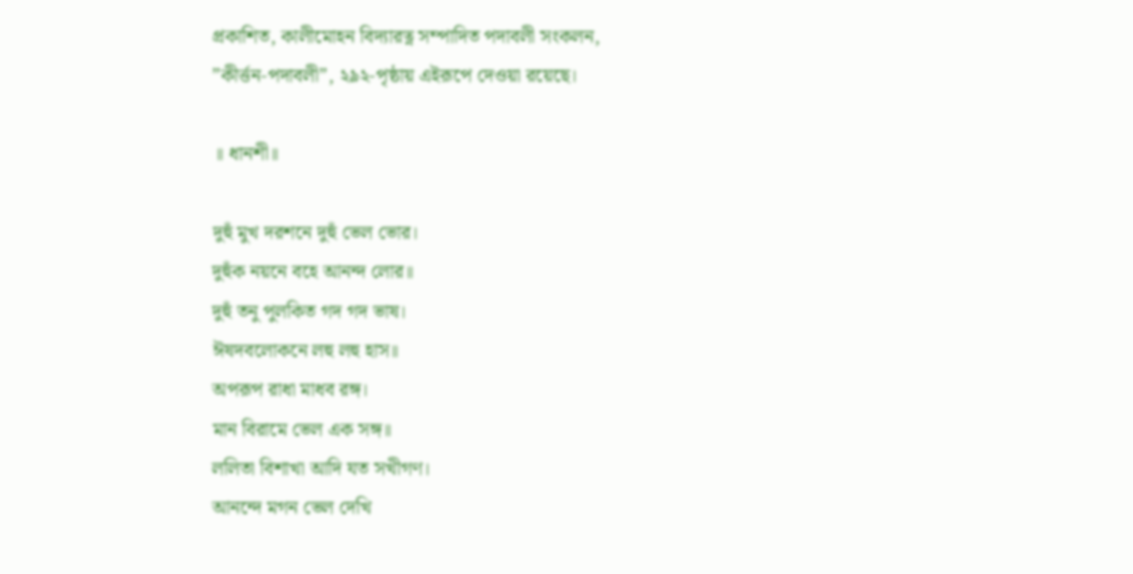প্রকাশিত, কালীমোহন বিদ্যারত্ন সম্পাদিত পদাবলী সংকলন,
”কীর্ত্তন-পদাবলী”, ২৯২-পৃষ্ঠায় এইরূপে দেওয়া রয়েছে।

॥ ধানশী॥

দুহুঁ মুখ দরশনে দুহুঁ ভেল ভোর।
দুহুঁক নয়নে বহে আনন্দ লোর॥
দুহুঁ তনু পুলকিত গদ গদ ভাষ।
ঈষদবলোকনে লহু লহু হাস॥
অপরূপ রাধা মাধব রঙ্গ।
মান বিরামে ভেল এক সঙ্গ॥
ললিতা বিশাখা আদি যত সখীগণ।
আনন্দে মগন ভেল দেখি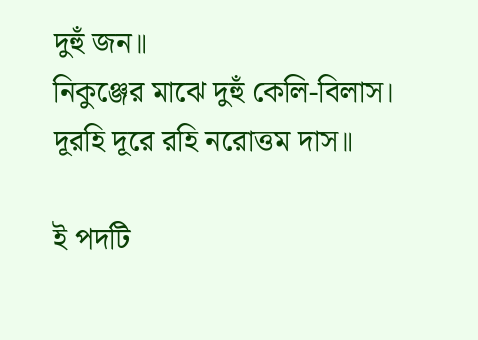দুহুঁ জন॥
নিকুঞ্জের মাঝে দুহুঁ কেলি-বিলাস।
দূরহি দূরে রহি নরোত্তম দাস॥

ই পদটি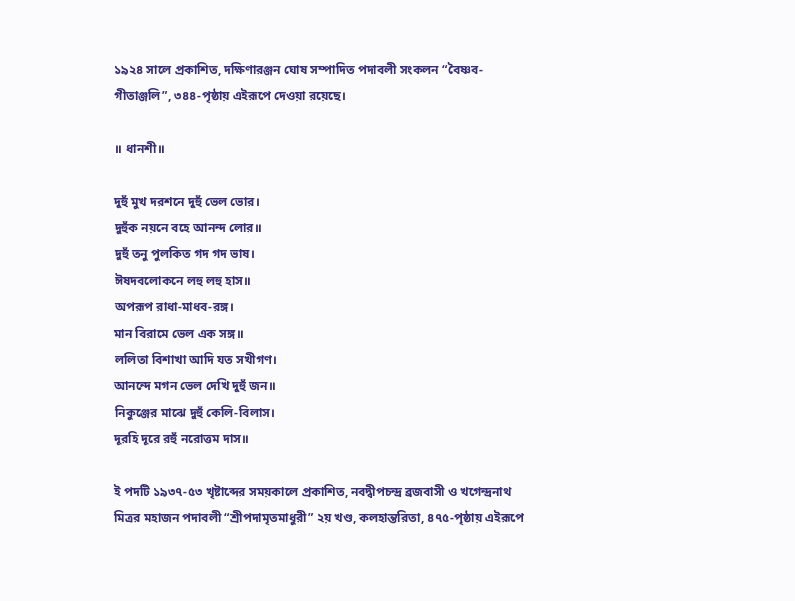১৯২৪ সালে প্রকাশিত, দক্ষিণারঞ্জন ঘোষ সম্পাদিত পদাবলী সংকলন “বৈষ্ণব-
গীতাঞ্জলি”, ৩৪৪-পৃষ্ঠায় এইরূপে দেওয়া রয়েছে।

॥ ধানশী॥

দুহুঁ মুখ দরশনে দুহুঁ ভেল ভোর।
দুহুঁক নয়নে বহে আনন্দ লোর॥
দুহুঁ তনু পুলকিত গদ গদ ভাষ।
ঈষদবলোকনে লহু লহু হাস॥
অপরূপ রাধা-মাধব-রঙ্গ।
মান বিরামে ভেল এক সঙ্গ॥
ললিতা বিশাখা আদি যত সখীগণ।
আনন্দে মগন ভেল দেখি দুহুঁ জন॥
নিকুঞ্জের মাঝে দুহুঁ কেলি-বিলাস।
দূরহি দূরে রহুঁ নরোত্তম দাস॥

ই পদটি ১৯৩৭-৫৩ খৃষ্টাব্দের সময়কালে প্রকাশিত, নবদ্বীপচন্দ্র ব্রজবাসী ও খগেন্দ্রনাথ
মিত্রর মহাজন পদাবলী “শ্রীপদামৃতমাধুরী” ২য় খণ্ড, কলহান্তরিতা, ৪৭৫-পৃষ্ঠায় এইরূপে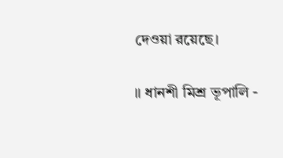দেওয়া রয়েছে।

॥ ধানশী মিশ্র ভূপালি -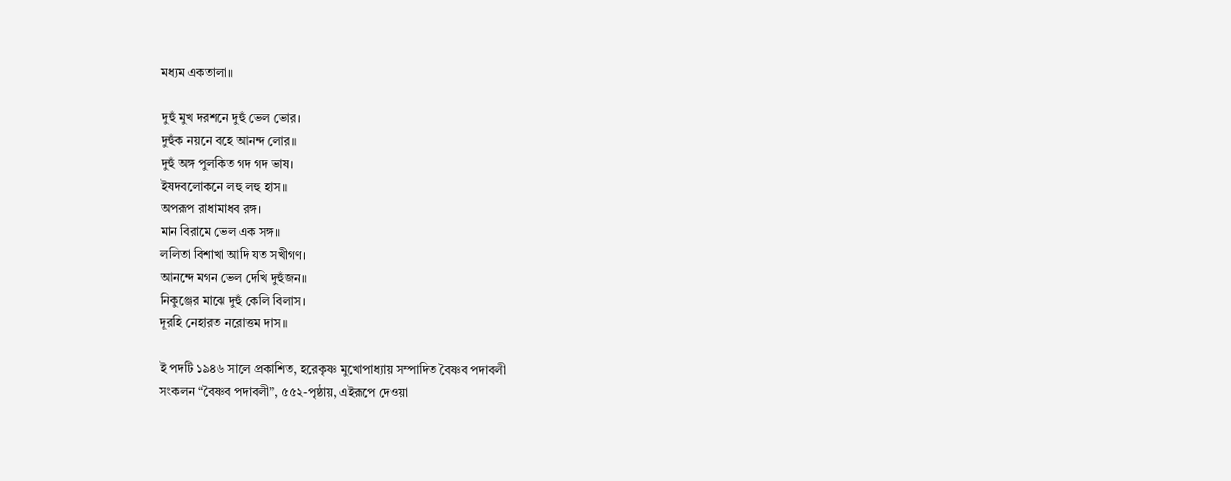মধ্যম একতালা॥

দুহুঁ মুখ দরশনে দুহুঁ ভেল ভোর।
দুহুঁক নয়নে বহে আনন্দ লোর॥
দুহুঁ অঙ্গ পুলকিত গদ গদ ভাষ।
ইষদবলোকনে লহু লহু হাস॥
অপরূপ রাধামাধব রঙ্গ।
মান বিরামে ভেল এক সঙ্গ॥
ললিতা বিশাখা আদি যত সখীগণ।
আনন্দে মগন ভেল দেখি দুহুঁজন॥
নিকুঞ্জের মাঝে দুহুঁ কেলি বিলাস।
দূরহি নেহারত নরোত্তম দাস॥

ই পদটি ১৯৪৬ সালে প্রকাশিত, হরেকৃষ্ণ মুখোপাধ্যায় সম্পাদিত বৈষ্ণব পদাবলী
সংকলন “বৈষ্ণব পদাবলী”, ৫৫২-পৃষ্ঠায়, এইরূপে দেওয়া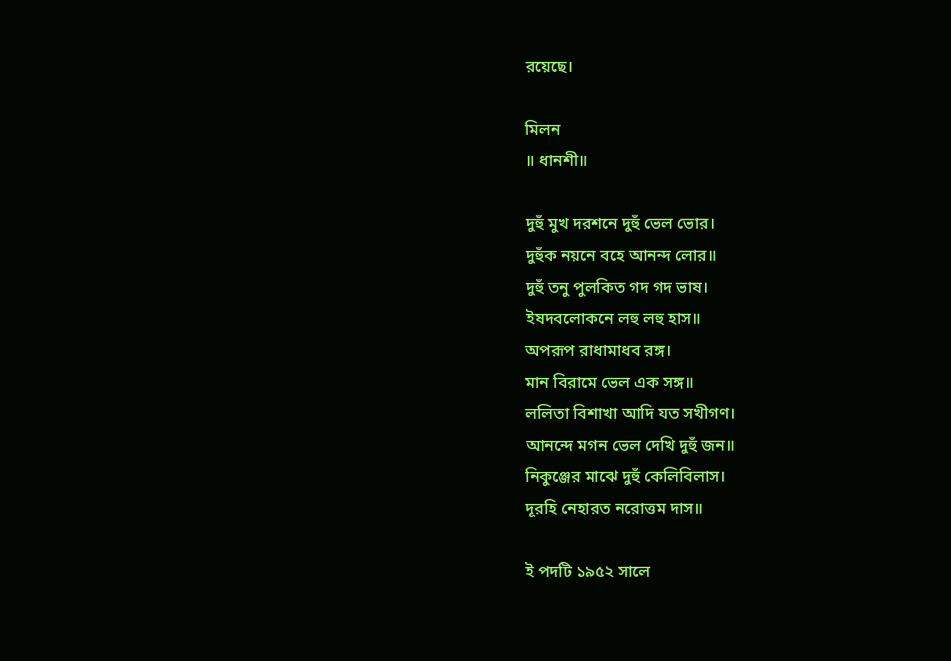রয়েছে।

মিলন
॥ ধানশী॥

দুহুঁ মুখ দরশনে দুহুঁ ভেল ভোর।
দুহুঁক নয়নে বহে আনন্দ লোর॥
দুহুঁ তনু পুলকিত গদ গদ ভাষ।
ইষদবলোকনে লহু লহু হাস॥
অপরূপ রাধামাধব রঙ্গ।
মান বিরামে ভেল এক সঙ্গ॥
ললিতা বিশাখা আদি যত সখীগণ।
আনন্দে মগন ভেল দেখি দুহুঁ জন॥
নিকুঞ্জের মাঝে দুহুঁ কেলিবিলাস।
দূরহি নেহারত নরোত্তম দাস॥

ই পদটি ১৯৫২ সালে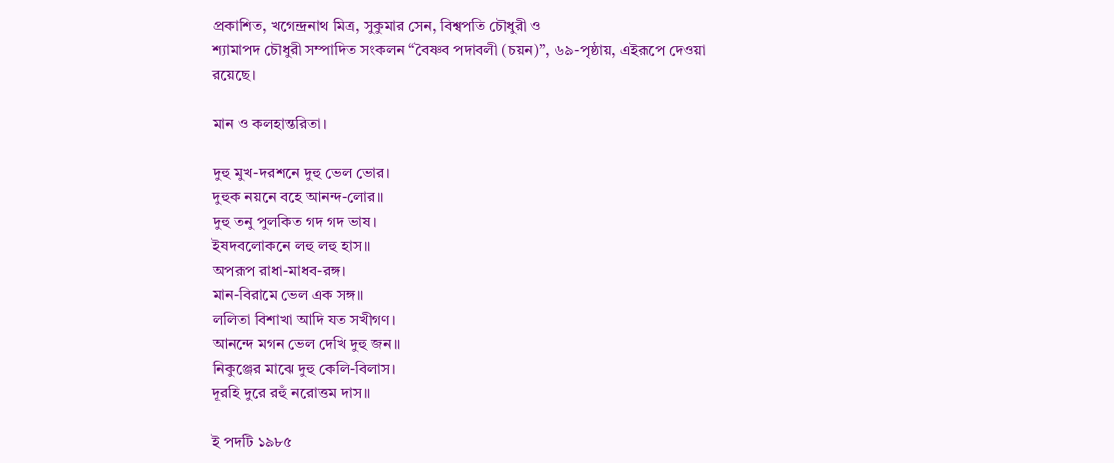প্রকাশিত, খগেন্দ্রনাথ মিত্র, সুকুমার সেন, বিশ্বপতি চৌধুরী ও
শ্যামাপদ চৌধুরী সম্পাদিত সংকলন “বৈষ্ণব পদাবলী (চয়ন)”, ৬৯-পৃষ্ঠায়, এইরূপে দেওয়া
রয়েছে।

মান ও কলহান্তরিতা।

দুহু মুখ-দরশনে দুহু ভেল ভোর।
দুহুক নয়নে বহে আনন্দ-লোর॥
দুহু তনু পুলকিত গদ গদ ভাষ।
ইষদবলোকনে লহু লহু হাস॥
অপরূপ রাধা-মাধব-রঙ্গ।
মান-বিরামে ভেল এক সঙ্গ॥
ললিতা বিশাখা আদি যত সখীগণ।
আনন্দে মগন ভেল দেখি দুহু জন॥
নিকুঞ্জের মাঝে দুহু কেলি-বিলাস।
দূরহি দুরে রহুঁ নরোত্তম দাস॥

ই পদটি ১৯৮৫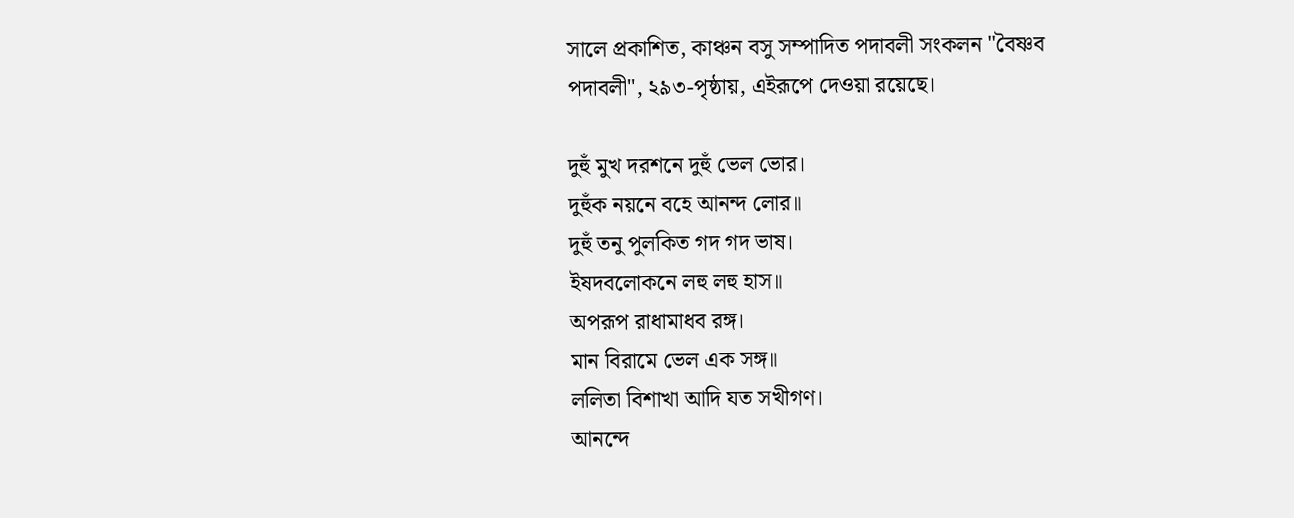সালে প্রকাশিত, কাঞ্চন বসু সম্পাদিত পদাবলী সংকলন "বৈষ্ণব
পদাবলী", ২৯৩-পৃষ্ঠায়, এইরূপে দেওয়া রয়েছে।

দুহুঁ মুখ দরশনে দুহুঁ ভেল ভোর।
দুহুঁক নয়নে বহে আনন্দ লোর॥
দুহুঁ তনু পুলকিত গদ গদ ভাষ।
ইষদবলোকনে লহু লহু হাস॥
অপরূপ রাধামাধব রঙ্গ।
মান বিরামে ভেল এক সঙ্গ॥
ললিতা বিশাখা আদি যত সখীগণ।
আনন্দে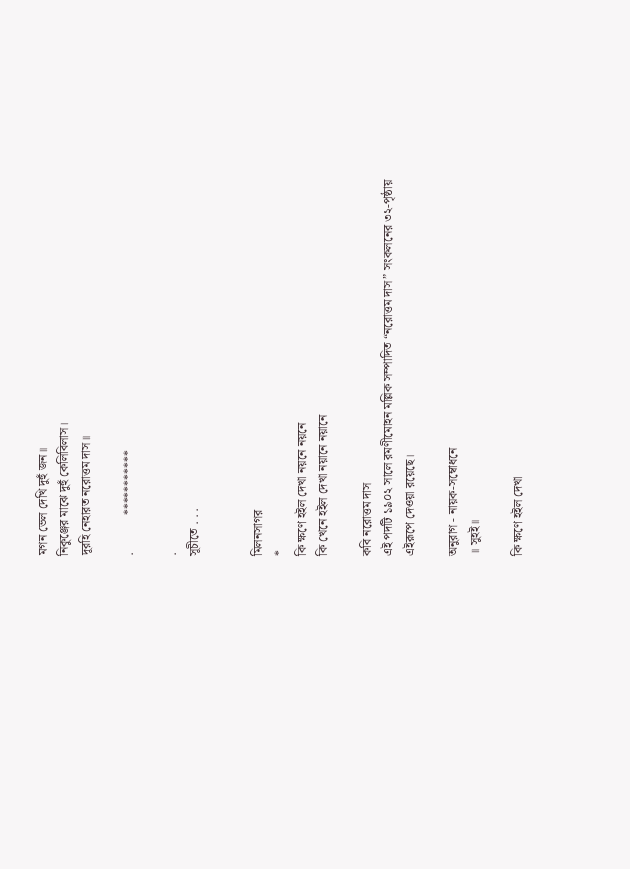মগন ভেল দেখি দুহুঁ জন॥
নিকুঞ্জের মাঝে দুহুঁ কেলিবিলাস।
দূরহি নেহারত নরোত্তম দাস॥

.            ***********

.
সূচীতে . . .


মিলনসাগর
*
কি ক্ষণে হইল দেখা নয়নে নয়নে
কি খেনে হইল দেখা নয়ানে নয়ানে

কবি নরোত্তম দাস
এই পদটি ১৯০২ সালে রমণীমোহন মল্লিক সম্পাদিত “নরোত্তম দাস” সংকলনের ৩২-পৃষ্ঠায়
এইরূপে দেওয়া রয়েছে।

অনুরাগ - নায়ক-সম্বোধনে
॥ সুহই॥

কি ক্ষণে হইল দেখা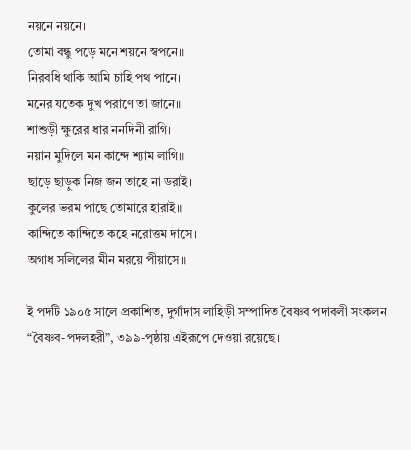নয়নে নয়নে।
তোমা বন্ধু পড়ে মনে শয়নে স্বপনে॥
নিরবধি থাকি আমি চাহি পথ পানে।
মনের যতেক দুখ পরাণে তা জানে॥
শাশুড়ী ক্ষুরের ধার ননদিনী রাগি।
নয়ান মুদিলে মন কান্দে শ্যাম লাগি॥
ছাড়ে ছাড়ুক নিজ জন তাহে না ডরাই।
কুলের ভরম পাছে তোমারে হারাই॥
কান্দিতে কান্দিতে কহে নরোত্তম দাসে।
অগাধ সলিলের মীন মরয়ে পীয়াসে॥

ই পদটি ১৯০৫ সালে প্রকাশিত, দুর্গাদাস লাহিড়ী সম্পাদিত বৈষ্ণব পদাবলী সংকলন
“বৈষ্ণব-পদলহরী”, ৩৯৯-পৃষ্ঠায় এইরূপে দেওয়া রয়েছে।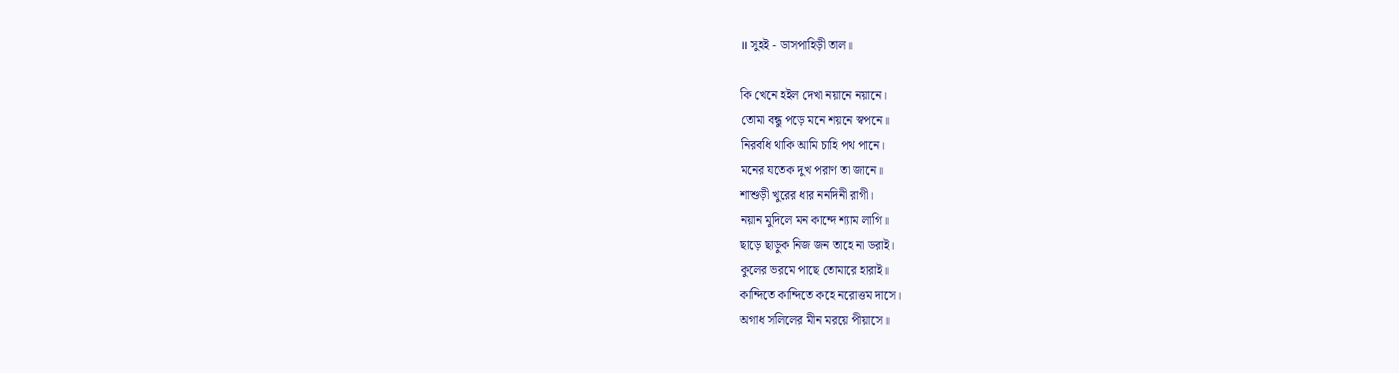॥ সুহই - ডাসপাহিড়ী তাল॥

কি খেনে হইল দেখা নয়ানে নয়ানে।
তোমা বন্ধু পড়ে মনে শয়নে স্বপনে॥
নিরবধি থাকি আমি চাহি পথ পানে।
মনের যতেক দুখ পরাণ তা জানে॥
শাশুড়ী খুরের ধার ননদিনী রাগী।
নয়ান মুদিলে মন কান্দে শ্যাম লাগি॥
ছাড়ে ছাড়ুক নিজ জন তাহে না ডরাই।
কুলের ভরমে পাছে তোমারে হারাই॥
কান্দিতে কান্দিতে কহে নরোত্তম দাসে।
অগাধ সলিলের মীন মরয়ে পীয়াসে॥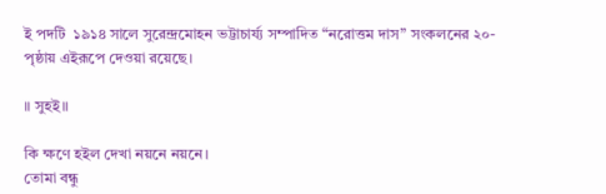ই পদটি  ১৯১৪ সালে সুরেন্দ্রমোহন ভট্টাচার্য্য সম্পাদিত “নরোত্তম দাস” সংকলনের ২০-
পৃষ্ঠায় এইরূপে দেওয়া রয়েছে।

॥ সুহই॥

কি ক্ষণে হইল দেখা নয়নে নয়নে।
তোমা বন্ধু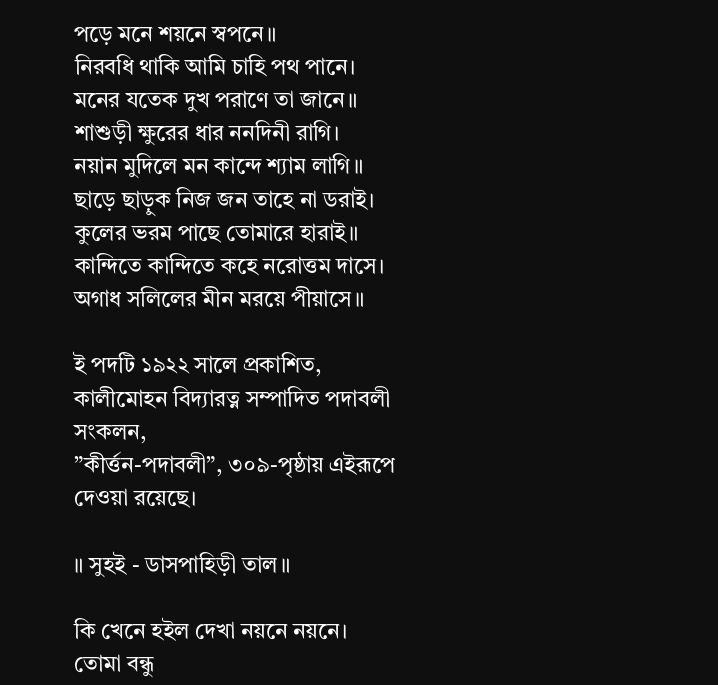পড়ে মনে শয়নে স্বপনে॥
নিরবধি থাকি আমি চাহি পথ পানে।
মনের যতেক দুখ পরাণে তা জানে॥
শাশুড়ী ক্ষুরের ধার ননদিনী রাগি।
নয়ান মুদিলে মন কান্দে শ্যাম লাগি॥
ছাড়ে ছাড়ুক নিজ জন তাহে না ডরাই।
কুলের ভরম পাছে তোমারে হারাই॥
কান্দিতে কান্দিতে কহে নরোত্তম দাসে।
অগাধ সলিলের মীন মরয়ে পীয়াসে॥

ই পদটি ১৯২২ সালে প্রকাশিত, কালীমোহন বিদ্যারত্ন সম্পাদিত পদাবলী সংকলন,
”কীর্ত্তন-পদাবলী”, ৩০৯-পৃষ্ঠায় এইরূপে দেওয়া রয়েছে।

॥ সুহই - ডাসপাহিড়ী তাল॥

কি খেনে হইল দেখা নয়নে নয়নে।
তোমা বন্ধু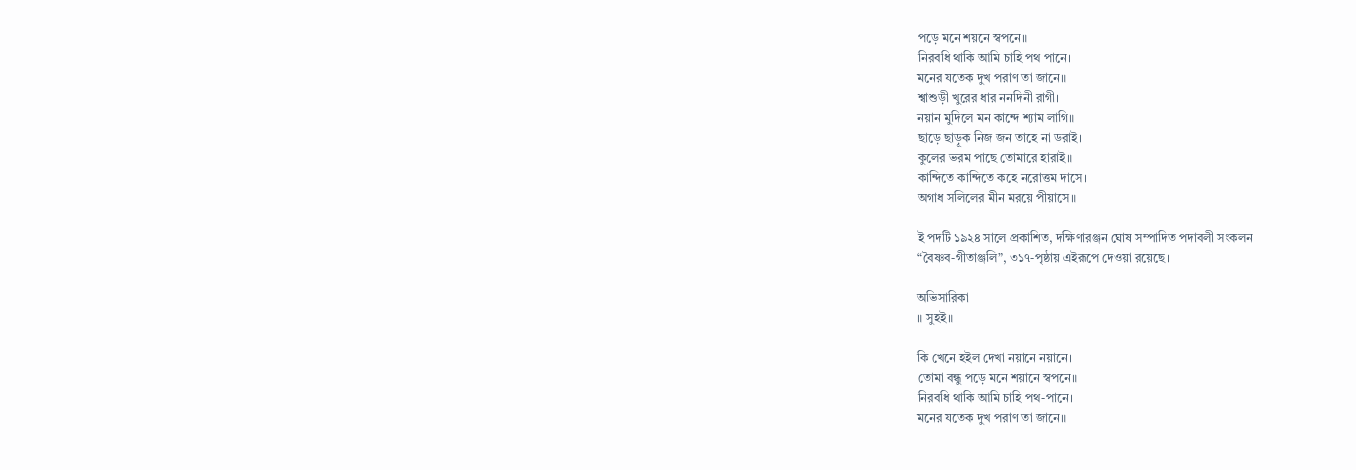পড়ে মনে শয়নে স্বপনে॥
নিরবধি থাকি আমি চাহি পথ পানে।
মনের যতেক দুখ পরাণ তা জানে॥
শ্বাশুড়ী খুরের ধার ননদিনী রাগী।
নয়ান মুদিলে মন কান্দে শ্যাম লাগি॥
ছাড়ে ছাড়ূক নিজ জন তাহে না ডরাই।
কুলের ভরম পাছে তোমারে হারাই॥
কান্দিতে কান্দিতে কহে নরোত্তম দাসে।
অগাধ সলিলের মীন মরয়ে পীয়াসে॥

ই পদটি ১৯২৪ সালে প্রকাশিত, দক্ষিণারঞ্জন ঘোষ সম্পাদিত পদাবলী সংকলন
“বৈষ্ণব-গীতাঞ্জলি”, ৩১৭-পৃষ্ঠায় এইরূপে দেওয়া রয়েছে।

অভিসারিকা
॥ সুহই॥

কি খেনে হইল দেখা নয়ানে নয়ানে।
তোমা বন্ধু পড়ে মনে শয়ানে স্বপনে॥
নিরবধি থাকি আমি চাহি পথ-পানে।
মনের যতেক দুখ পরাণ তা জানে॥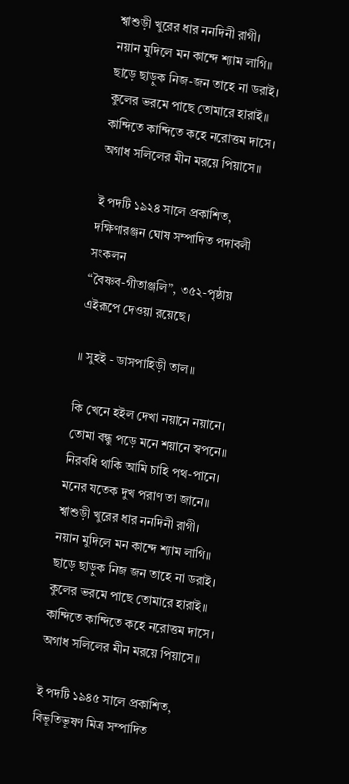শ্বাশুড়ী খুরের ধার ননদিনী রাগী।
নয়ান মুদিলে মন কান্দে শ্যাম লাগি॥
ছাড়ে ছাড়ুক নিজ-জন তাহে না ডরাই।
কুলের ভরমে পাছে তোমারে হারাই॥
কান্দিতে কান্দিতে কহে নরোত্তম দাসে।
অগাধ সলিলের মীন মরয়ে পিয়াসে॥

ই পদটি ১৯২৪ সালে প্রকাশিত, দক্ষিণারঞ্জন ঘোষ সম্পাদিত পদাবলী সংকলন
“বৈষ্ণব-গীতাঞ্জলি”, ৩৫২-পৃষ্ঠায় এইরূপে দেওয়া রয়েছে।

॥ সুহই - ডাসপাহিড়ী তাল॥

কি খেনে হইল দেখা নয়ানে নয়ানে।
তোমা বন্ধু পড়ে মনে শয়ানে স্বপনে॥
নিরবধি থাকি আমি চাহি পথ-পানে।
মনের যতেক দুখ পরাণ তা জানে॥
শ্বাশুড়ী খুরের ধার ননদিনী রাগী।
নয়ান মুদিলে মন কান্দে শ্যাম লাগি॥
ছাড়ে ছাড়ুক নিজ জন তাহে না ডরাই।
কুলের ভরমে পাছে তোমারে হারাই॥
কান্দিতে কান্দিতে কহে নরোত্তম দাসে।
অগাধ সলিলের মীন মরয়ে পিয়াসে॥

ই পদটি ১৯৪৫ সালে প্রকাশিত, বিভূতিভূষণ মিত্র সম্পাদিত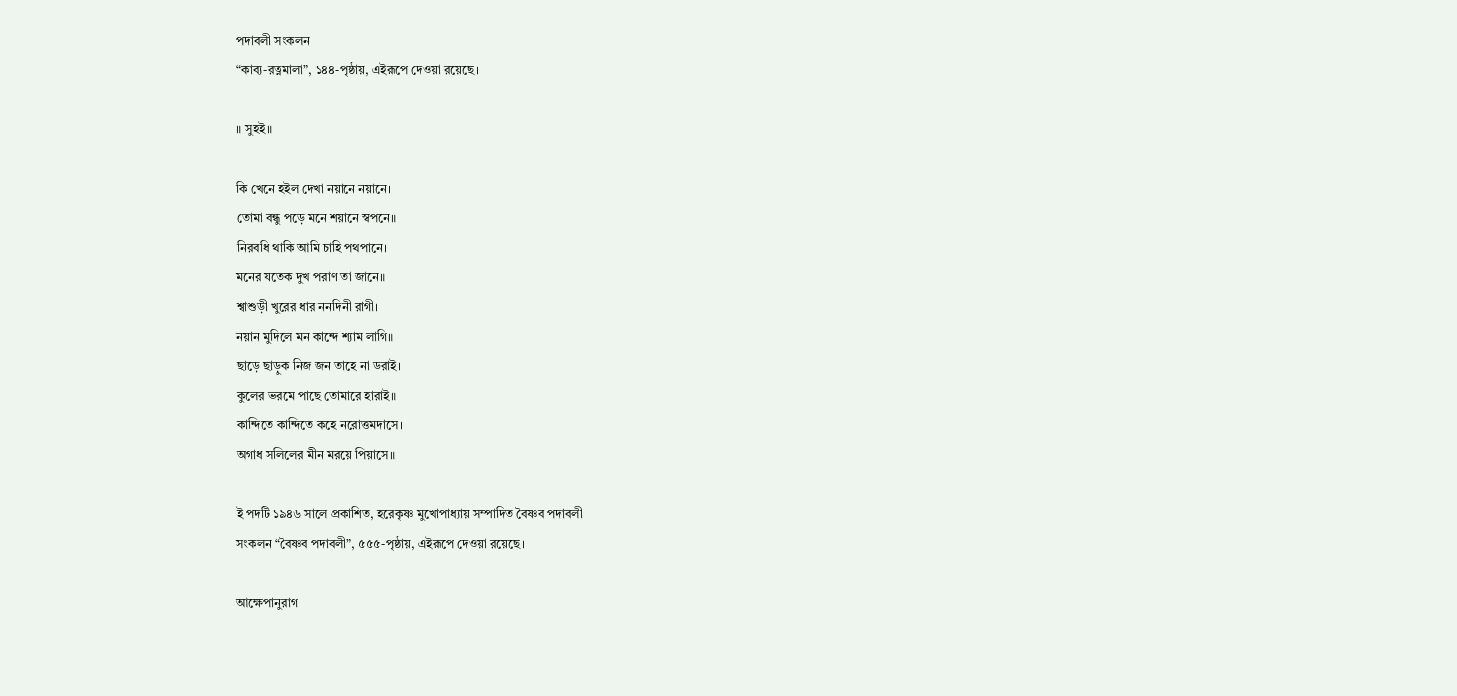পদাবলী সংকলন
“কাব্য-রত্নমালা”, ১৪৪-পৃষ্ঠায়, এইরূপে দেওয়া রয়েছে।

॥ সুহই॥

কি খেনে হইল দেখা নয়ানে নয়ানে।
তোমা বন্ধু পড়ে মনে শয়ানে স্বপনে॥
নিরবধি থাকি আমি চাহি পথপানে।
মনের যতেক দুখ পরাণ তা জানে॥
শ্বাশুড়ী খুরের ধার ননদিনী রাগী।
নয়ান মুদিলে মন কান্দে শ্যাম লাগি॥
ছাড়ে ছাড়ুক নিজ জন তাহে না ডরাই।
কুলের ভরমে পাছে তোমারে হারাই॥
কান্দিতে কান্দিতে কহে নরোত্তমদাসে।
অগাধ সলিলের মীন মরয়ে পিয়াসে॥

ই পদটি ১৯৪৬ সালে প্রকাশিত, হরেকৃষ্ণ মুখোপাধ্যায় সম্পাদিত বৈষ্ণব পদাবলী
সংকলন “বৈষ্ণব পদাবলী”, ৫৫৫-পৃষ্ঠায়, এইরূপে দেওয়া রয়েছে।

আক্ষেপানুরাগ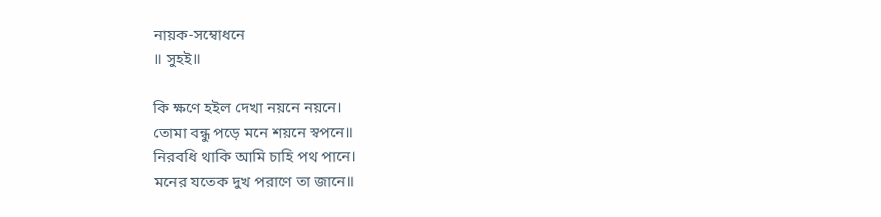নায়ক-সম্বোধনে
॥ সুহই॥

কি ক্ষণে হইল দেখা নয়নে নয়নে।
তোমা বন্ধু পড়ে মনে শয়নে স্বপনে॥
নিরবধি থাকি আমি চাহি পথ পানে।
মনের যতেক দুখ পরাণে তা জানে॥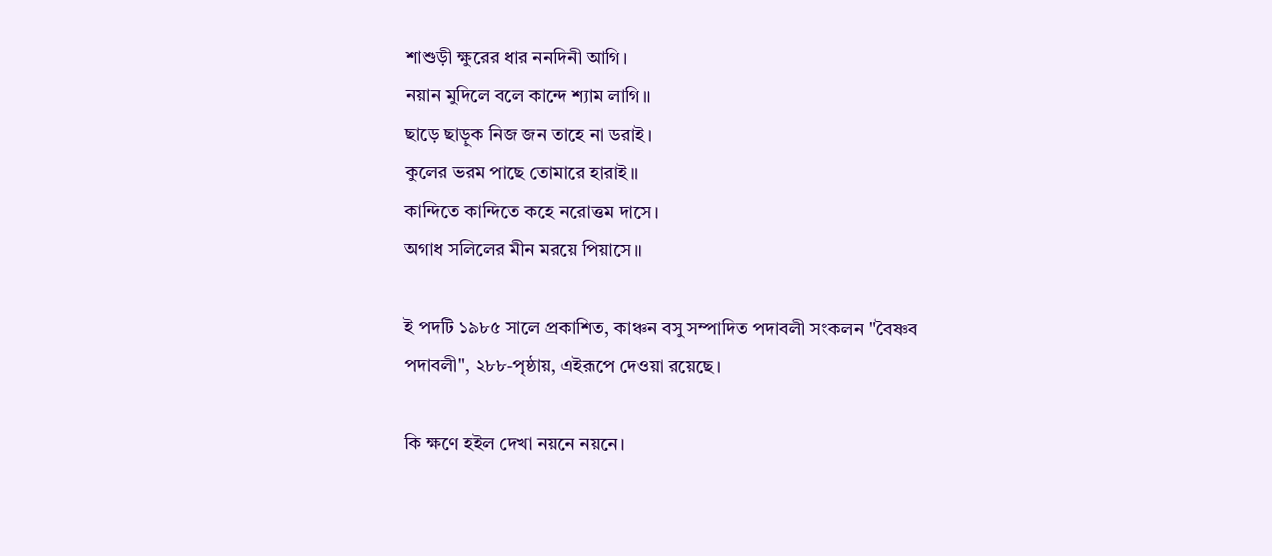শাশুড়ী ক্ষুরের ধার ননদিনী আগি।
নয়ান মুদিলে বলে কান্দে শ্যাম লাগি॥
ছাড়ে ছাড়ুক নিজ জন তাহে না ডরাই।
কুলের ভরম পাছে তোমারে হারাই॥
কান্দিতে কান্দিতে কহে নরোত্তম দাসে।
অগাধ সলিলের মীন মরয়ে পিয়াসে॥

ই পদটি ১৯৮৫ সালে প্রকাশিত, কাঞ্চন বসু সম্পাদিত পদাবলী সংকলন "বৈষ্ণব
পদাবলী", ২৮৮-পৃষ্ঠায়, এইরূপে দেওয়া রয়েছে।

কি ক্ষণে হইল দেখা নয়নে নয়নে।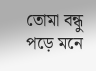তোমা বন্ধু পড়ে মনে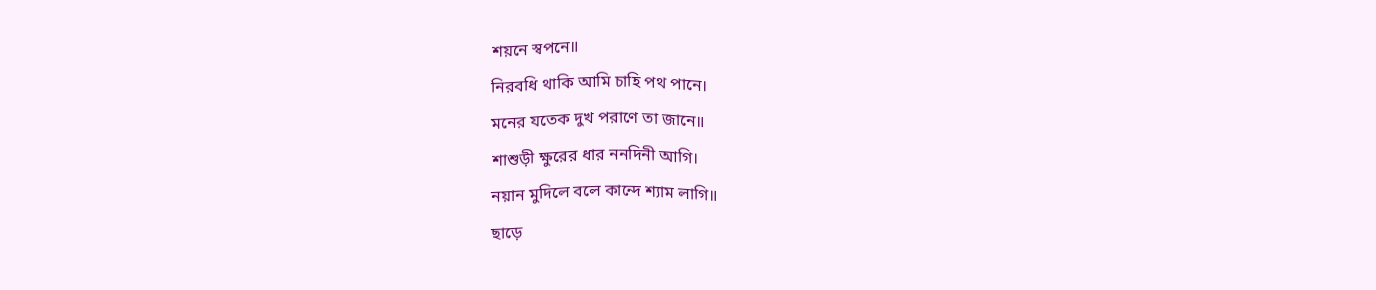শয়নে স্বপনে॥
নিরবধি থাকি আমি চাহি পথ পানে।
মনের যতেক দুখ পরাণে তা জানে॥
শাশুড়ী ক্ষুরের ধার ননদিনী আগি।
নয়ান মুদিলে বলে কান্দে শ্যাম লাগি॥
ছাড়ে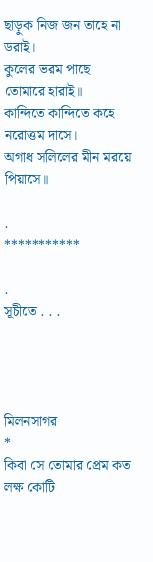ছাড়ুক নিজ জন তাহে না ডরাই।
কুলের ভরম পাছে তোমারে হারাই॥
কান্দিতে কান্দিতে কহে নরোত্তম দাসে।
অগাধ সলিলের মীন মরয়ে পিয়াসে॥

.                 ***********

.
সূচীতে . . .




মিলনসাগর
*
কিবা সে তোমার প্রেম কত লক্ষ কোটি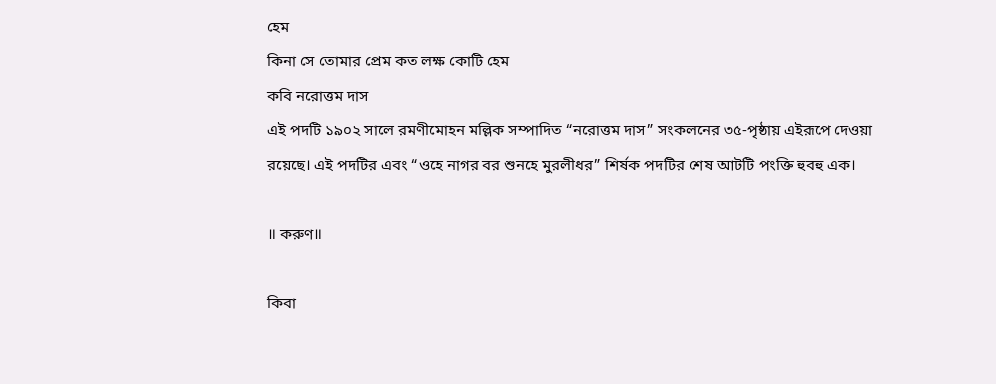হেম
কিনা সে তোমার প্রেম কত লক্ষ কোটি হেম
কবি নরোত্তম দাস
এই পদটি ১৯০২ সালে রমণীমোহন মল্লিক সম্পাদিত “নরোত্তম দাস” সংকলনের ৩৫-পৃষ্ঠায় এইরূপে দেওয়া
রয়েছে। এই পদটির এবং “ওহে নাগর বর শুনহে মুরলীধর” শির্ষক পদটির শেষ আটটি পংক্তি হুবহু এক।

॥ করুণ॥

কিবা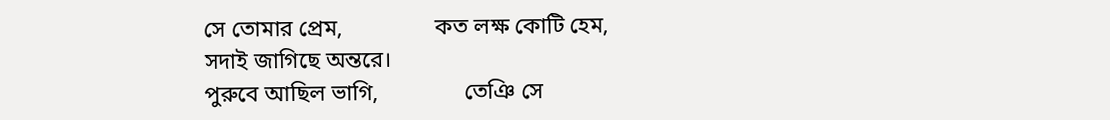সে তোমার প্রেম,                কত লক্ষ কোটি হেম,
সদাই জাগিছে অন্তরে।
পুরুবে আছিল ভাগি,               তেঞি সে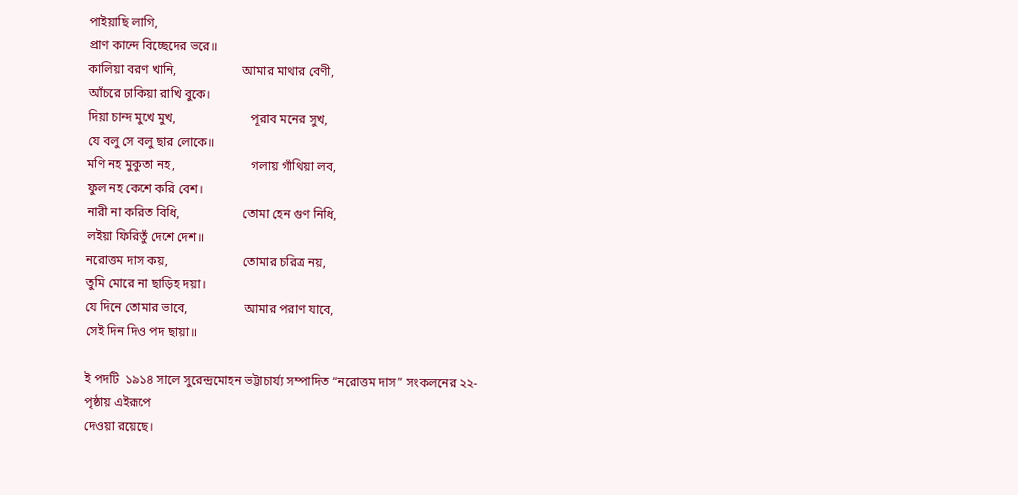পাইয়াছি লাগি,
প্রাণ কান্দে বিচ্ছেদের ভরে॥
কালিয়া বরণ খানি,                     আমার মাথার বেণী,
আঁচরে ঢাকিয়া রাখি বুকে।
দিয়া চান্দ মুখে মুখ,                        পূরাব মনের সুখ,
যে বলু সে বলু ছার লোকে॥
মণি নহ মুকুতা নহ,                        গলায় গাঁথিয়া লব,
ফুল নহ কেশে করি বেশ।
নারী না করিত বিধি,                    তোমা হেন গুণ নিধি,
লইয়া ফিরিতুঁ দেশে দেশ॥
নরোত্তম দাস কয়,                        তোমার চরিত্র নয়,
তুমি মোরে না ছাড়িহ দয়া।
যে দিনে তোমার ভাবে,                  আমার পরাণ যাবে,
সেই দিন দিও পদ ছায়া॥

ই পদটি  ১৯১৪ সালে সুরেন্দ্রমোহন ভট্টাচার্য্য সম্পাদিত “নরোত্তম দাস” সংকলনের ২২-পৃষ্ঠায় এইরূপে
দেওয়া রয়েছে।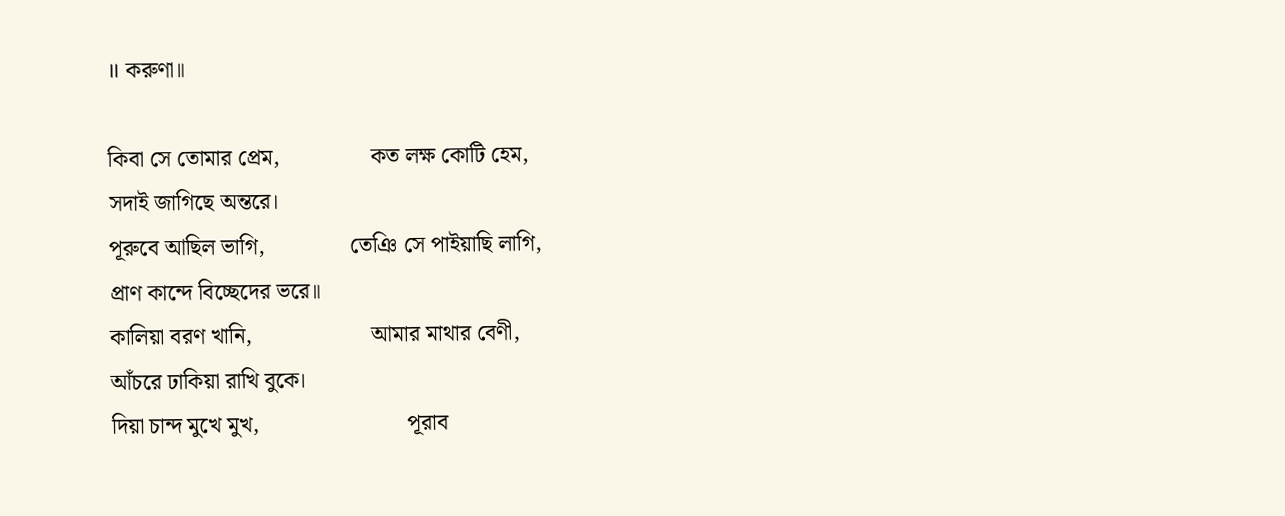॥ করুণা॥

কিবা সে তোমার প্রেম,                কত লক্ষ কোটি হেম,
সদাই জাগিছে অন্তরে।
পূরুবে আছিল ভাগি,               তেঞি সে পাইয়াছি লাগি,
প্রাণ কান্দে বিচ্ছেদের ভরে॥
কালিয়া বরণ খানি,                     আমার মাথার বেণী,
আঁচরে ঢাকিয়া রাখি বুকে।
দিয়া চান্দ মুখে মুখ,                          পূরাব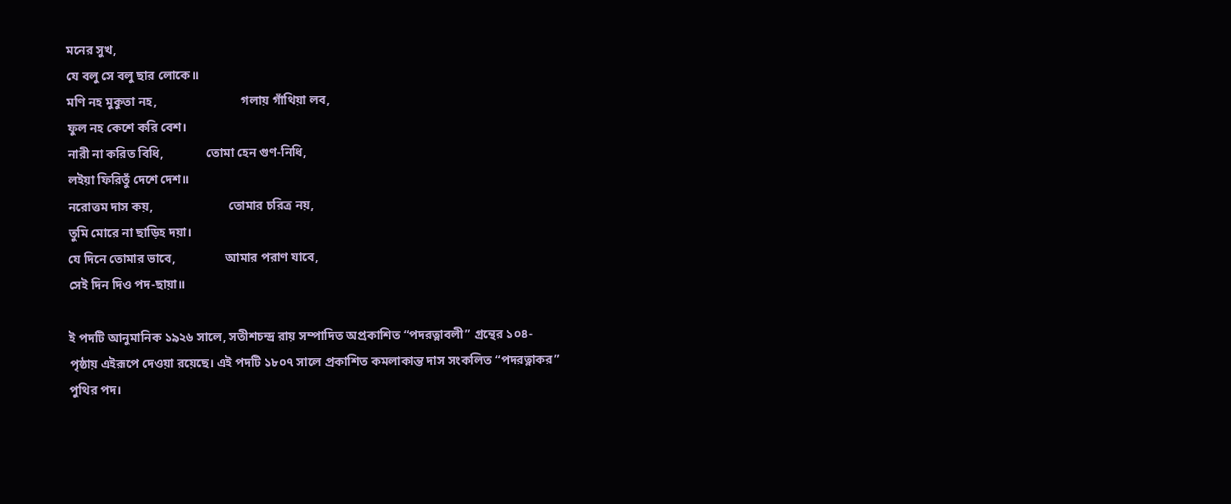মনের সুখ,
যে বলু সে বলু ছার লোকে॥
মণি নহ মুকুতা নহ,                           গলায় গাঁথিয়া লব,
ফুল নহ কেশে করি বেশ।
নারী না করিত বিধি,              তোমা হেন গুণ-নিধি,
লইয়া ফিরিতুঁ দেশে দেশ॥
নরোত্তম দাস কয়,                        তোমার চরিত্র নয়,
তুমি মোরে না ছাড়িহ দয়া।
যে দিনে তোমার ভাবে,                আমার পরাণ যাবে,
সেই দিন দিও পদ-ছায়া॥

ই পদটি আনুমানিক ১৯২৬ সালে, সতীশচন্দ্র রায় সম্পাদিত অপ্রকাশিত “পদরত্নাবলী” গ্রন্থের ১০৪-
পৃষ্ঠায় এইরূপে দেওয়া রয়েছে। এই পদটি ১৮০৭ সালে প্রকাশিত কমলাকান্ত দাস সংকলিত “পদরত্নাকর”
পুথির পদ।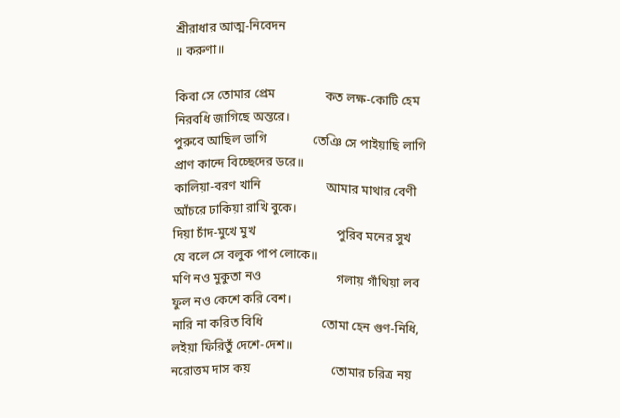শ্রীরাধার আত্ম-নিবেদন
॥ করুণা॥

কিবা সে তোমার প্রেম                কত লক্ষ-কোটি হেম
নিরবধি জাগিছে অন্তরে।
পুরুবে আছিল ভাগি               তেঞি সে পাইয়াছি লাগি
প্রাণ কান্দে বিচ্ছেদের ডরে॥
কালিয়া-বরণ খানি                     আমার মাথার বেণী
আঁচরে ঢাকিয়া রাখি বুকে।
দিয়া চাঁদ-মুখে মুখ                          পুরিব মনের সুখ
যে বলে সে বলুক পাপ লোকে॥
মণি নও মুকুতা নও                        গলায় গাঁথিয়া লব
ফুল নও কেশে করি বেশ।
নারি না করিত বিধি                   তোমা হেন গুণ-নিধি,
লইয়া ফিরিতুঁ দেশে-দেশ॥
নরোত্তম দাস কয়                          তোমার চরিত্র নয়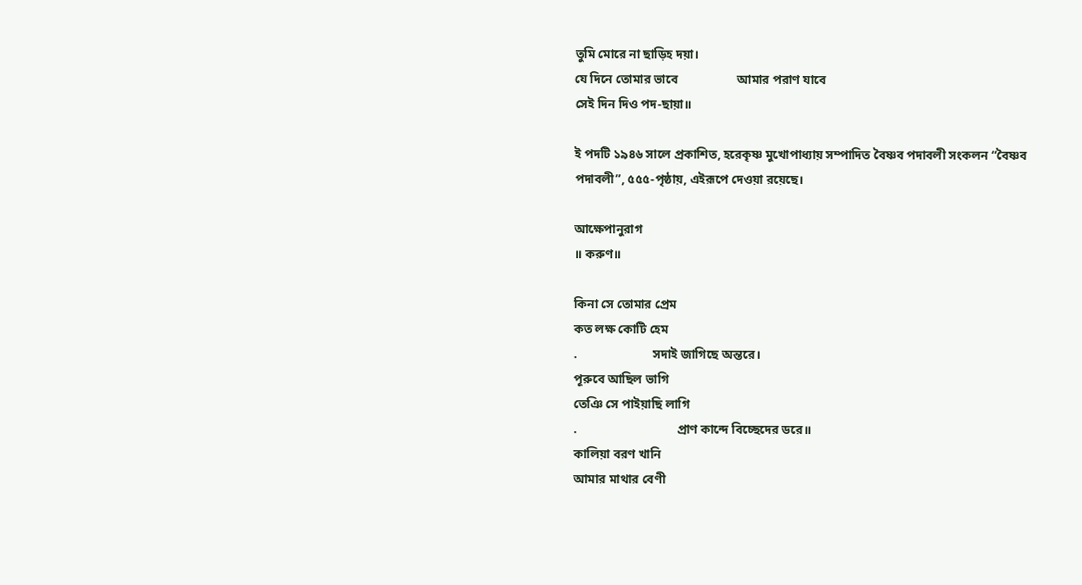তুমি মোরে না ছাড়িহ দয়া।
যে দিনে তোমার ভাবে                   আমার পরাণ যাবে
সেই দিন দিও পদ-ছায়া॥

ই পদটি ১৯৪৬ সালে প্রকাশিত, হরেকৃষ্ণ মুখোপাধ্যায় সম্পাদিত বৈষ্ণব পদাবলী সংকলন “বৈষ্ণব
পদাবলী”, ৫৫৫-পৃষ্ঠায়, এইরূপে দেওয়া রয়েছে।

আক্ষেপানুরাগ
॥ করুণ॥

কিনা সে তোমার প্রেম
কত লক্ষ কোটি হেম
.                        সদাই জাগিছে অন্তরে।
পূরুবে আছিল ভাগি
তেঞি সে পাইয়াছি লাগি
.                                প্রাণ কান্দে বিচ্ছেদের ডরে॥
কালিয়া বরণ খানি
আমার মাথার বেণী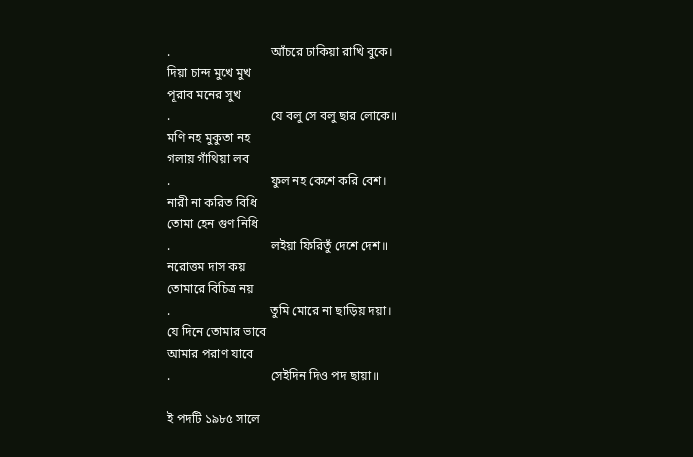.                                আঁচরে ঢাকিয়া রাখি বুকে।
দিয়া চান্দ মুখে মুখ
পূরাব মনের সুখ
.                                যে বলু সে বলু ছার লোকে॥
মণি নহ মুকুতা নহ
গলায় গাঁথিয়া লব
.                                ফুল নহ কেশে করি বেশ।
নারী না করিত বিধি
তোমা হেন গুণ নিধি
.                                লইয়া ফিরিতুঁ দেশে দেশ॥
নরোত্তম দাস কয়
তোমারে বিচিত্র নয়
.                                তুমি মোরে না ছাড়িয় দয়া।
যে দিনে তোমার ভাবে
আমার পরাণ যাবে
.                                সেইদিন দিও পদ ছায়া॥

ই পদটি ১৯৮৫ সালে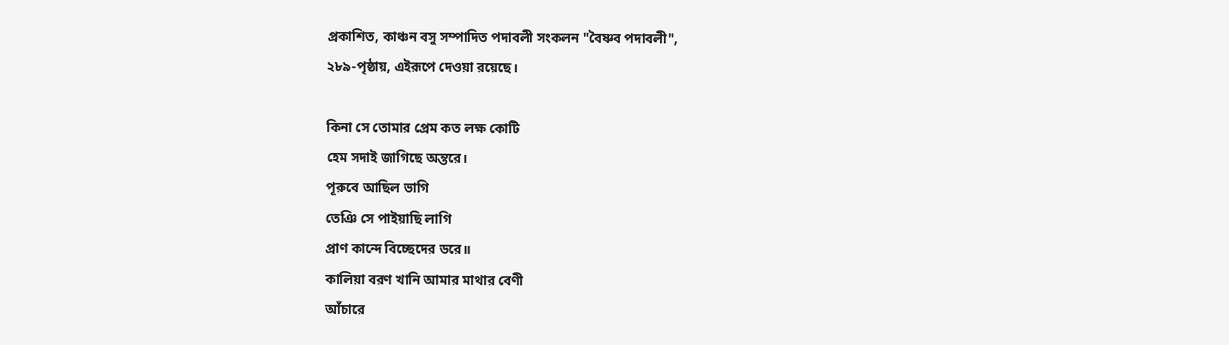প্রকাশিত, কাঞ্চন বসু সম্পাদিত পদাবলী সংকলন "বৈষ্ণব পদাবলী",
২৮৯-পৃষ্ঠায়, এইরূপে দেওয়া রয়েছে।

কিনা সে তোমার প্রেম কত লক্ষ কোটি
হেম সদাই জাগিছে অন্তরে।
পূরুবে আছিল ভাগি
তেঞি সে পাইয়াছি লাগি
প্রাণ কান্দে বিচ্ছেদের ডরে॥
কালিয়া বরণ খানি আমার মাথার বেণী
আঁচারে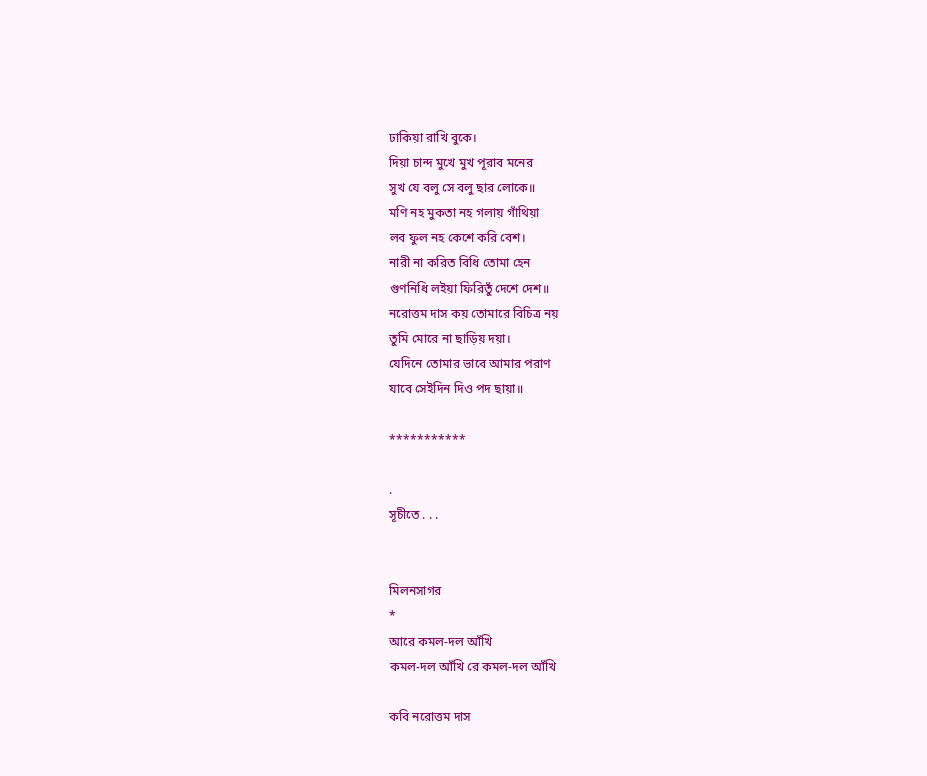ঢাকিয়া রাখি বুকে।
দিয়া চান্দ মুখে মুখ পূরাব মনের
সুখ যে বলু সে বলু ছার লোকে॥
মণি নহ মুকতা নহ গলায় গাঁথিয়া
লব ফুল নহ কেশে করি বেশ।
নারী না করিত বিধি তোমা হেন
গুণনিধি লইয়া ফিরিতুঁ দেশে দেশ॥
নরোত্তম দাস কয় তোমারে বিচিত্র নয়
তুমি মোরে না ছাড়িয় দয়া।
যেদিনে তোমার ভাবে আমার পরাণ
যাবে সেইদিন দিও পদ ছায়া॥

***********

.
সূচীতে . . .


মিলনসাগর
*
আরে কমল-দল আঁখি
কমল-দল আঁখি রে কমল-দল আঁখি

কবি নরোত্তম দাস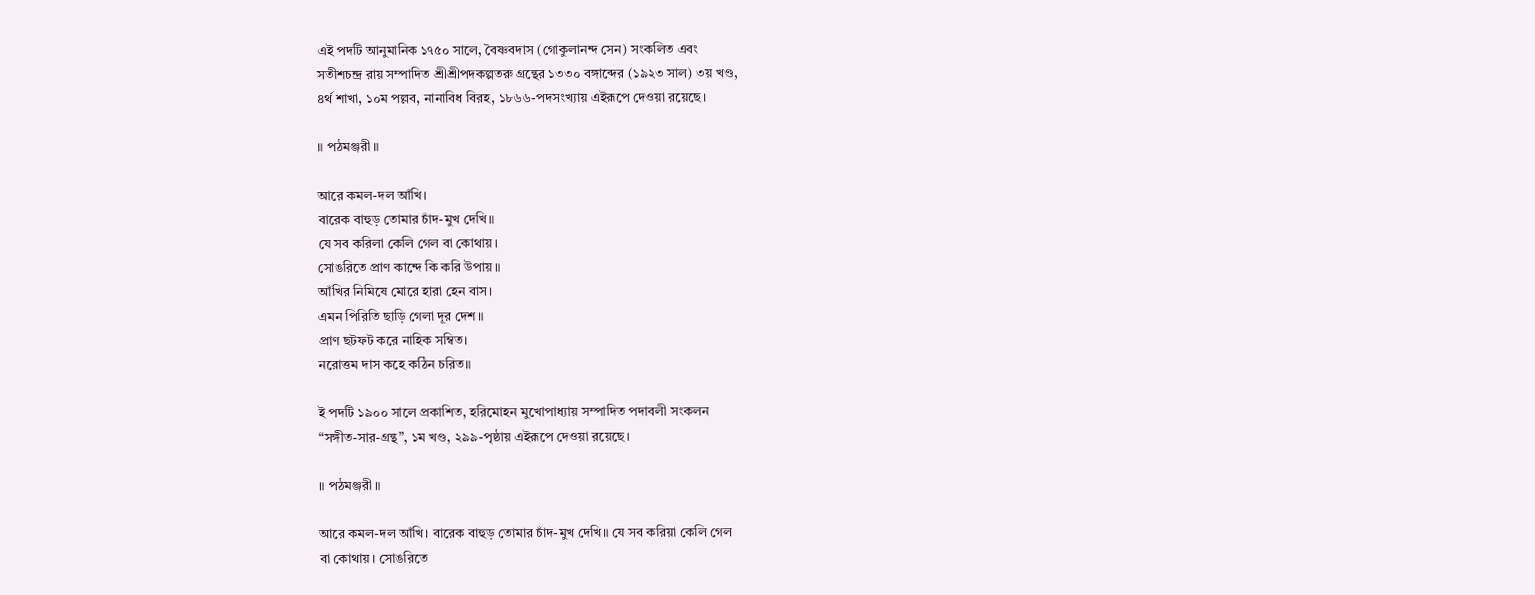এই পদটি আনুমানিক ১৭৫০ সালে, বৈষ্ণবদাস (গোকুলানন্দ সেন) সংকলিত এবং
সতীশচন্দ্র রায় সম্পাদিত শ্রীশ্রীপদকল্পতরু গ্রন্থের ১৩৩০ বঙ্গাব্দের (১৯২৩ সাল) ৩য় খণ্ড,
৪র্থ শাখা, ১০ম পল্লব, নানাবিধ বিরহ, ১৮৬৬-পদসংখ্যায় এইরূপে দেওয়া রয়েছে।

॥ পঠমঞ্জরী॥

আরে কমল-দল আঁখি।
বারেক বাহুড় তোমার চাঁদ-মুখ দেখি॥
যে সব করিলা কেলি গেল বা কোথায়।
সোঙরিতে প্রাণ কান্দে কি করি উপায়॥
আঁখির নিমিষে মোরে হারা হেন বাস।
এমন পিরিতি ছাড়ি গেলা দূর দেশ॥
প্রাণ ছটফট করে নাহিক সম্বিত।
নরোত্তম দাস কহে কঠিন চরিত॥

ই পদটি ১৯০০ সালে প্রকাশিত, হরিমোহন মুখোপাধ্যায় সম্পাদিত পদাবলী সংকলন
“সঙ্গীত-সার-গ্রন্থ”, ১ম খণ্ড, ২৯৯-পৃষ্ঠায় এইরূপে দেওয়া রয়েছে।

॥ পঠমঞ্জরী॥

আরে কমল-দল আঁখি। বারেক বাহুড় তোমার চাঁদ-মুখ দেখি॥ যে সব করিয়া কেলি গেল
বা কোথায়। সোঙরিতে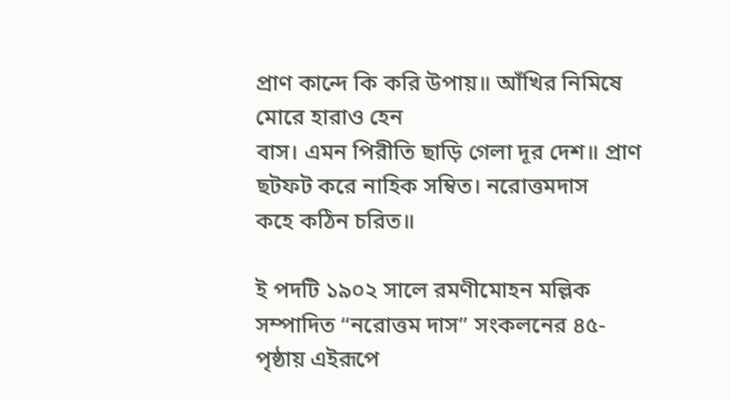প্রাণ কান্দে কি করি উপায়॥ আঁখির নিমিষে মোরে হারাও হেন
বাস। এমন পিরীতি ছাড়ি গেলা দূর দেশ॥ প্রাণ ছটফট করে নাহিক সম্বিত। নরোত্তমদাস
কহে কঠিন চরিত॥

ই পদটি ১৯০২ সালে রমণীমোহন মল্লিক সম্পাদিত “নরোত্তম দাস” সংকলনের ৪৫-
পৃষ্ঠায় এইরূপে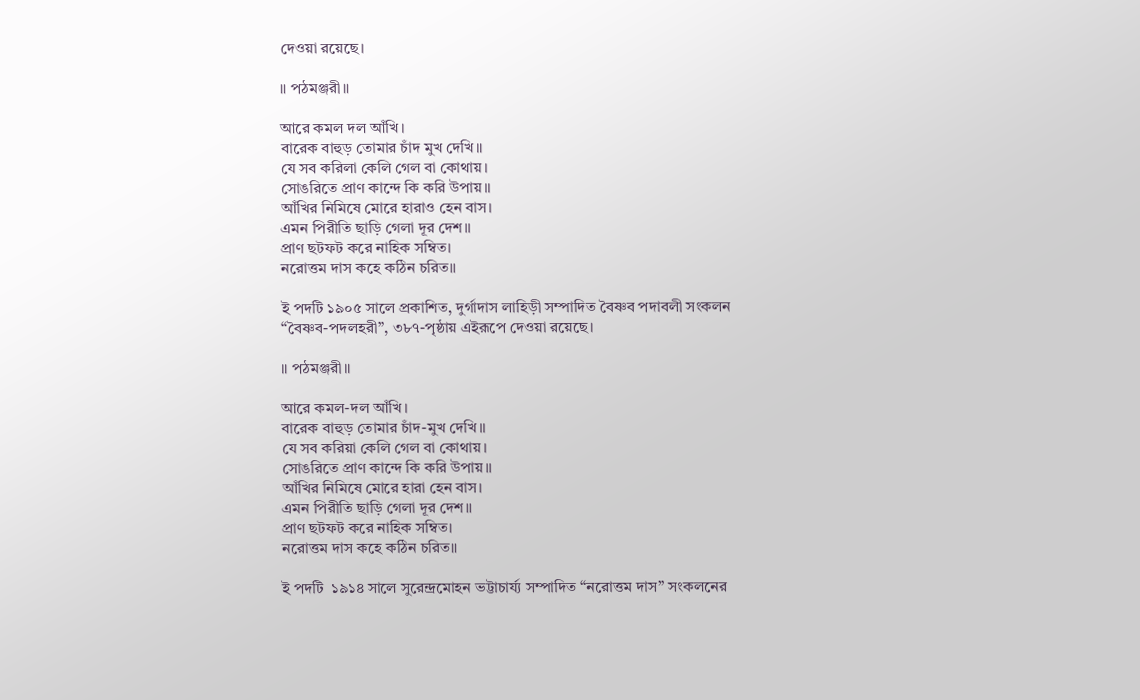দেওয়া রয়েছে।

॥ পঠমঞ্জরী॥

আরে কমল দল আঁখি।
বারেক বাহুড় তোমার চাঁদ মুখ দেখি॥
যে সব করিলা কেলি গেল বা কোথায়।
সোঙরিতে প্রাণ কান্দে কি করি উপায়॥
আঁখির নিমিষে মোরে হারাও হেন বাস।
এমন পিরীতি ছাড়ি গেলা দূর দেশ॥
প্রাণ ছটফট করে নাহিক সম্বিত।
নরোত্তম দাস কহে কঠিন চরিত॥

ই পদটি ১৯০৫ সালে প্রকাশিত, দুর্গাদাস লাহিড়ী সম্পাদিত বৈষ্ণব পদাবলী সংকলন
“বৈষ্ণব-পদলহরী”, ৩৮৭-পৃষ্ঠায় এইরূপে দেওয়া রয়েছে।

॥ পঠমঞ্জরী॥

আরে কমল-দল আঁখি।
বারেক বাহুড় তোমার চাঁদ-মুখ দেখি॥
যে সব করিয়া কেলি গেল বা কোথায়।
সোঙরিতে প্রাণ কান্দে কি করি উপায়॥
আঁখির নিমিষে মোরে হারা হেন বাস।
এমন পিরীতি ছাড়ি গেলা দূর দেশ॥
প্রাণ ছটফট করে নাহিক সম্বিত।
নরোত্তম দাস কহে কঠিন চরিত॥

ই পদটি  ১৯১৪ সালে সুরেন্দ্রমোহন ভট্টাচার্য্য সম্পাদিত “নরোত্তম দাস” সংকলনের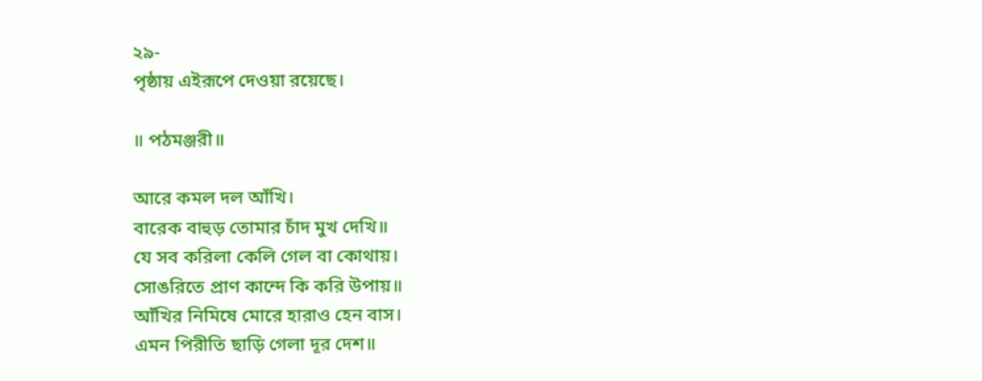২৯-
পৃষ্ঠায় এইরূপে দেওয়া রয়েছে।

॥ পঠমঞ্জরী॥

আরে কমল দল আঁখি।
বারেক বাহুড় তোমার চাঁদ মুখ দেখি॥
যে সব করিলা কেলি গেল বা কোথায়।
সোঙরিতে প্রাণ কান্দে কি করি উপায়॥
আঁখির নিমিষে মোরে হারাও হেন বাস।
এমন পিরীতি ছাড়ি গেলা দূর দেশ॥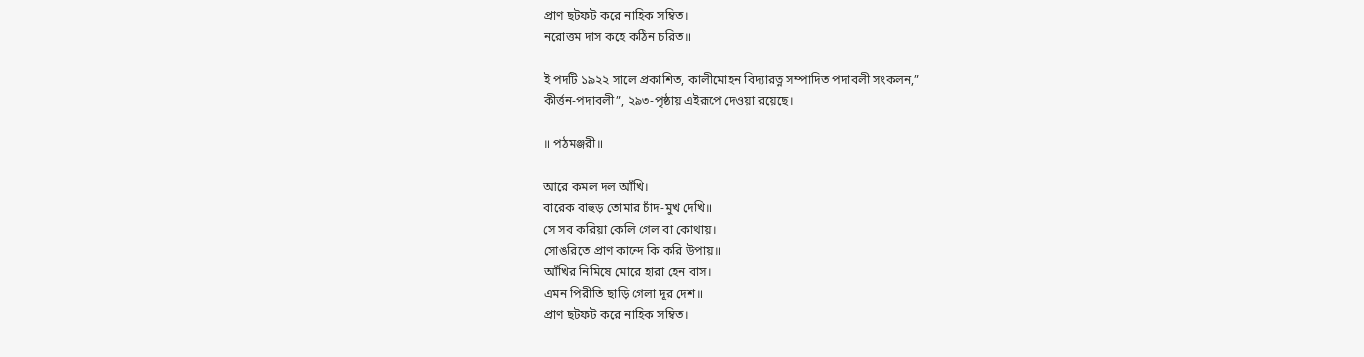প্রাণ ছটফট করে নাহিক সম্বিত।
নরোত্তম দাস কহে কঠিন চরিত॥

ই পদটি ১৯২২ সালে প্রকাশিত, কালীমোহন বিদ্যারত্ন সম্পাদিত পদাবলী সংকলন,”
কীর্ত্তন-পদাবলী”, ২৯৩-পৃষ্ঠায় এইরূপে দেওয়া রয়েছে।

॥ পঠমঞ্জরী॥

আরে কমল দল আঁখি।
বারেক বাহুড় তোমার চাঁদ-মুখ দেখি॥
সে সব করিয়া কেলি গেল বা কোথায়।
সোঙরিতে প্রাণ কান্দে কি করি উপায়॥
আঁখির নিমিষে মোরে হারা হেন বাস।
এমন পিরীতি ছাড়ি গেলা দূর দেশ॥
প্রাণ ছটফট করে নাহিক সম্বিত।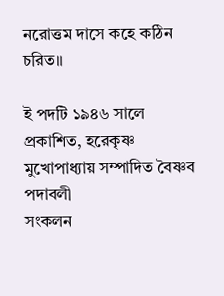নরোত্তম দাসে কহে কঠিন চরিত॥

ই পদটি ১৯৪৬ সালে প্রকাশিত, হরেকৃষ্ণ মুখোপাধ্যায় সম্পাদিত বৈষ্ণব পদাবলী
সংকলন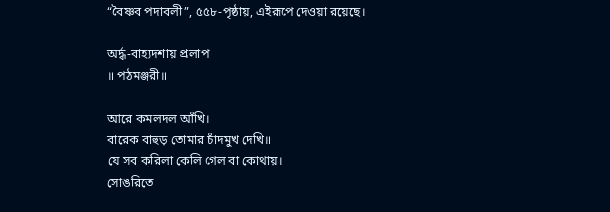“বৈষ্ণব পদাবলী”, ৫৫৮-পৃষ্ঠায়, এইরূপে দেওয়া রয়েছে।

অর্দ্ধ-বাহ্যদশায় প্রলাপ
॥ পঠমঞ্জরী॥

আরে কমলদল আঁখি।
বারেক বাহুড় তোমার চাঁদমুখ দেখি॥
যে সব করিলা কেলি গেল বা কোথায়।
সোঙরিতে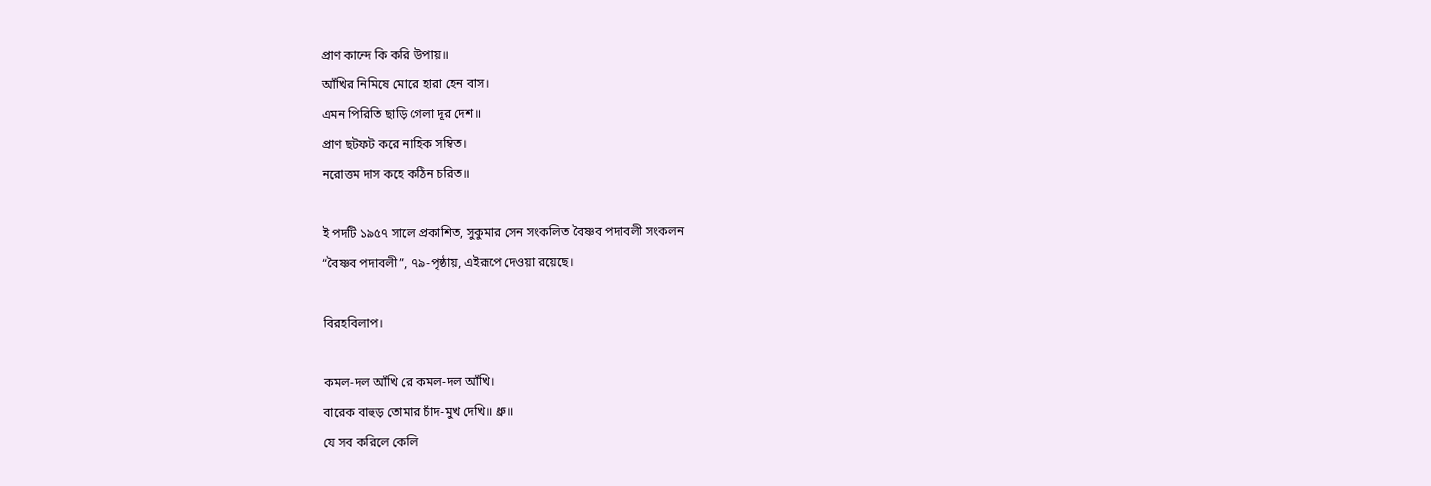প্রাণ কান্দে কি করি উপায়॥
আঁখির নিমিষে মোরে হারা হেন বাস।
এমন পিরিতি ছাড়ি গেলা দূর দেশ॥
প্রাণ ছটফট করে নাহিক সম্বিত।
নরোত্তম দাস কহে কঠিন চরিত॥

ই পদটি ১৯৫৭ সালে প্রকাশিত, সুকুমার সেন সংকলিত বৈষ্ণব পদাবলী সংকলন
“বৈষ্ণব পদাবলী”, ৭৯-পৃষ্ঠায়, এইরূপে দেওয়া রয়েছে।

বিরহবিলাপ।

কমল-দল আঁখি রে কমল-দল আঁখি।
বারেক বাহুড় তোমার চাঁদ-মুখ দেখি॥ ধ্রু॥
যে সব করিলে কেলি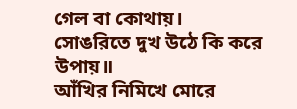গেল বা কোথায়।
সোঙরিতে দুখ উঠে কি করে উপায়॥
আঁখির নিমিখে মোরে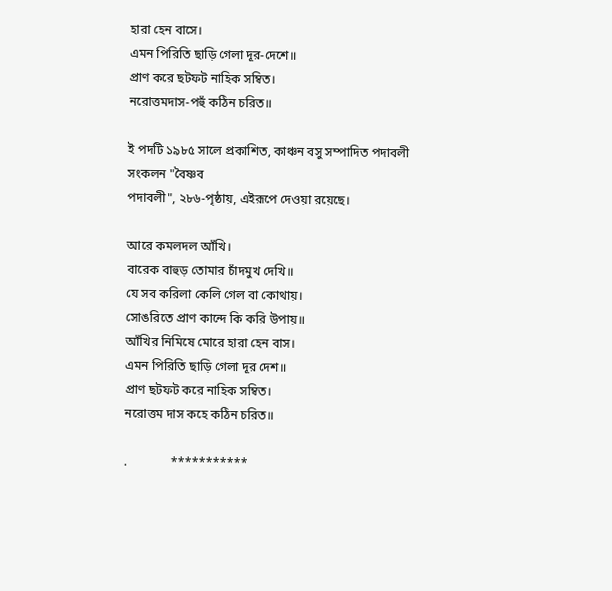হারা হেন বাসে।
এমন পিরিতি ছাড়ি গেলা দূর-দেশে॥
প্রাণ করে ছটফট নাহিক সম্বিত।
নরোত্তমদাস-পহুঁ কঠিন চরিত॥

ই পদটি ১৯৮৫ সালে প্রকাশিত, কাঞ্চন বসু সম্পাদিত পদাবলী সংকলন "বৈষ্ণব
পদাবলী", ২৮৬-পৃষ্ঠায়, এইরূপে দেওয়া রয়েছে।

আরে কমলদল আঁখি।
বারেক বাহুড় তোমার চাঁদমুখ দেখি॥
যে সব করিলা কেলি গেল বা কোথায়।
সোঙরিতে প্রাণ কান্দে কি করি উপায়॥
আঁখির নিমিষে মোরে হারা হেন বাস।
এমন পিরিতি ছাড়ি গেলা দূর দেশ॥
প্রাণ ছটফট করে নাহিক সম্বিত।
নরোত্তম দাস কহে কঠিন চরিত॥

.              ***********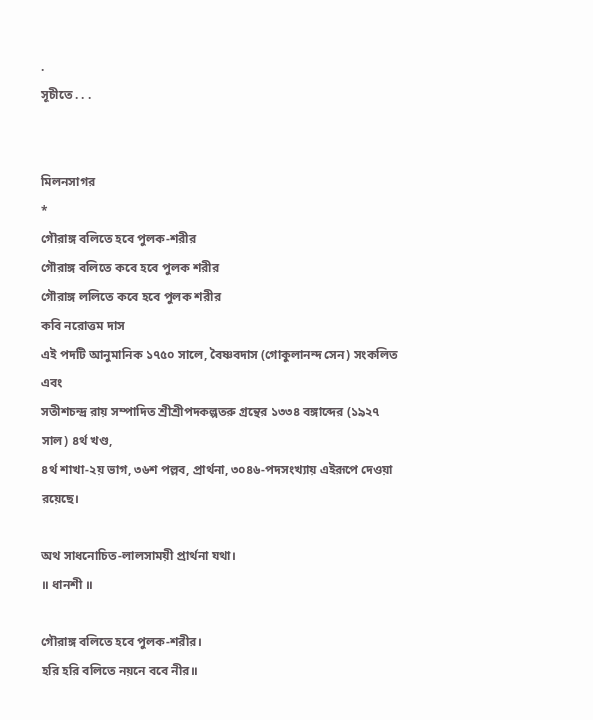.
সূচীতে . . .


মিলনসাগর
*
গৌরাঙ্গ বলিতে হবে পুলক-শরীর
গৌরাঙ্গ বলিতে কবে হবে পুলক শরীর
গৌরাঙ্গ ললিতে কবে হবে পুলক শরীর
কবি নরোত্তম দাস
এই পদটি আনুমানিক ১৭৫০ সালে, বৈষ্ণবদাস (গোকুলানন্দ সেন) সংকলিত এবং
সতীশচন্দ্র রায় সম্পাদিত শ্রীশ্রীপদকল্পতরু গ্রন্থের ১৩৩৪ বঙ্গাব্দের (১৯২৭ সাল) ৪র্থ খণ্ড,
৪র্থ শাখা-২য় ভাগ, ৩৬শ পল্লব, প্রার্থনা, ৩০৪৬-পদসংখ্যায় এইরূপে দেওয়া রয়েছে।

অথ সাধনোচিত-লালসাময়ী প্রার্থনা যথা।
॥ ধানশী ॥

গৌরাঙ্গ বলিতে হবে পুলক-শরীর।
হরি হরি বলিতে নয়নে ববে নীর॥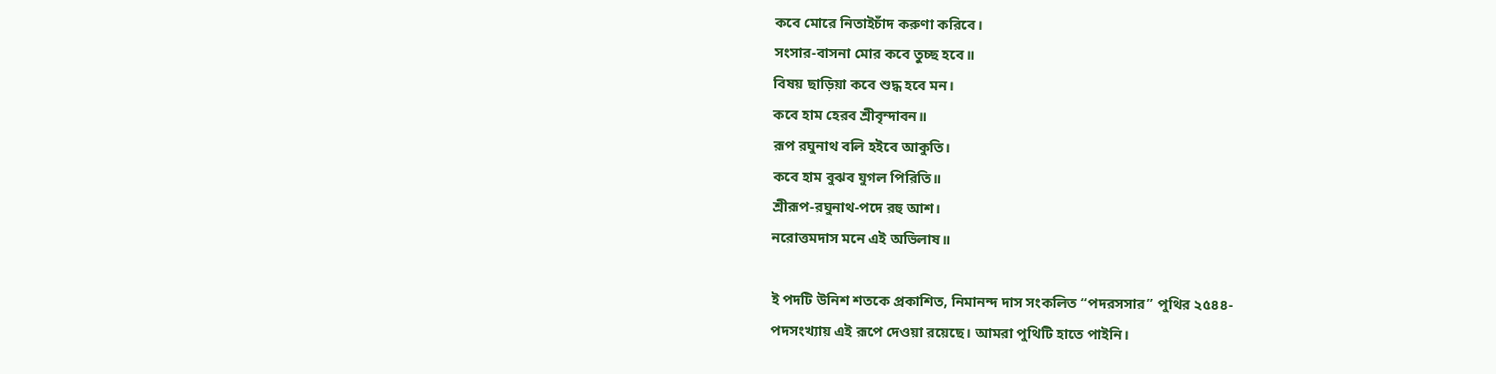কবে মোরে নিতাইচাঁদ করুণা করিবে।
সংসার-বাসনা মোর কবে তুচ্ছ হবে॥
বিষয় ছাড়িয়া কবে শুদ্ধ হবে মন।
কবে হাম হেরব শ্রীবৃন্দাবন॥
রূপ রঘুনাথ বলি হইবে আকুতি।
কবে হাম বুঝব যুগল পিরিতি॥
শ্রীরূপ-রঘুনাথ-পদে রহু আশ।
নরোত্তমদাস মনে এই অভিলাষ॥

ই পদটি উনিশ শতকে প্রকাশিত, নিমানন্দ দাস সংকলিত “পদরসসার” পুথির ২৫৪৪-
পদসংখ্যায় এই রূপে দেওয়া রয়েছে। আমরা পুথিটি হাতে পাইনি।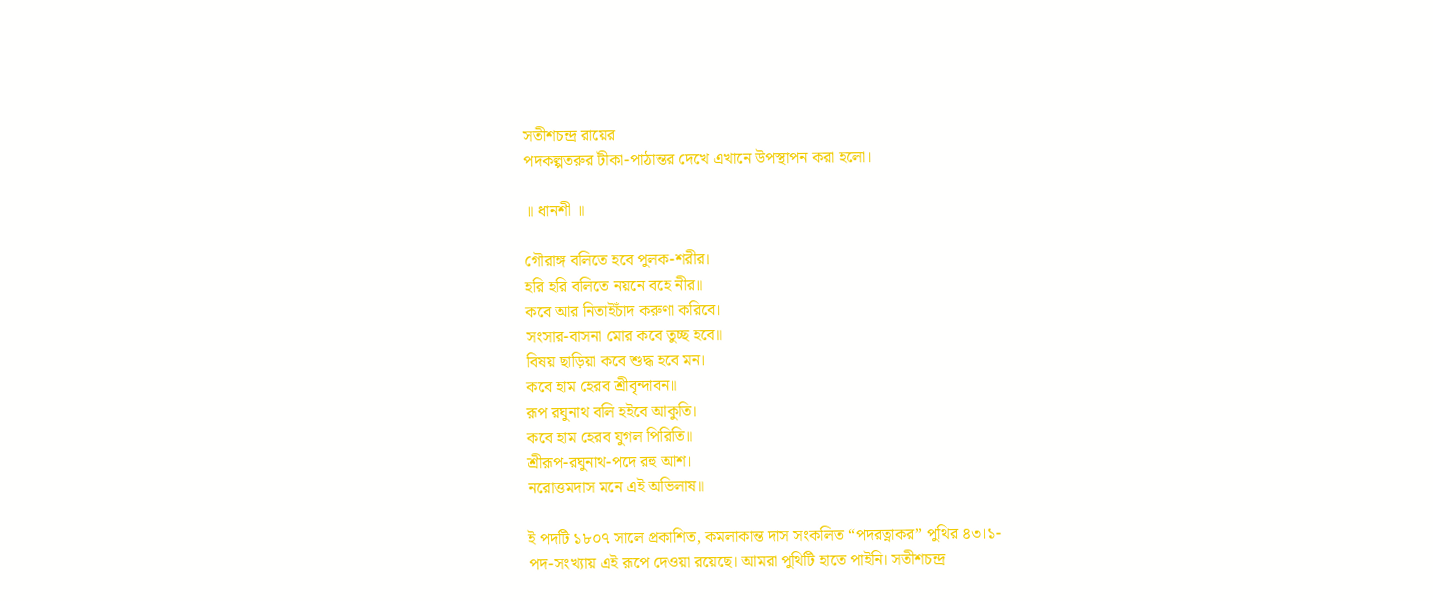সতীশচন্দ্র রায়ের
পদকল্পতরুর টীকা-পাঠান্তর দেখে এখানে উপস্থাপন করা হলো।

॥ ধানশী ॥

গৌরাঙ্গ বলিতে হবে পুলক-শরীর।
হরি হরি বলিতে নয়নে বহে নীর॥
কবে আর নিতাইচাঁদ করুণা করিবে।
সংসার-বাসনা মোর কবে তুচ্ছ হবে॥
বিষয় ছাড়িয়া কবে শুদ্ধ হবে মন।
কবে হাম হেরব শ্রীবৃন্দাবন॥
রূপ রঘুনাথ বলি হইবে আকুতি।
কবে হাম হেরব যুগল পিরিতি॥
শ্রীরূপ-রঘুনাথ-পদে রহু আশ।
নরোত্তমদাস মনে এই অভিলাষ॥

ই পদটি ১৮০৭ সালে প্রকাশিত, কমলাকান্ত দাস সংকলিত “পদরত্নাকর” পুথির ৪৩।১-
পদ-সংখ্যায় এই রূপে দেওয়া রয়েছে। আমরা পুথিটি হাতে পাইনি। সতীশচন্দ্র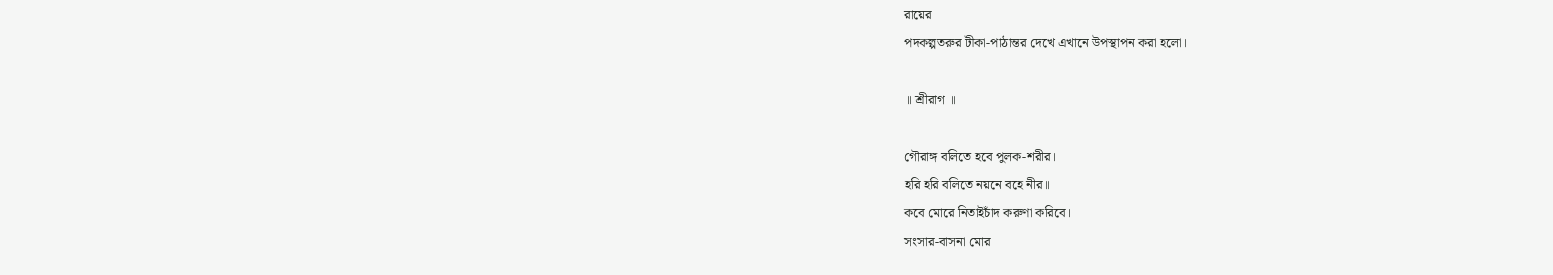রায়ের
পদকল্পতরুর টীকা-পাঠান্তর দেখে এখানে উপস্থাপন করা হলো।

॥ শ্রীরাগ ॥

গৌরাঙ্গ বলিতে হবে পুলক-শরীর।
হরি হরি বলিতে নয়নে বহে নীর॥
কবে মোরে নিতাইচাঁদ করুণা করিবে।
সংসার-বাসনা মোর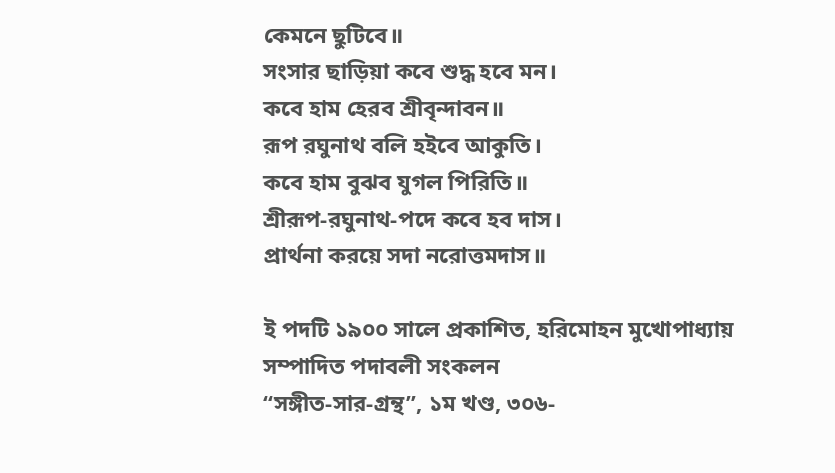কেমনে ছুটিবে॥
সংসার ছাড়িয়া কবে শুদ্ধ হবে মন।
কবে হাম হেরব শ্রীবৃন্দাবন॥
রূপ রঘুনাথ বলি হইবে আকুতি।
কবে হাম বুঝব যুগল পিরিতি॥
শ্রীরূপ-রঘুনাথ-পদে কবে হব দাস।
প্রার্থনা করয়ে সদা নরোত্তমদাস॥

ই পদটি ১৯০০ সালে প্রকাশিত, হরিমোহন মুখোপাধ্যায় সম্পাদিত পদাবলী সংকলন
“সঙ্গীত-সার-গ্রন্থ”, ১ম খণ্ড, ৩০৬-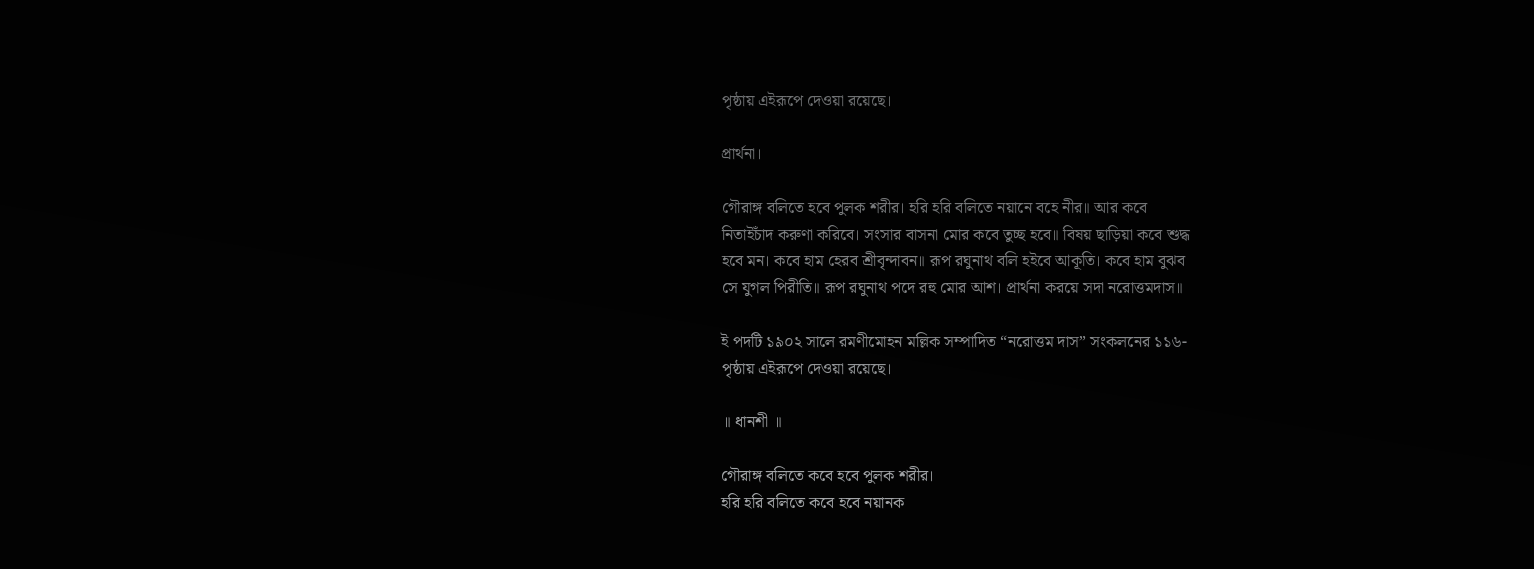পৃষ্ঠায় এইরূপে দেওয়া রয়েছে।

প্রার্থনা।

গৌরাঙ্গ বলিতে হবে পুলক শরীর। হরি হরি বলিতে নয়ানে বহে নীর॥ আর কবে
নিতাইচাঁদ করুণা করিবে। সংসার বাসনা মোর কবে তুচ্ছ হবে॥ বিষয় ছাড়িয়া কবে শুদ্ধ
হবে মন। কবে হাম হেরব শ্রীবৃন্দাবন॥ রূপ রঘুনাথ বলি হইবে আকূতি। কবে হাম বুঝব
সে যুগল পিরীতি॥ রূপ রঘুনাথ পদে রহু মোর আশ। প্রার্থনা করয়ে সদা নরোত্তমদাস॥

ই পদটি ১৯০২ সালে রমণীমোহন মল্লিক সম্পাদিত “নরোত্তম দাস” সংকলনের ১১৬-
পৃষ্ঠায় এইরূপে দেওয়া রয়েছে।

॥ ধানশী ॥

গৌরাঙ্গ বলিতে কবে হবে পুলক শরীর।
হরি হরি বলিতে কবে হবে নয়ানক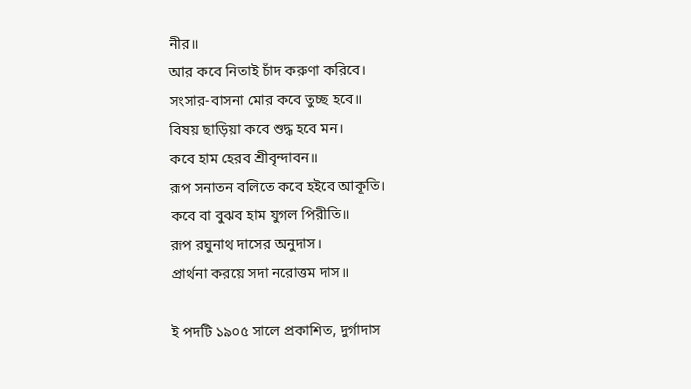নীর॥
আর কবে নিতাই চাঁদ করুণা করিবে।
সংসার-বাসনা মোর কবে তুচ্ছ হবে॥
বিষয় ছাড়িয়া কবে শুদ্ধ হবে মন।
কবে হাম হেরব শ্রীবৃন্দাবন॥
রূপ সনাতন বলিতে কবে হইবে আকূতি।
কবে বা বুঝব হাম যুগল পিরীতি॥
রূপ রঘুনাথ দাসের অনুদাস।
প্রার্থনা করয়ে সদা নরোত্তম দাস॥

ই পদটি ১৯০৫ সালে প্রকাশিত, দুর্গাদাস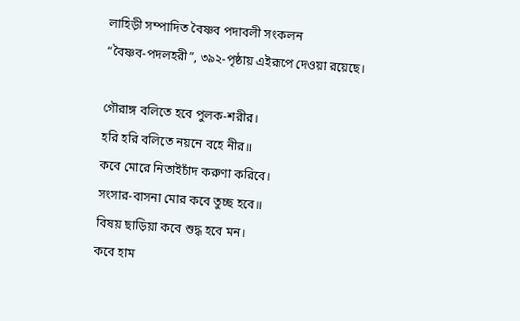লাহিড়ী সম্পাদিত বৈষ্ণব পদাবলী সংকলন
“বৈষ্ণব-পদলহরী”, ৩৯২-পৃষ্ঠায় এইরূপে দেওয়া রয়েছে।

গৌরাঙ্গ বলিতে হবে পুলক-শরীর।
হরি হরি বলিতে নয়নে বহে নীর॥
কবে মোরে নিতাইচাঁদ করুণা করিবে।
সংসার-বাসনা মোর কবে তুচ্ছ হবে॥
বিষয় ছাড়িয়া কবে শুদ্ধ হবে মন।
কবে হাম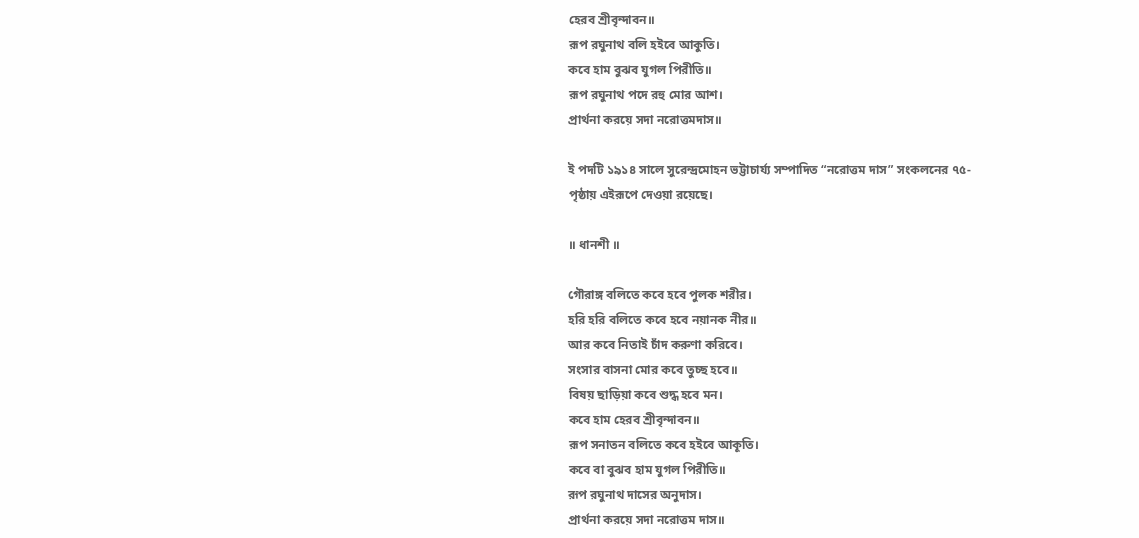হেরব শ্রীবৃন্দাবন॥
রূপ রঘুনাথ বলি হইবে আকুতি।
কবে হাম বুঝব যুগল পিরীতি॥
রূপ রঘুনাথ পদে রহু মোর আশ।
প্রার্থনা করয়ে সদা নরোত্তমদাস॥

ই পদটি ১৯১৪ সালে সুরেন্দ্রমোহন ভট্টাচার্য্য সম্পাদিত “নরোত্তম দাস” সংকলনের ৭৫-
পৃষ্ঠায় এইরূপে দেওয়া রয়েছে।

॥ ধানশী ॥

গৌরাঙ্গ বলিতে কবে হবে পুলক শরীর।
হরি হরি বলিতে কবে হবে নয়ানক নীর॥
আর কবে নিতাই চাঁদ করুণা করিবে।
সংসার বাসনা মোর কবে তুচ্ছ হবে॥
বিষয় ছাড়িয়া কবে শুদ্ধ হবে মন।
কবে হাম হেরব শ্রীবৃন্দাবন॥
রূপ সনাতন বলিতে কবে হইবে আকূতি।
কবে বা বুঝব হাম যুগল পিরীতি॥
রূপ রঘুনাথ দাসের অনুদাস।
প্রার্থনা করয়ে সদা নরোত্তম দাস॥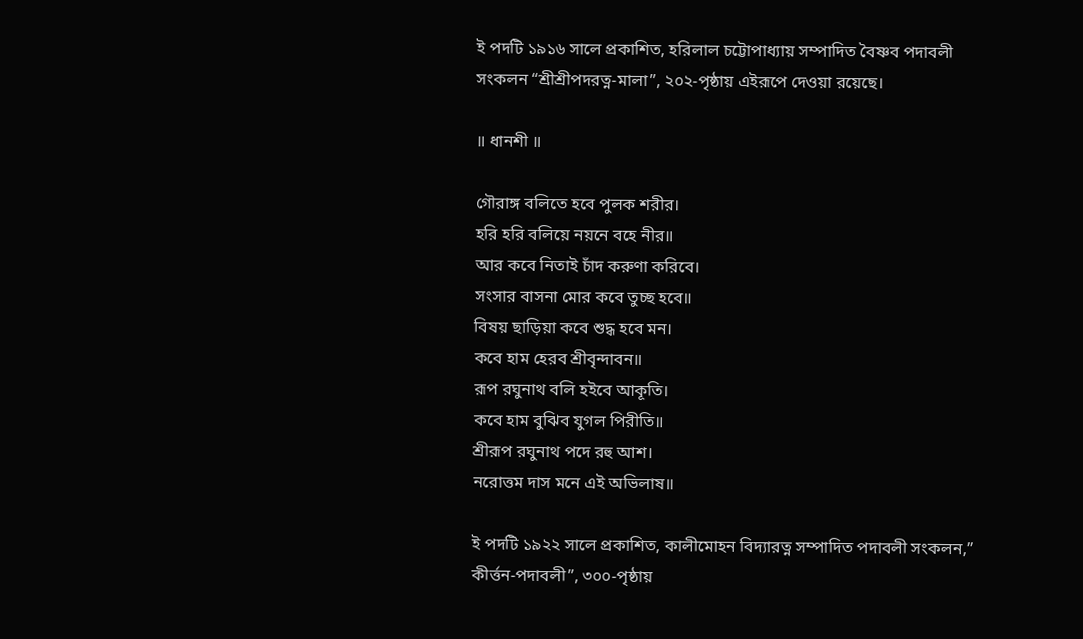ই পদটি ১৯১৬ সালে প্রকাশিত, হরিলাল চট্টোপাধ্যায় সম্পাদিত বৈষ্ণব পদাবলী
সংকলন “শ্রীশ্রীপদরত্ন-মালা”, ২০২-পৃষ্ঠায় এইরূপে দেওয়া রয়েছে।

॥ ধানশী ॥

গৌরাঙ্গ বলিতে হবে পুলক শরীর।
হরি হরি বলিয়ে নয়নে বহে নীর॥
আর কবে নিতাই চাঁদ করুণা করিবে।
সংসার বাসনা মোর কবে তুচ্ছ হবে॥
বিষয় ছাড়িয়া কবে শুদ্ধ হবে মন।
কবে হাম হেরব শ্রীবৃন্দাবন॥
রূপ রঘুনাথ বলি হইবে আকূতি।
কবে হাম বুঝিব যুগল পিরীতি॥
শ্রীরূপ রঘুনাথ পদে রহু আশ।
নরোত্তম দাস মনে এই অভিলাষ॥

ই পদটি ১৯২২ সালে প্রকাশিত, কালীমোহন বিদ্যারত্ন সম্পাদিত পদাবলী সংকলন,”
কীর্ত্তন-পদাবলী”, ৩০০-পৃষ্ঠায়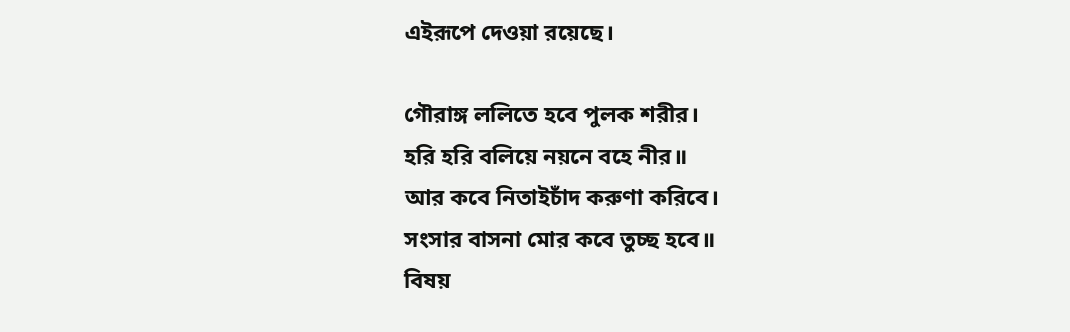এইরূপে দেওয়া রয়েছে।

গৌরাঙ্গ ললিতে হবে পুলক শরীর।
হরি হরি বলিয়ে নয়নে বহে নীর॥
আর কবে নিতাইচাঁদ করুণা করিবে।
সংসার বাসনা মোর কবে তুচ্ছ হবে॥
বিষয়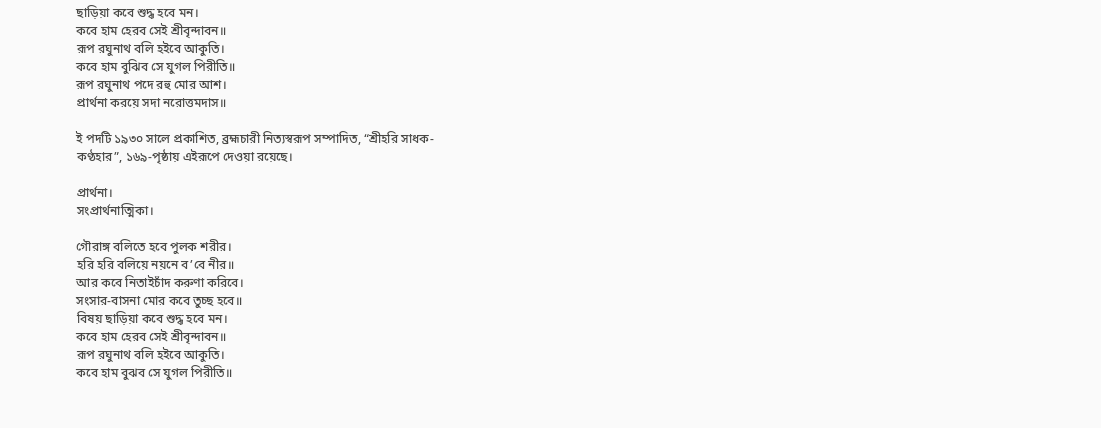ছাড়িয়া কবে শুদ্ধ হবে মন।
কবে হাম হেরব সেই শ্রীবৃন্দাবন॥
রূপ রঘুনাথ বলি হইবে আকুতি।
কবে হাম বুঝিব সে যুগল পিরীতি॥
রূপ রঘুনাথ পদে রহু মোর আশ।
প্রার্থনা করয়ে সদা নরোত্তমদাস॥

ই পদটি ১৯৩০ সালে প্রকাশিত, ব্রহ্মচারী নিত্যস্বরূপ সম্পাদিত, “শ্রীহরি সাধক-
কণ্ঠহার”, ১৬৯-পৃষ্ঠায় এইরূপে দেওয়া রয়েছে।

প্রার্থনা।
সংপ্রার্থনাত্মিকা।

গৌরাঙ্গ বলিতে হবে পুলক শরীর।
হরি হরি বলিয়ে নয়নে ব’বে নীর॥
আর কবে নিতাইচাঁদ করুণা করিবে।
সংসার-বাসনা মোর কবে তুচ্ছ হবে॥
বিষয় ছাড়িয়া কবে শুদ্ধ হবে মন।
কবে হাম হেরব সেই শ্রীবৃন্দাবন॥
রূপ রঘুনাথ বলি হইবে আকুতি।
কবে হাম বুঝব সে যুগল পিরীতি॥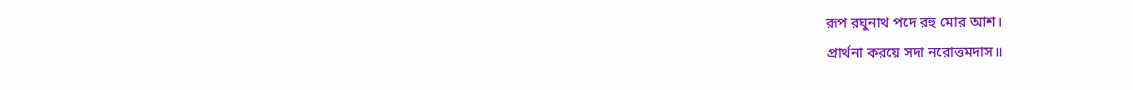রূপ রঘুনাথ পদে রহু মোর আশ।
প্রার্থনা করয়ে সদা নরোত্তমদাস॥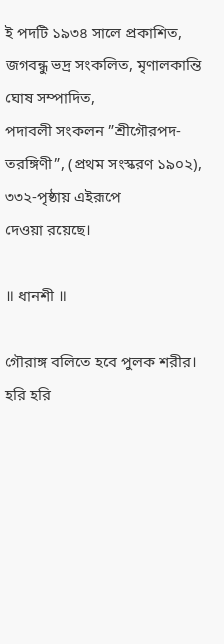ই পদটি ১৯৩৪ সালে প্রকাশিত, জগবন্ধু ভদ্র সংকলিত, মৃণালকান্তি ঘোষ সম্পাদিত,
পদাবলী সংকলন ”শ্রীগৌরপদ-তরঙ্গিণী”, (প্রথম সংস্করণ ১৯০২), ৩৩২-পৃষ্ঠায় এইরূপে
দেওয়া রয়েছে।

॥ ধানশী ॥

গৌরাঙ্গ বলিতে হবে পুলক শরীর।
হরি হরি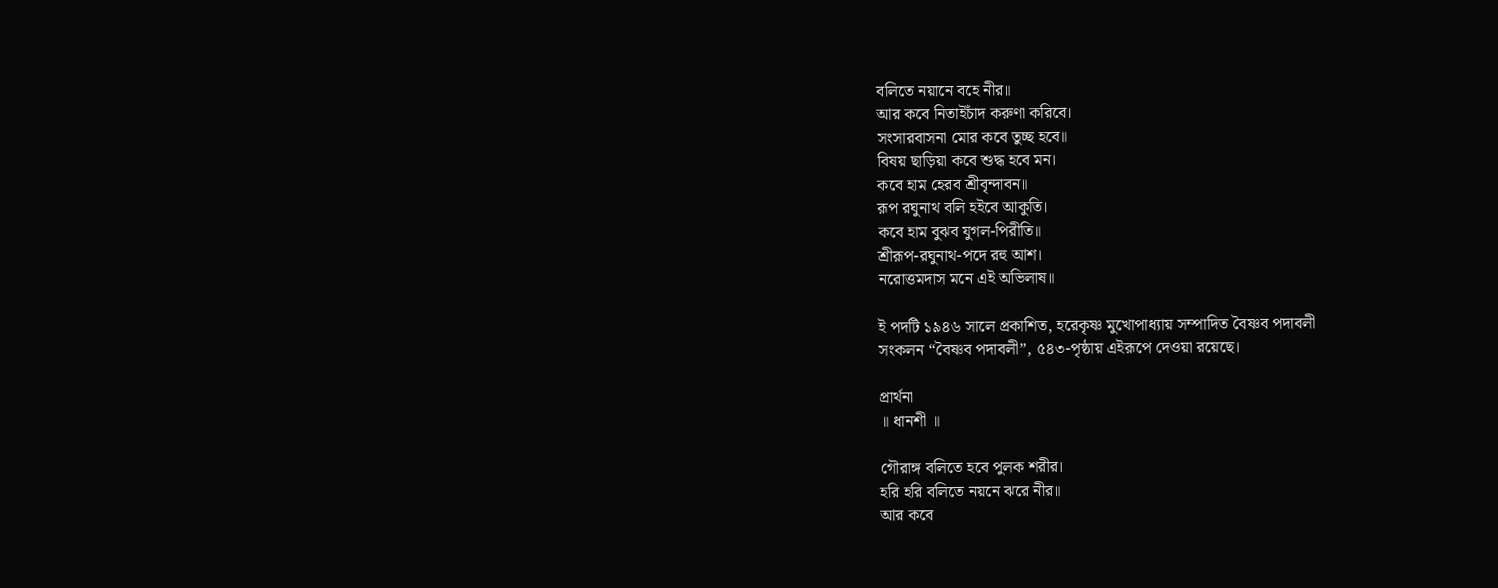বলিতে নয়ানে বহে নীর॥
আর কবে নিতাইচাঁদ করুণা করিবে।
সংসারবাসনা মোর কবে তুচ্ছ হবে॥
বিষয় ছাড়িয়া কবে শুদ্ধ হবে মন।
কবে হাম হেরব শ্রীবৃন্দাবন॥
রূপ রঘুনাথ বলি হইবে আকুতি।
কবে হাম বুঝব যুগল-পিরীতি॥
শ্রীরূপ-রঘুনাথ-পদে রহু আশ।
নরোত্তমদাস মনে এই অভিলাষ॥

ই পদটি ১৯৪৬ সালে প্রকাশিত, হরেকৃষ্ণ মুখোপাধ্যায় সম্পাদিত বৈষ্ণব পদাবলী
সংকলন “বৈষ্ণব পদাবলী”, ৫৪৩-পৃষ্ঠায় এইরূপে দেওয়া রয়েছে।

প্রার্থনা
॥ ধানশী ॥

গৌরাঙ্গ বলিতে হবে পুলক শরীর।
হরি হরি বলিতে নয়নে ঝরে নীর॥
আর কবে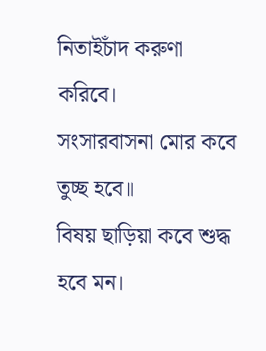নিতাইচাঁদ করুণা করিবে।
সংসারবাসনা মোর কবে তুচ্ছ হবে॥
বিষয় ছাড়িয়া কবে শুদ্ধ হবে মন।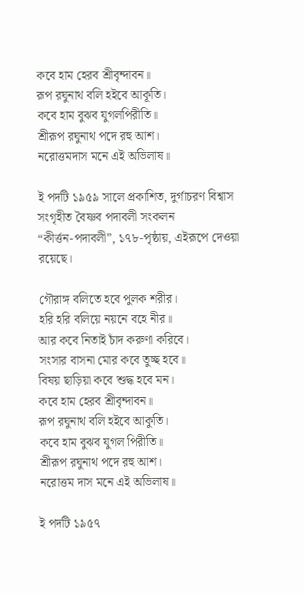কবে হাম হেরব শ্রীবৃন্দাবন॥
রূপ রঘুনাথ বলি হইবে আকূতি।
কবে হাম বুঝব যুগলপিরীতি॥
শ্রীরূপ রঘুনাথ পদে রহু আশ।
নরোত্তমদাস মনে এই অভিলাষ॥

ই পদটি ১৯৫৯ সালে প্রকাশিত, দুর্গাচরণ বিশ্বাস সংগৃহীত বৈষ্ণব পদাবলী সংকলন
“কীর্ত্তন-পদাবলী”, ১৭৮-পৃষ্ঠায়, এইরূপে দেওয়া রয়েছে।

গৌরাঙ্গ বলিতে হবে পুলক শরীর।
হরি হরি বলিয়ে নয়নে বহে নীর॥
আর কবে নিতাই চাঁদ করুণা করিবে।
সংসার বাসনা মোর কবে তুচ্ছ হবে॥
বিষয় ছাড়িয়া কবে শুদ্ধ হবে মন।
কবে হাম হেরব শ্রীবৃন্দাবন॥
রূপ রঘুনাথ বলি হইবে আকুতি।
কবে হাম বুঝব যুগল পিরীতি॥
শ্রীরূপ রঘুনাথ পদে রহু আশ।
নরোত্তম দাস মনে এই অভিলাষ॥

ই পদটি ১৯৫৭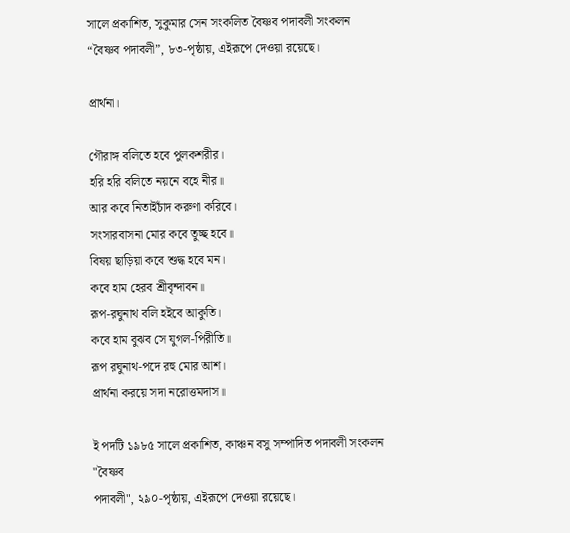সালে প্রকাশিত, সুকুমার সেন সংকলিত বৈষ্ণব পদাবলী সংকলন
“বৈষ্ণব পদাবলী”, ৮৩-পৃষ্ঠায়, এইরূপে দেওয়া রয়েছে।

প্রার্থনা।

গৌরাঙ্গ বলিতে হবে পুলকশরীর।
হরি হরি বলিতে নয়নে বহে নীর॥
আর কবে নিতাইচাঁদ করুণা করিবে।
সংসারবাসনা মোর কবে তুচ্ছ হবে॥
বিষয় ছাড়িয়া কবে শুদ্ধ হবে মন।
কবে হাম হেরব শ্রীবৃন্দাবন॥
রূপ-রঘুনাথ বলি হইবে আকুতি।
কবে হাম বুঝব সে যুগল-পিরীতি॥
রূপ রঘুনাথ-পদে রহু মোর আশ।
প্রার্থনা করয়ে সদা নরোত্তমদাস॥

ই পদটি ১৯৮৫ সালে প্রকাশিত, কাঞ্চন বসু সম্পাদিত পদাবলী সংকলন "বৈষ্ণব
পদাবলী", ২৯০-পৃষ্ঠায়, এইরূপে দেওয়া রয়েছে।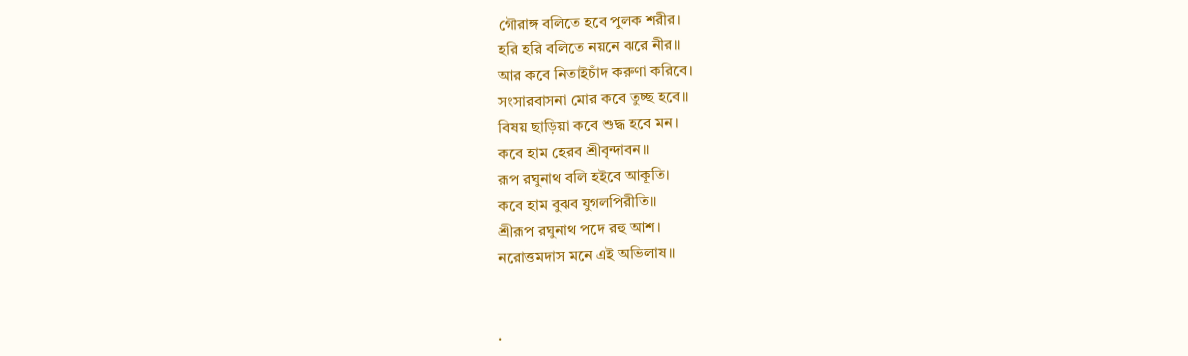গৌরাঙ্গ বলিতে হবে পুলক শরীর।
হরি হরি বলিতে নয়নে ঝরে নীর॥
আর কবে নিতাইচাঁদ করুণা করিবে।
সংসারবাসনা মোর কবে তুচ্ছ হবে॥
বিষয় ছাড়িয়া কবে শুদ্ধ হবে মন।
কবে হাম হেরব শ্রীবৃন্দাবন॥
রূপ রঘুনাথ বলি হইবে আকূতি।
কবে হাম বুঝব যুগলপিরীতি॥
শ্রীরূপ রঘুনাথ পদে রহু আশ।
নরোত্তমদাস মনে এই অভিলাষ॥


.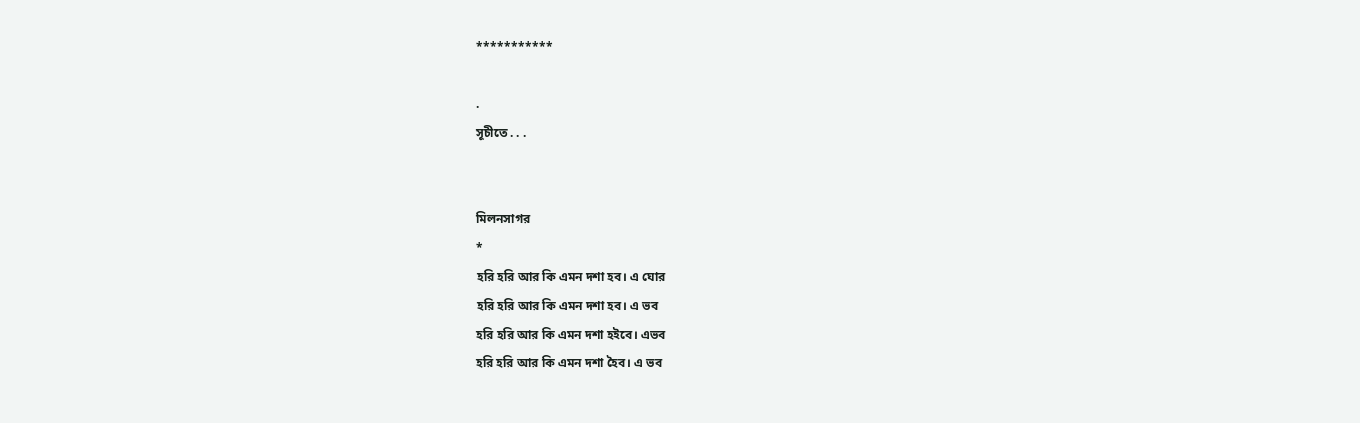***********

.
সূচীতে . . .


মিলনসাগর
*
হরি হরি আর কি এমন দশা হব। এ ঘোর
হরি হরি আর কি এমন দশা হব। এ ভব
হরি হরি আর কি এমন দশা হইবে। এভব
হরি হরি আর কি এমন দশা হৈব। এ ভব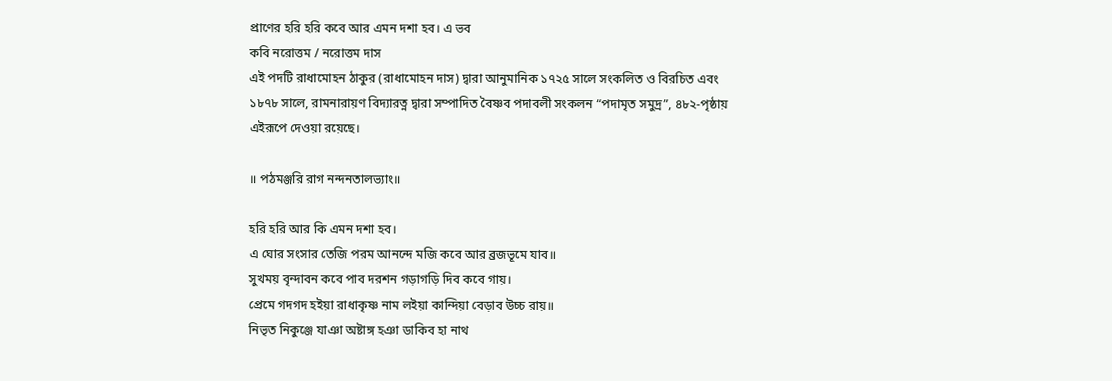প্রাণের হরি হরি কবে আর এমন দশা হব। এ ভব
কবি নরোত্তম / নরোত্তম দাস
এই পদটি রাধামোহন ঠাকুর (রাধামোহন দাস) দ্বারা আনুমানিক ১৭২৫ সালে সংকলিত ও বিরচিত এবং
১৮৭৮ সালে, রামনারায়ণ বিদ্যারত্ন দ্বারা সম্পাদিত বৈষ্ণব পদাবলী সংকলন “পদামৃত সমুদ্র”, ৪৮২-পৃষ্ঠায়
এইরূপে দেওয়া রয়েছে।

॥ পঠমঞ্জরি রাগ নন্দনতালভ্যাং॥

হরি হরি আর কি এমন দশা হব।
এ ঘোর সংসার তেজি পরম আনন্দে মজি কবে আর ব্রজভূমে যাব॥
সুখময় বৃন্দাবন কবে পাব দরশন গড়াগড়ি দিব কবে গায়।
প্রেমে গদগদ হইয়া রাধাকৃষ্ণ নাম লইয়া কান্দিয়া বেড়াব উচ্চ রায়॥
নিভৃত নিকুঞ্জে যাঞা অষ্টাঙ্গ হঞা ডাকিব হা নাথ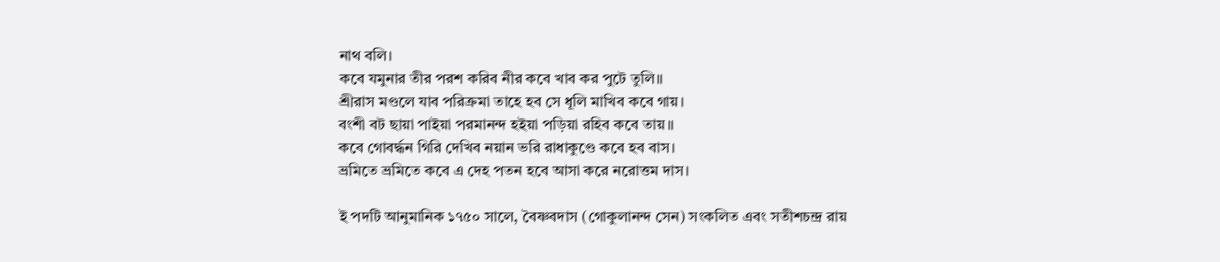নাথ বলি।
কবে যমুনার তীর পরশ করিব নীর কবে খাব কর পুটে তুলি॥
শ্রীরাস মণ্ডলে যাব পরিক্রমা তাহে হব সে ধূলি মাখিব কবে গায়।
বংশী বট ছায়া পাইয়া পরমানন্দ হইয়া পড়িয়া রহিব কবে তায়॥
কবে গোবর্দ্ধন গিরি দেখিব নয়ান ভরি রাধাকুণ্ডে কবে হব বাস।
ভ্রমিতে ভ্রমিতে কবে এ দেহ পতন হবে আসা করে নরোত্তম দাস।

ই পদটি আনুমানিক ১৭৫০ সালে, বৈষ্ণবদাস (গোকুলানন্দ সেন) সংকলিত এবং সতীশচন্দ্র রায়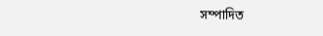সম্পাদিত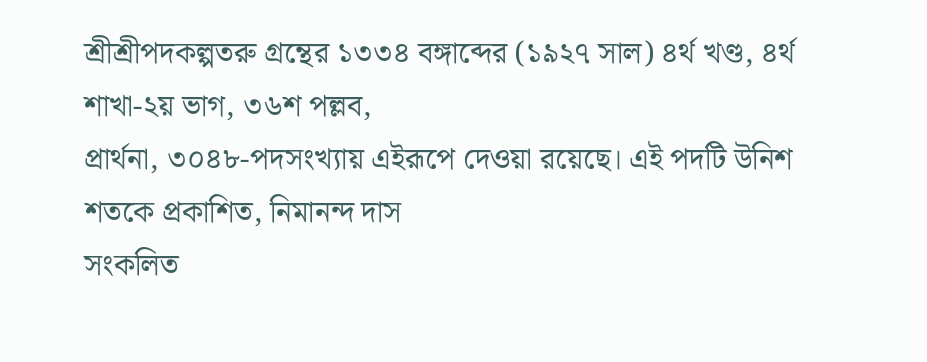শ্রীশ্রীপদকল্পতরু গ্রন্থের ১৩৩৪ বঙ্গাব্দের (১৯২৭ সাল) ৪র্থ খণ্ড, ৪র্থ শাখা-২য় ভাগ, ৩৬শ পল্লব,
প্রার্থনা, ৩০৪৮-পদসংখ্যায় এইরূপে দেওয়া রয়েছে। এই পদটি উনিশ শতকে প্রকাশিত, নিমানন্দ দাস
সংকলিত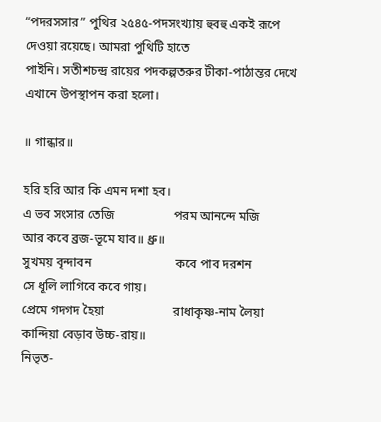“পদরসসার” পুথির ২৫৪৫-পদসংখ্যায় হুবহু একই রূপে দেওয়া রয়েছে। আমরা পুথিটি হাতে
পাইনি। সতীশচন্দ্র রায়ের পদকল্পতরুর টীকা-পাঠান্তর দেখে এখানে উপস্থাপন করা হলো।

॥ গান্ধার॥

হরি হরি আর কি এমন দশা হব।
এ ভব সংসার তেজি                   পরম আনন্দে মজি
আর কবে ব্রজ-ভূমে যাব॥ ধ্রু॥
সুখময় বৃন্দাবন                           কবে পাব দরশন
সে ধূলি লাগিবে কবে গায়।
প্রেমে গদগদ হৈয়া                      রাধাকৃষ্ণ-নাম লৈয়া
কান্দিয়া বেড়াব উচ্চ-রায়॥
নিভৃত-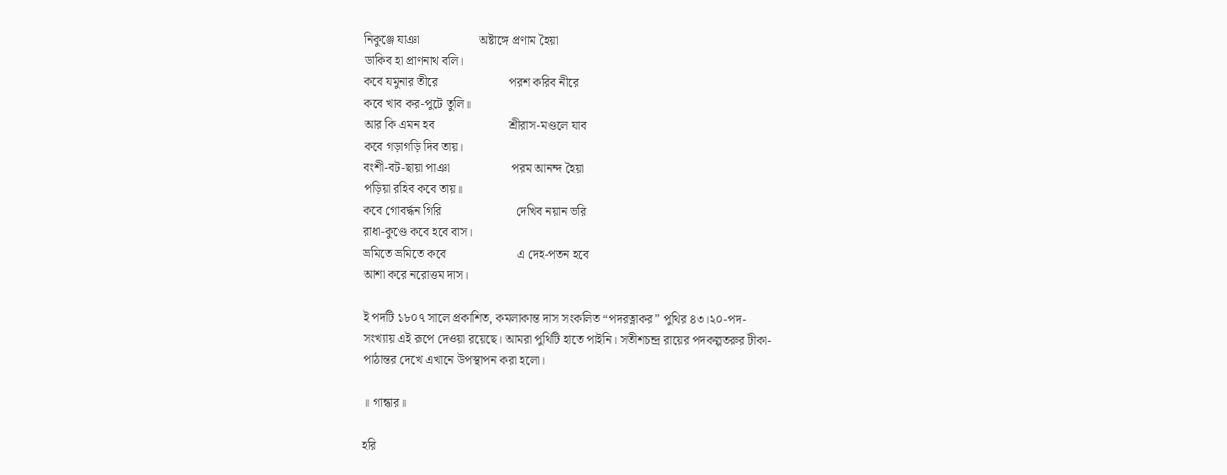নিকুঞ্জে যাঞা                   অষ্টাঙ্গে প্রণাম হৈয়া
ডাকিব হা প্রাণনাথ বলি।
কবে যমুনার তীরে                       পরশ করিব নীরে
কবে খাব কর-পুটে তুলি॥
আর কি এমন হব                        শ্রীরাস-মণ্ডলে যাব
কবে গড়াগড়ি দিব তায়।
বংশী-বট-ছায়া পাঞা                    পরম আনন্দ হৈয়া
পড়িয়া রহিব কবে তায়॥
কবে গোবর্দ্ধন গিরি                        দেখিব নয়ান ভরি
রাধা-কুণ্ডে কবে হবে বাস।
ভ্রমিতে ভ্রমিতে কবে                       এ দেহ-পতন হবে
আশা করে নরোত্তম দাস।

ই পদটি ১৮০৭ সালে প্রকাশিত, কমলাকান্ত দাস সংকলিত “পদরত্নাকর” পুথির ৪৩।২০-পদ-
সংখ্যায় এই রূপে দেওয়া রয়েছে। আমরা পুথিটি হাতে পাইনি। সতীশচন্দ্র রায়ের পদকল্পতরুর টীকা-
পাঠান্তর দেখে এখানে উপস্থাপন করা হলো।

॥ গান্ধার॥

হরি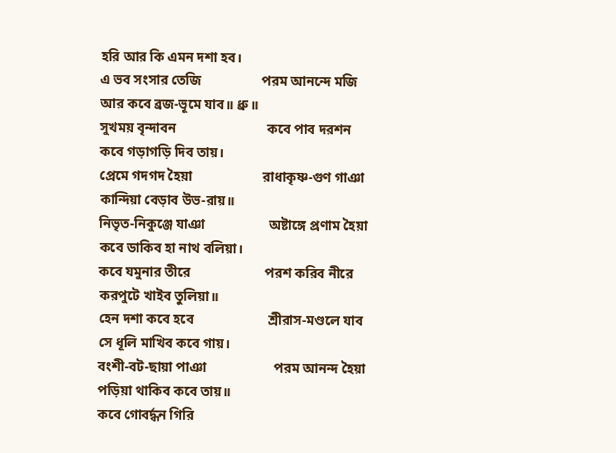হরি আর কি এমন দশা হব।
এ ভব সংসার তেজি                  পরম আনন্দে মজি
আর কবে ব্রজ-ভূমে যাব॥ ধ্রু॥
সুখময় বৃন্দাবন                           কবে পাব দরশন
কবে গড়াগড়ি দিব তায়।
প্রেমে গদগদ হৈয়া                     রাধাকৃষ্ণ-গুণ গাঞা
কান্দিয়া বেড়াব উভ-রায়॥
নিভৃত-নিকুঞ্জে যাঞা                   অষ্টাঙ্গে প্রণাম হৈয়া
কবে ডাকিব হা নাথ বলিয়া।
কবে যমুনার তীরে                      পরশ করিব নীরে
করপুটে খাইব তুলিয়া॥
হেন দশা কবে হবে                      শ্রীরাস-মণ্ডলে যাব
সে ধূলি মাখিব কবে গায়।
বংশী-বট-ছায়া পাঞা                    পরম আনন্দ হৈয়া
পড়িয়া থাকিব কবে তায়॥
কবে গোবর্দ্ধন গিরি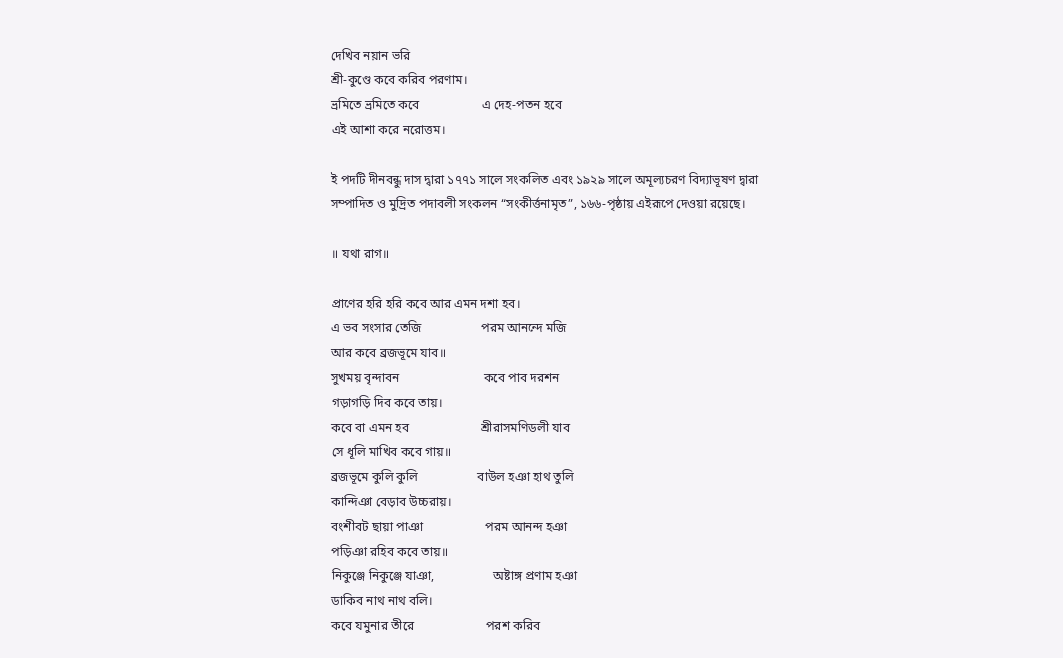দেখিব নয়ান ভরি
শ্রী-কুণ্ডে কবে করিব পরণাম।
ভ্রমিতে ভ্রমিতে কবে                    এ দেহ-পতন হবে
এই আশা করে নরোত্তম।

ই পদটি দীনবন্ধু দাস দ্বারা ১৭৭১ সালে সংকলিত এবং ১৯২৯ সালে অমূল্যচরণ বিদ্যাভূষণ দ্বারা
সম্পাদিত ও মুদ্রিত পদাবলী সংকলন “সংকীর্ত্তনামৃত”, ১৬৬-পৃষ্ঠায় এইরূপে দেওয়া রয়েছে।

॥ যথা রাগ॥

প্রাণের হরি হরি কবে আর এমন দশা হব।
এ ভব সংসার তেজি                   পরম আনন্দে মজি
আর কবে ব্রজভূমে যাব॥
সুখময় বৃন্দাবন                           কবে পাব দরশন
গড়াগড়ি দিব কবে তায়।
কবে বা এমন হব                       শ্রীরাসমণিডলী যাব
সে ধূলি মাখিব কবে গায়॥
ব্রজভূমে কুলি কুলি                   বাউল হঞা হাথ তুলি
কান্দিঞা বেড়াব উচ্চরায়।
বংশীবট ছায়া পাঞা                    পরম আনন্দ হঞা
পড়িঞা রহিব কবে তায়॥
নিকুঞ্জে নিকুঞ্জে যাঞা,                   অষ্টাঙ্গ প্রণাম হঞা
ডাকিব নাথ নাথ বলি।
কবে যমুনার তীরে                       পরশ করিব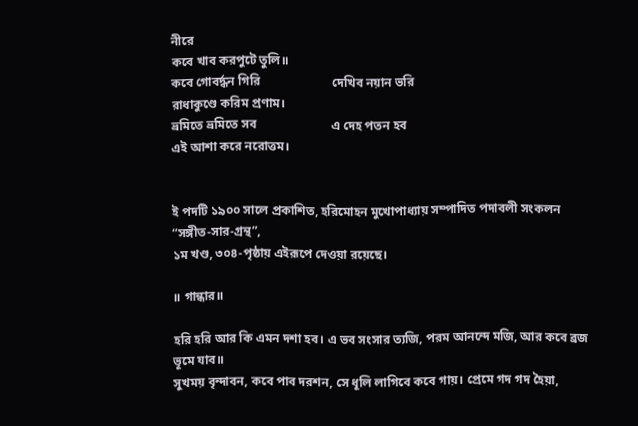নীরে
কবে খাব করপুটে তুলি॥
কবে গোবর্দ্ধন গিরি                       দেখিব নয়ান ভরি
রাধাকুণ্ডে করিম প্রণাম।
ভ্রমিতে ভ্রমিতে সব                        এ দেহ পতন হব
এই আশা করে নরোত্তম।


ই পদটি ১৯০০ সালে প্রকাশিত, হরিমোহন মুখোপাধ্যায় সম্পাদিত পদাবলী সংকলন “সঙ্গীত-সার-গ্রন্থ”,
১ম খণ্ড, ৩০৪-পৃষ্ঠায় এইরূপে দেওয়া রয়েছে।

॥ গান্ধার॥

হরি হরি আর কি এমন দশা হব। এ ভব সংসার ত্যজি, পরম আনন্দে মজি, আর কবে ব্রজ ভূমে যাব॥
সুখময় বৃন্দাবন, কবে পাব দরশন, সে ধূলি লাগিবে কবে গায়। প্রেমে গদ গদ হৈয়া,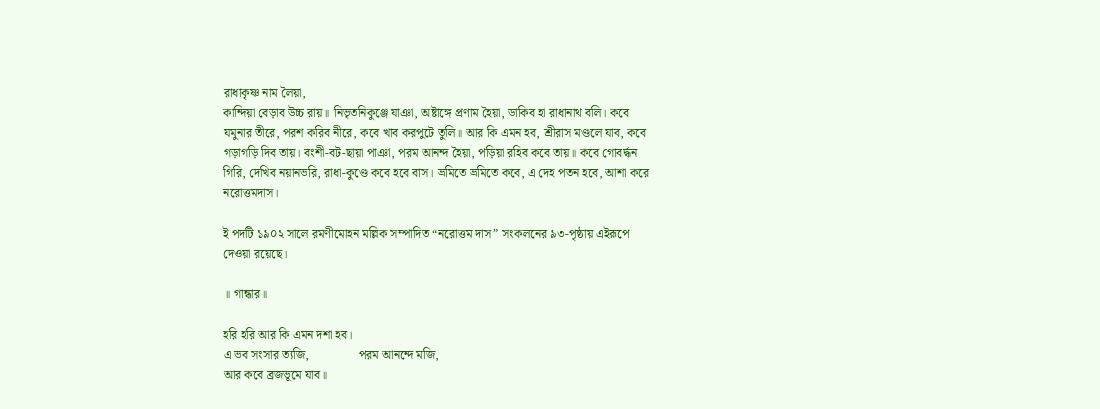রাধাকৃষ্ণ নাম লৈয়া,
কান্দিয়া বেড়াব উচ্চ রায়॥ নিভৃতনিকুঞ্জে যাঞা, অষ্টাঙ্গে প্রণাম হৈয়া, ডাকিব হা রাধানাথ বলি। কবে
যমুনার তীরে, পরশ করিব নীরে, কবে খাব করপুটে তুলি॥ আর কি এমন হব, শ্রীরাস মণ্ডলে যাব, কবে
গড়াগড়ি দিব তায়। বংশী-বট-ছায়া পাঞা, পরম আনন্দ হৈয়া, পড়িয়া রহিব কবে তায়॥ কবে গোবর্দ্ধন
গিরি, দেখিব নয়ানভরি, রাধা-কুণ্ডে কবে হবে বাস। ভ্রমিতে ভ্রমিতে কবে, এ দেহ পতন হবে, আশা করে
নরোত্তমদাস।

ই পদটি ১৯০২ সালে রমণীমোহন মল্লিক সম্পাদিত “নরোত্তম দাস” সংকলনের ৯৩-পৃষ্ঠায় এইরূপে
দেওয়া রয়েছে।

॥ গান্ধার॥

হরি হরি আর কি এমন দশা হব।
এ ভব সংসার ত্যজি,                পরম আনন্দে মজি,
আর কবে ব্রজভূমে যাব॥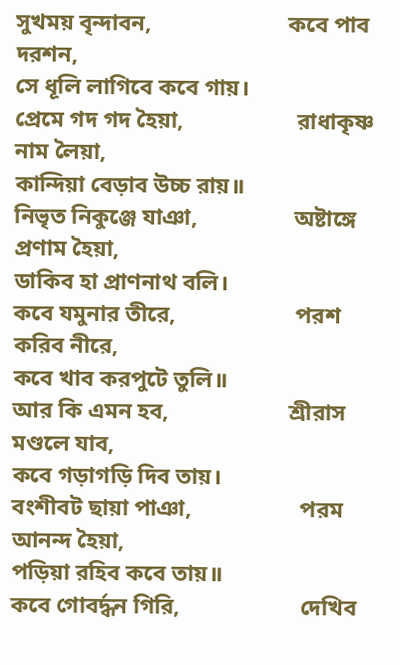সুখময় বৃন্দাবন,                        কবে পাব দরশন,
সে ধূলি লাগিবে কবে গায়।
প্রেমে গদ গদ হৈয়া,                    রাধাকৃষ্ণ নাম লৈয়া,
কান্দিয়া বেড়াব উচ্চ রায়॥
নিভৃত নিকুঞ্জে যাঞা,                 অষ্টাঙ্গে প্রণাম হৈয়া,
ডাকিব হা প্রাণনাথ বলি।
কবে যমুনার তীরে,                     পরশ করিব নীরে,
কবে খাব করপুটে তুলি॥
আর কি এমন হব,                     শ্রীরাস মণ্ডলে যাব,
কবে গড়াগড়ি দিব তায়।
বংশীবট ছায়া পাঞা,                   পরম আনন্দ হৈয়া,
পড়িয়া রহিব কবে তায়॥
কবে গোবর্দ্ধন গিরি,                     দেখিব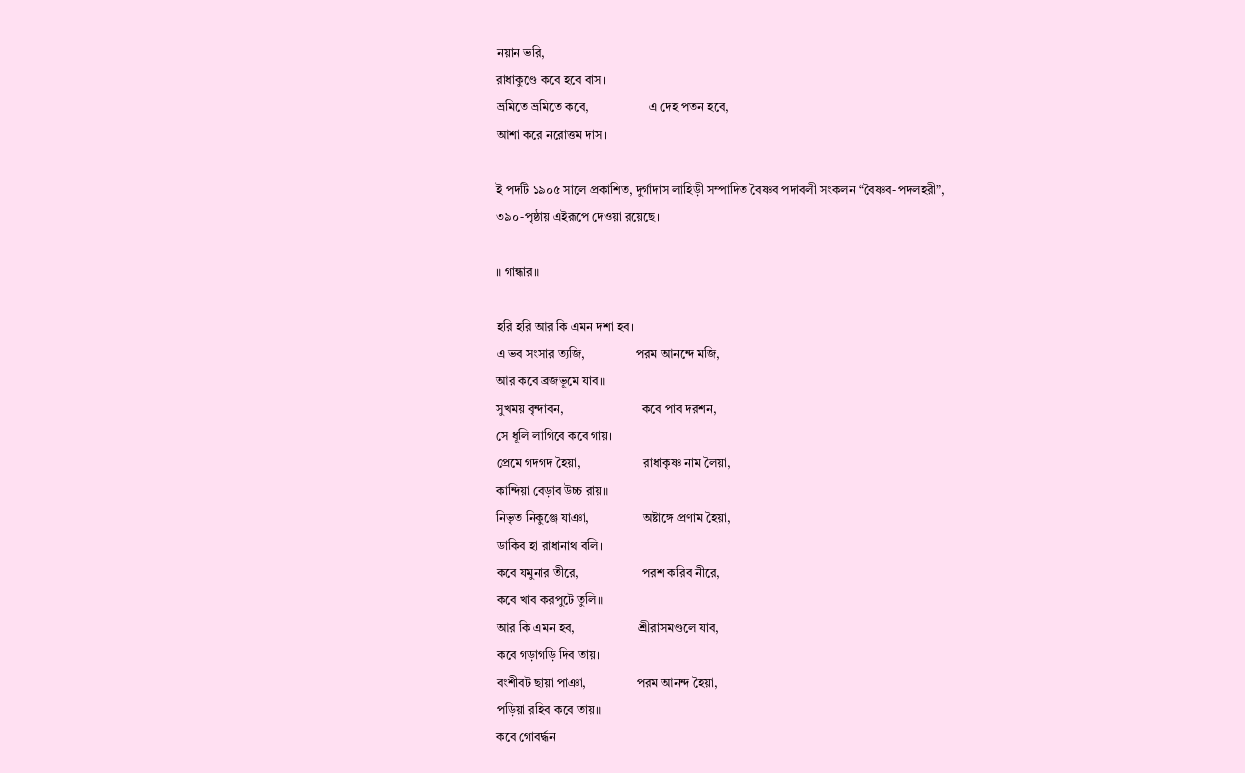নয়ান ভরি,
রাধাকুণ্ডে কবে হবে বাস।
ভ্রমিতে ভ্রমিতে কবে,                   এ দেহ পতন হবে,
আশা করে নরোত্তম দাস।

ই পদটি ১৯০৫ সালে প্রকাশিত, দুর্গাদাস লাহিড়ী সম্পাদিত বৈষ্ণব পদাবলী সংকলন “বৈষ্ণব-পদলহরী”,
৩৯০-পৃষ্ঠায় এইরূপে দেওয়া রয়েছে।

॥ গান্ধার॥

হরি হরি আর কি এমন দশা হব।
এ ভব সংসার ত্যজি,                পরম আনন্দে মজি,
আর কবে ব্রজভূমে যাব॥
সুখময় বৃন্দাবন,                         কবে পাব দরশন,
সে ধূলি লাগিবে কবে গায়।
প্রেমে গদগদ হৈয়া,                    রাধাকৃষ্ণ নাম লৈয়া,
কান্দিয়া বেড়াব উচ্চ রায়॥
নিভৃত নিকুঞ্জে যাঞা,                 অষ্টাঙ্গে প্রণাম হৈয়া,
ডাকিব হা রাধানাথ বলি।
কবে যমুনার তীরে,                    পরশ করিব নীরে,
কবে খাব করপুটে তুলি॥
আর কি এমন হব,                    শ্রীরাসমণ্ডলে যাব,
কবে গড়াগড়ি দিব তায়।
বংশীবট ছায়া পাঞা,                পরম আনন্দ হৈয়া,
পড়িয়া রহিব কবে তায়॥
কবে গোবর্দ্ধন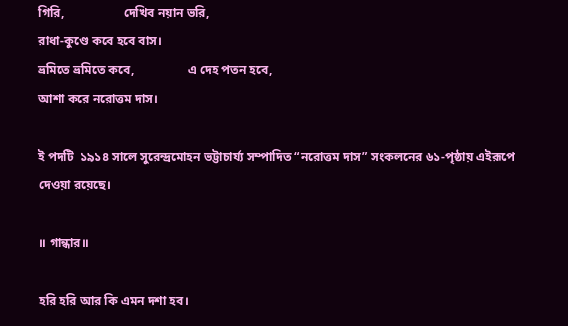গিরি,                   দেখিব নয়ান ভরি,
রাধা-কুণ্ডে কবে হবে বাস।
ভ্রমিতে ভ্রমিতে কবে,                 এ দেহ পতন হবে,
আশা করে নরোত্তম দাস।

ই পদটি  ১৯১৪ সালে সুরেন্দ্রমোহন ভট্টাচার্য্য সম্পাদিত “নরোত্তম দাস” সংকলনের ৬১-পৃষ্ঠায় এইরূপে
দেওয়া রয়েছে।

॥ গান্ধার॥

হরি হরি আর কি এমন দশা হব।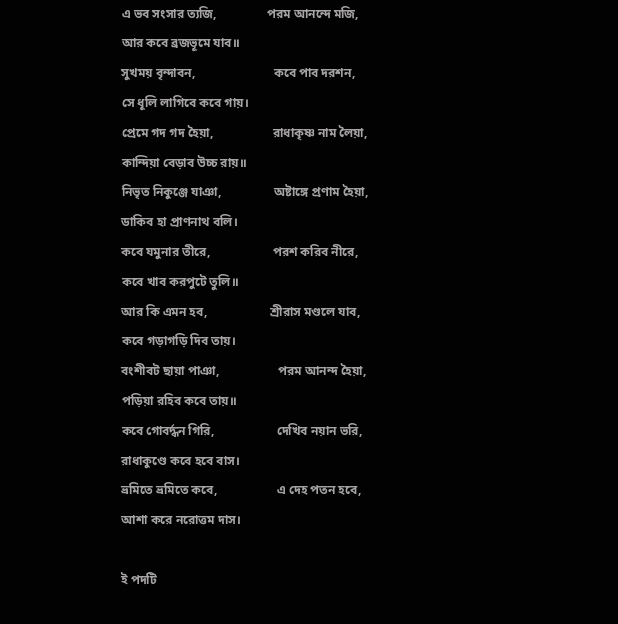এ ভব সংসার ত্যজি,                পরম আনন্দে মজি,
আর কবে ব্রজভূমে যাব॥
সুখময় বৃন্দাবন,                         কবে পাব দরশন,
সে ধূলি লাগিবে কবে গায়।
প্রেমে গদ গদ হৈয়া,                   রাধাকৃষ্ণ নাম লৈয়া,
কান্দিয়া বেড়াব উচ্চ রায়॥
নিভৃত নিকুঞ্জে যাঞা,                 অষ্টাঙ্গে প্রণাম হৈয়া,
ডাকিব হা প্রাণনাথ বলি।
কবে যমুনার তীরে,                    পরশ করিব নীরে,
কবে খাব করপুটে তুলি॥
আর কি এমন হব,                    শ্রীরাস মণ্ডলে যাব,
কবে গড়াগড়ি দিব তায়।
বংশীবট ছায়া পাঞা,                   পরম আনন্দ হৈয়া,
পড়িয়া রহিব কবে তায়॥
কবে গোবর্দ্ধন গিরি,                    দেখিব নয়ান ভরি,
রাধাকুণ্ডে কবে হবে বাস।
ভ্রমিতে ভ্রমিতে কবে,                   এ দেহ পতন হবে,
আশা করে নরোত্তম দাস।

ই পদটি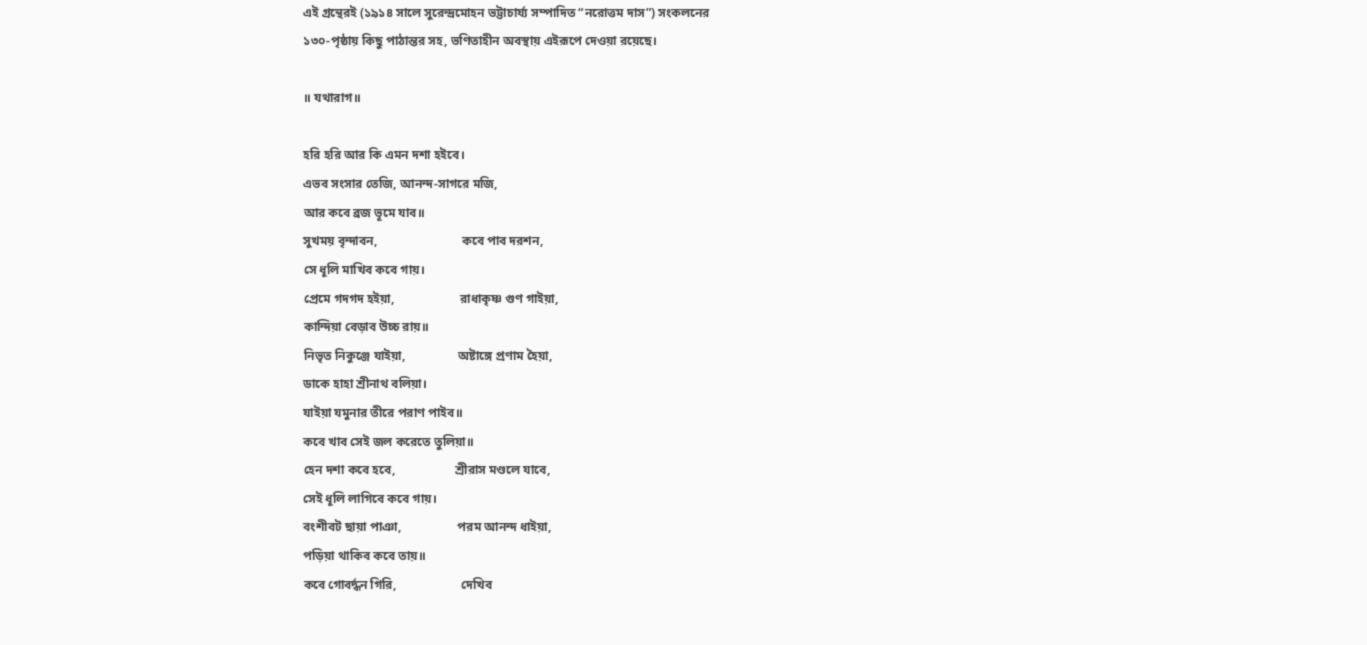এই গ্রন্থেরই (১৯১৪ সালে সুরেন্দ্রমোহন ভট্টাচার্য্য সম্পাদিত “নরোত্তম দাস”) সংকলনের
১৩০-পৃষ্ঠায় কিছু পাঠান্তর সহ, ভণিতাহীন অবস্থায় এইরূপে দেওয়া রয়েছে।

॥ যথারাগ॥

হরি হরি আর কি এমন দশা হইবে।
এভব সংসার তেজি, আনন্দ-সাগরে মজি,
আর কবে ব্রজ ভূমে যাব॥
সুখময় বৃন্দাবন,                           কবে পাব দরশন,
সে ধূলি মাখিব কবে গায়।
প্রেমে গদগদ হইয়া,                     রাধাকৃষ্ণ গুণ গাইয়া,
কান্দিয়া বেড়াব উচ্চ রায়॥
নিভৃত নিকুঞ্জে যাইয়া,                 অষ্টাঙ্গে প্রণাম হৈয়া,
ডাকে হাহা শ্রীনাথ বলিয়া।
যাইয়া যমুনার তীরে পরাণ পাইব॥
কবে খাব সেই জল করেতে তুলিয়া॥
হেন দশা কবে হবে,                   শ্রীরাস মণ্ডলে যাবে,
সেই ধূলি লাগিবে কবে গায়।
বংশীবট ছায়া পাঞা,                  পরম আনন্দ ধাইয়া,
পড়িয়া থাকিব কবে তায়॥
কবে গোবর্দ্ধন গিরি,                     দেখিব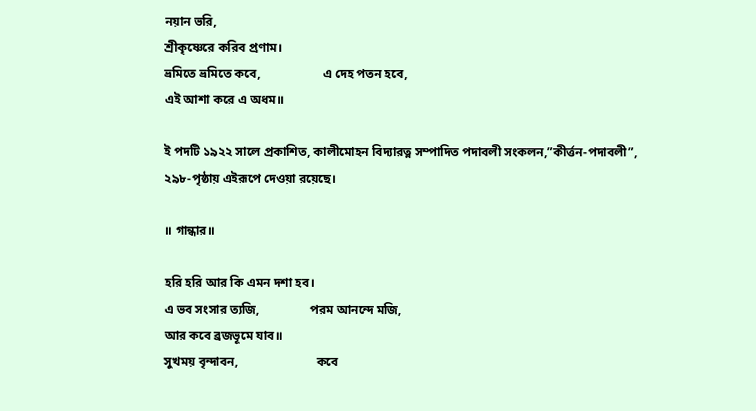নয়ান ভরি,
শ্রীকৃষ্ণেরে করিব প্রণাম।
ভ্রমিতে ভ্রমিতে কবে,                    এ দেহ পতন হবে,
এই আশা করে এ অধম॥

ই পদটি ১৯২২ সালে প্রকাশিত, কালীমোহন বিদ্যারত্ন সম্পাদিত পদাবলী সংকলন,”কীর্ত্তন-পদাবলী”,
২৯৮-পৃষ্ঠায় এইরূপে দেওয়া রয়েছে।

॥ গান্ধার॥

হরি হরি আর কি এমন দশা হব।
এ ভব সংসার ত্যজি,                পরম আনন্দে মজি,
আর কবে ব্রজভূমে যাব॥
সুখময় বৃন্দাবন,                         কবে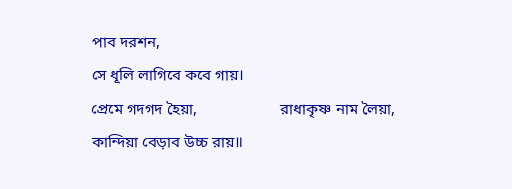পাব দরশন,
সে ধূলি লাগিবে কবে গায়।
প্রেমে গদগদ হৈয়া,                     রাধাকৃষ্ণ নাম লৈয়া,
কান্দিয়া বেড়াব উচ্চ রায়॥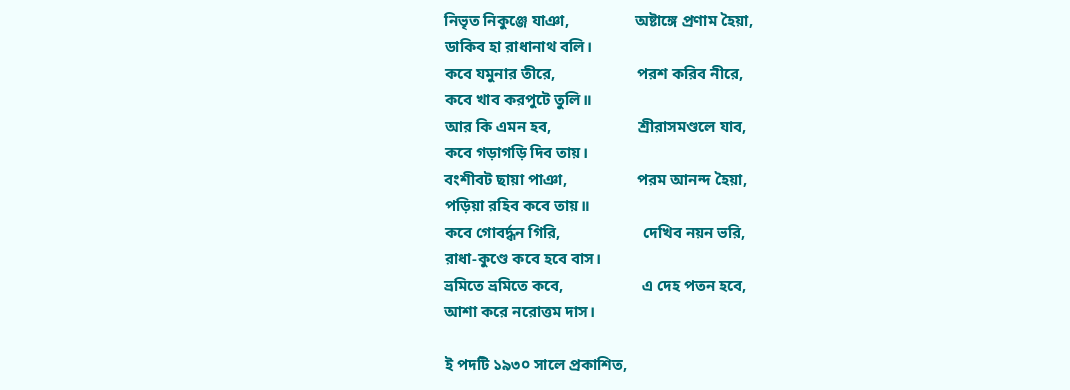নিভৃত নিকুঞ্জে যাঞা,                 অষ্টাঙ্গে প্রণাম হৈয়া,
ডাকিব হা রাধানাথ বলি।
কবে যমুনার তীরে,                     পরশ করিব নীরে,
কবে খাব করপুটে তুলি॥
আর কি এমন হব,                      শ্রীরাসমণ্ডলে যাব,
কবে গড়াগড়ি দিব তায়।
বংশীবট ছায়া পাঞা,                  পরম আনন্দ হৈয়া,
পড়িয়া রহিব কবে তায়॥
কবে গোবর্দ্ধন গিরি,                     দেখিব নয়ন ভরি,
রাধা-কুণ্ডে কবে হবে বাস।
ভ্রমিতে ভ্রমিতে কবে,                    এ দেহ পতন হবে,
আশা করে নরোত্তম দাস।

ই পদটি ১৯৩০ সালে প্রকাশিত,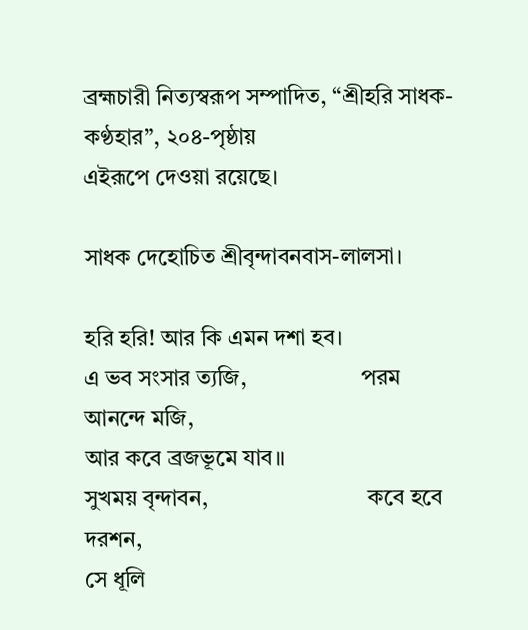ব্রহ্মচারী নিত্যস্বরূপ সম্পাদিত, “শ্রীহরি সাধক-কণ্ঠহার”, ২০৪-পৃষ্ঠায়
এইরূপে দেওয়া রয়েছে।

সাধক দেহোচিত শ্রীবৃন্দাবনবাস-লালসা।

হরি হরি! আর কি এমন দশা হব।
এ ভব সংসার ত্যজি,                    পরম আনন্দে মজি,
আর কবে ব্রজভূমে যাব॥
সুখময় বৃন্দাবন,                            কবে হবে দরশন,
সে ধূলি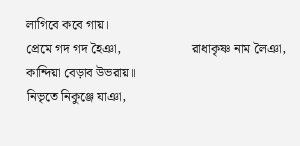লাগিবে কবে গায়।
প্রেমে গদ গদ হৈঞা,                     রাধাকৃষ্ণ নাম লৈঞা,
কান্দিয়া বেড়াব উভরায়॥
নিভৃতে নিকুঞ্জে যাঞা,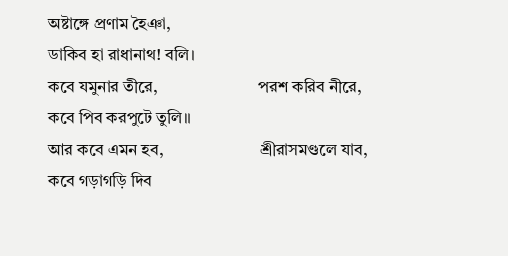অষ্টাঙ্গে প্রণাম হৈঞা,
ডাকিব হা রাধানাথ! বলি।
কবে যমুনার তীরে,                        পরশ করিব নীরে,
কবে পিব করপুটে তুলি॥
আর কবে এমন হব,                       শ্রীরাসমণ্ডলে যাব,
কবে গড়াগড়ি দিব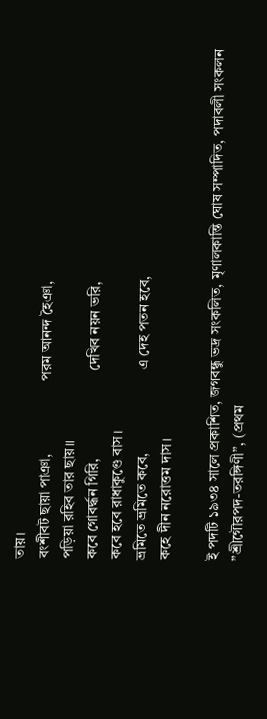তায়।
বংশীবট ছায়া পাঞা,                    পরম আনন্দ হৈঞা,
পড়িয়া রহিব তার ছায়॥
কবে গোবর্দ্ধন গিরি,                        দেখিব নয়ন ভরি,
কবে হবে রাধাকুণ্ডে বাস।
ভ্রমিতে ভ্রমিতে কবে,                       এ দেহ পতন হবে,
কহে দীন নরোত্তম দাস।

ই পদটি ১৯৩৪ সালে প্রকাশিত, জগবন্ধু ভদ্র সংকলিত, মৃণালকান্তি ঘোষ সম্পাদিত, পদাবলী সংকলন
”শ্রীগৌরপদ-তরঙ্গিণী”, (প্রথম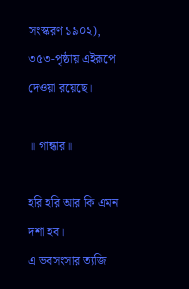সংস্করণ ১৯০২), ৩৫৩-পৃষ্ঠায় এইরূপে দেওয়া রয়েছে।

॥ গান্ধার॥

হরি হরি আর কি এমন দশা হব।
এ ভবসংসার ত্যজি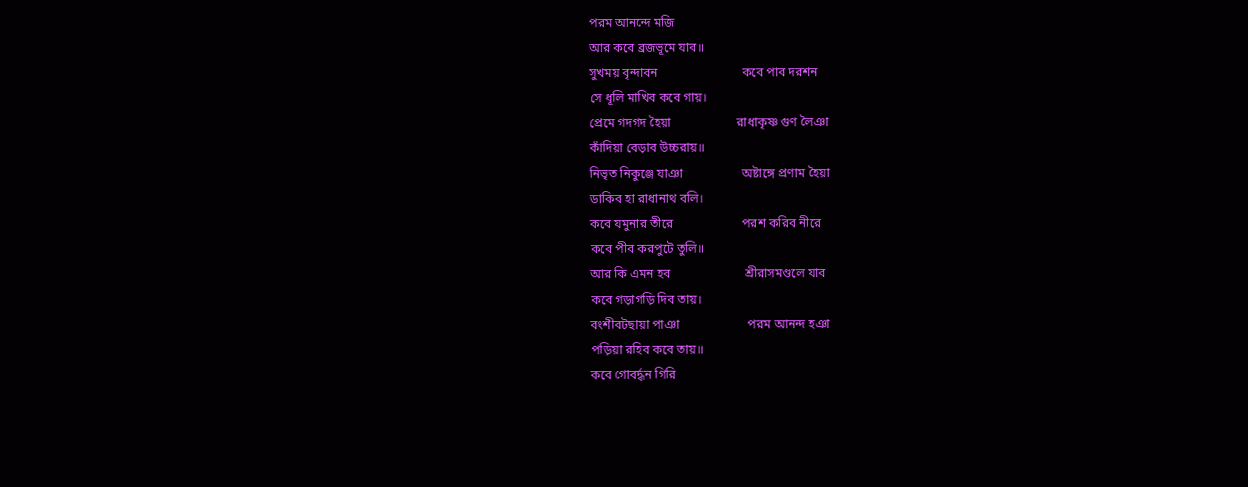পরম আনন্দে মজি
আর কবে ব্রজভূমে যাব॥
সুখময় বৃন্দাবন                           কবে পাব দরশন
সে ধূলি মাখিব কবে গায়।
প্রেমে গদগদ হৈয়া                     রাধাকৃষ্ণ গুণ লৈঞা
কাঁদিয়া বেড়াব উচ্চরায়॥
নিভৃত নিকুঞ্জে যাঞা                   অষ্টাঙ্গে প্রণাম হৈয়া
ডাকিব হা রাধানাথ বলি।
কবে যমুনার তীরে                      পরশ করিব নীরে
কবে পীব করপুটে তুলি॥
আর কি এমন হব                        শ্রীরাসমণ্ডলে যাব
কবে গড়াগড়ি দিব তায়।
বংশীবটছায়া পাঞা                      পরম আনন্দ হঞা
পড়িয়া রহিব কবে তায়॥
কবে গোবর্দ্ধন গিরি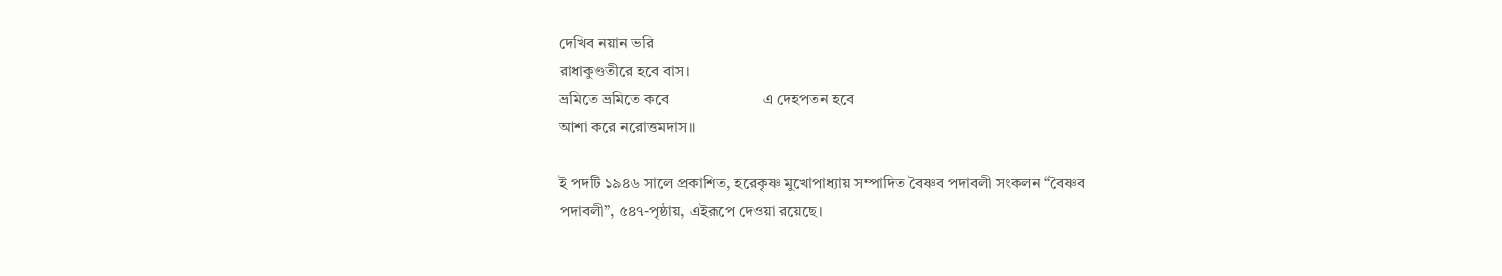দেখিব নয়ান ভরি
রাধাকুণ্ডতীরে হবে বাস।
ভ্রমিতে ভ্রমিতে কবে                        এ দেহপতন হবে
আশা করে নরোত্তমদাস॥

ই পদটি ১৯৪৬ সালে প্রকাশিত, হরেকৃষ্ণ মুখোপাধ্যায় সম্পাদিত বৈষ্ণব পদাবলী সংকলন “বৈষ্ণব
পদাবলী”, ৫৪৭-পৃষ্ঠায়, এইরূপে দেওয়া রয়েছে।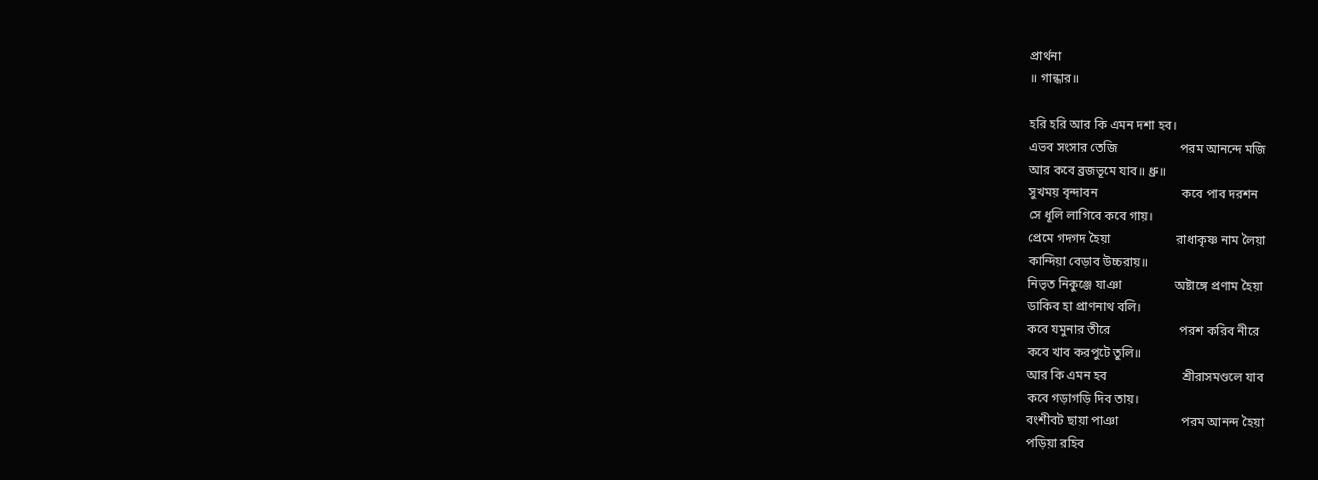প্রার্থনা
॥ গান্ধার॥

হরি হরি আর কি এমন দশা হব।
এভব সংসার তেজি                    পরম আনন্দে মজি
আর কবে ব্রজভূমে যাব॥ ধ্রু॥
সুখময় বৃন্দাবন                           কবে পাব দরশন
সে ধূলি লাগিবে কবে গায়।
প্রেমে গদগদ হৈয়া                     রাধাকৃষ্ণ নাম লৈয়া
কান্দিয়া বেড়াব উচ্চরায়॥
নিভৃত নিকুঞ্জে যাঞা                 অষ্টাঙ্গে প্রণাম হৈয়া
ডাকিব হা প্রাণনাথ বলি।
কবে যমুনার তীরে                      পরশ করিব নীরে
কবে খাব করপুটে তুলি॥
আর কি এমন হব                        শ্রীরাসমণ্ডলে যাব
কবে গড়াগড়ি দিব তায়।
বংশীবট ছায়া পাঞা                    পরম আনন্দ হৈয়া
পড়িয়া রহিব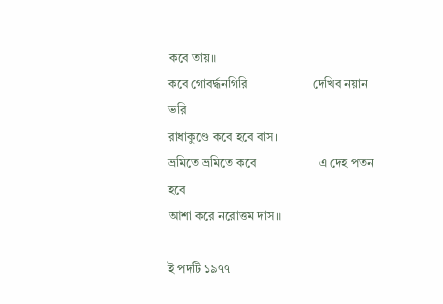কবে তায়॥
কবে গোবর্দ্ধনগিরি                     দেখিব নয়ান ভরি
রাধাকুণ্ডে কবে হবে বাস।
ভ্রমিতে ভ্রমিতে কবে                    এ দেহ পতন হবে
আশা করে নরোত্তম দাস॥

ই পদটি ১৯৭৭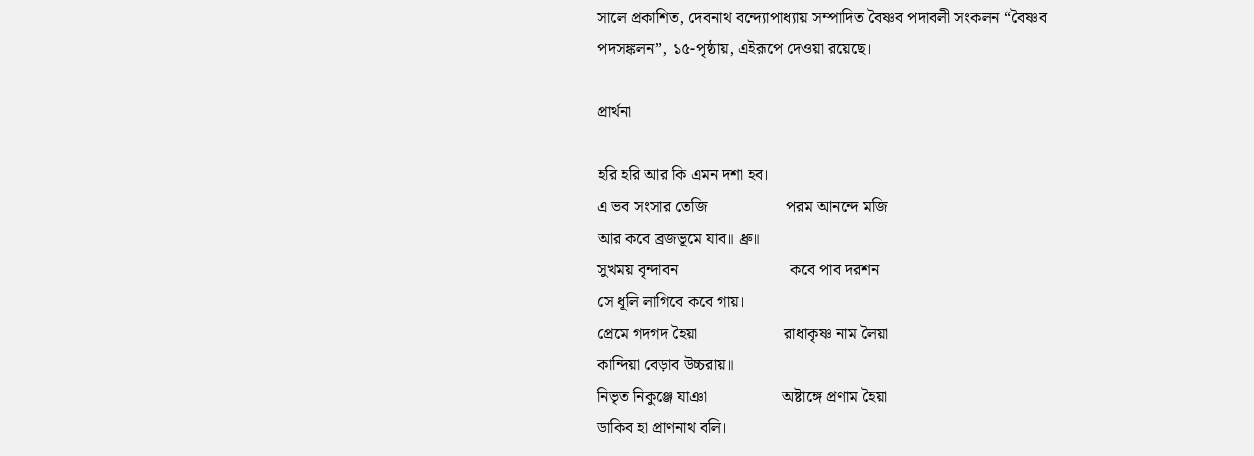সালে প্রকাশিত, দেবনাথ বন্দ্যোপাধ্যায় সম্পাদিত বৈষ্ণব পদাবলী সংকলন “বৈষ্ণব
পদসঙ্কলন”, ১৫-পৃষ্ঠায়, এইরূপে দেওয়া রয়েছে।

প্রার্থনা

হরি হরি আর কি এমন দশা হব।
এ ভব সংসার তেজি                   পরম আনন্দে মজি
আর কবে ব্রজভূমে যাব॥ ধ্রু॥
সুখময় বৃন্দাবন                           কবে পাব দরশন
সে ধূলি লাগিবে কবে গায়।
প্রেমে গদগদ হৈয়া                     রাধাকৃষ্ণ নাম লৈয়া
কান্দিয়া বেড়াব উচ্চরায়॥
নিভৃত নিকুঞ্জে যাঞা                  অষ্টাঙ্গে প্রণাম হৈয়া
ডাকিব হা প্রাণনাথ বলি।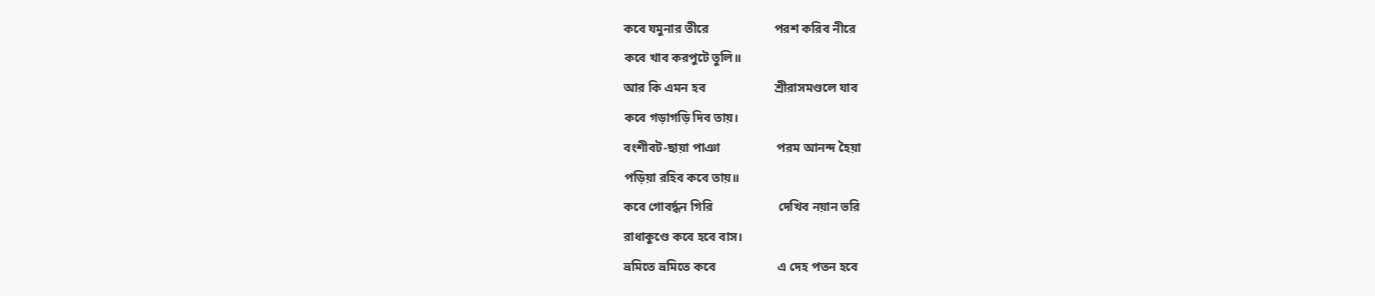কবে যমুনার তীরে                     পরশ করিব নীরে
কবে খাব করপুটে তুলি॥
আর কি এমন হব                      শ্রীরাসমণ্ডলে যাব
কবে গড়াগড়ি দিব তায়।
বংশীবট-ছায়া পাঞা                  পরম আনন্দ হৈয়া
পড়িয়া রহিব কবে তায়॥
কবে গোবর্দ্ধন গিরি                     দেখিব নয়ান ভরি
রাধাকুণ্ডে কবে হবে বাস।
ভ্রমিতে ভ্রমিতে কবে                    এ দেহ পতন হবে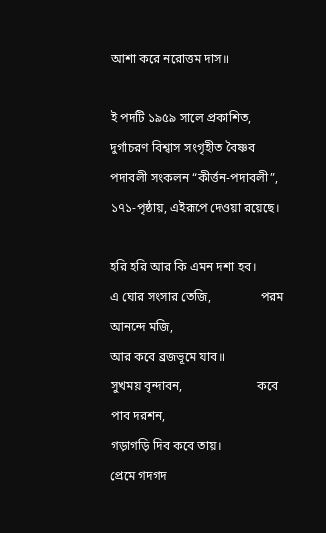আশা করে নরোত্তম দাস॥

ই পদটি ১৯৫৯ সালে প্রকাশিত, দুর্গাচরণ বিশ্বাস সংগৃহীত বৈষ্ণব পদাবলী সংকলন “কীর্ত্তন-পদাবলী”,
১৭১-পৃষ্ঠায়, এইরূপে দেওয়া রয়েছে।

হরি হরি আর কি এমন দশা হব।
এ ঘোর সংসার তেজি,                পরম আনন্দে মজি,
আর কবে ব্রজভূমে যাব॥
সুখময় বৃন্দাবন,                        কবে পাব দরশন,
গড়াগড়ি দিব কবে তায়।
প্রেমে গদগদ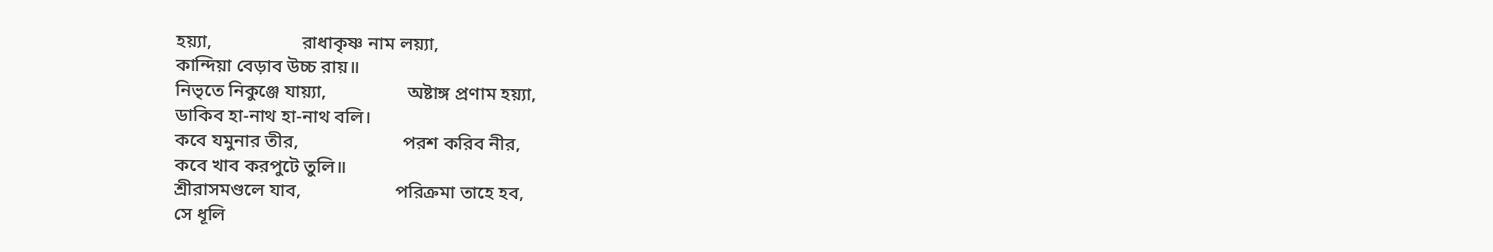হয়্যা,                   রাধাকৃষ্ণ নাম লয়্যা,
কান্দিয়া বেড়াব উচ্চ রায়॥
নিভৃতে নিকুঞ্জে যায়্যা,                 অষ্টাঙ্গ প্রণাম হয়্যা,
ডাকিব হা-নাথ হা-নাথ বলি।
কবে যমুনার তীর,                      পরশ করিব নীর,
কবে খাব করপুটে তুলি॥
শ্রীরাসমণ্ডলে যাব,                    পরিক্রমা তাহে হব,
সে ধূলি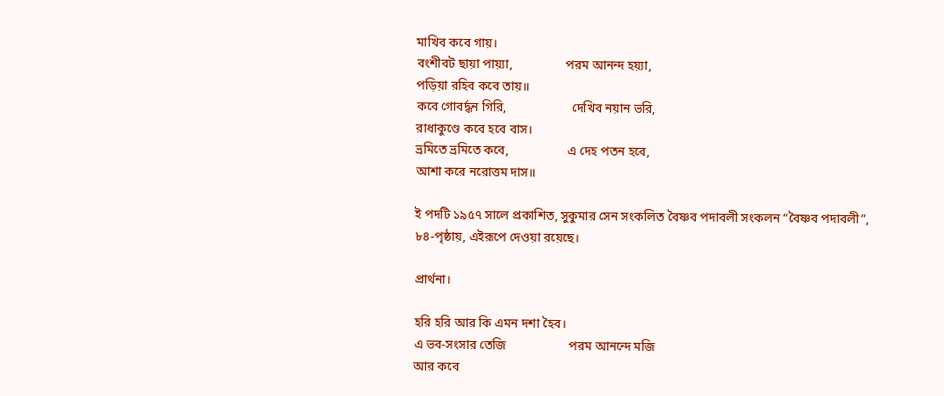মাখিব কবে গায়।
বংশীবট ছায়া পায়্যা,                 পরম আনন্দ হয়্যা,
পড়িয়া রহিব কবে তায়॥
কবে গোবর্দ্ধন গিরি,                     দেখিব নয়ান ভরি,
রাধাকুণ্ডে কবে হবে বাস।
ভ্রমিতে ভ্রমিতে কবে,                   এ দেহ পতন হবে,
আশা করে নরোত্তম দাস॥

ই পদটি ১৯৫৭ সালে প্রকাশিত, সুকুমার সেন সংকলিত বৈষ্ণব পদাবলী সংকলন “বৈষ্ণব পদাবলী”,
৮৪-পৃষ্ঠায়, এইরূপে দেওয়া রয়েছে।

প্রার্থনা।

হরি হরি আর কি এমন দশা হৈব।
এ ভব-সংসার তেজি                    পরম আনন্দে মজি
আর কবে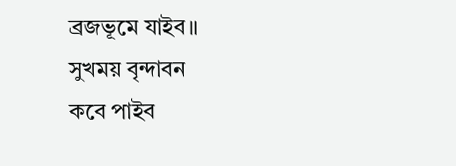ব্রজভূমে যাইব॥
সুখময় বৃন্দাবন                           কবে পাইব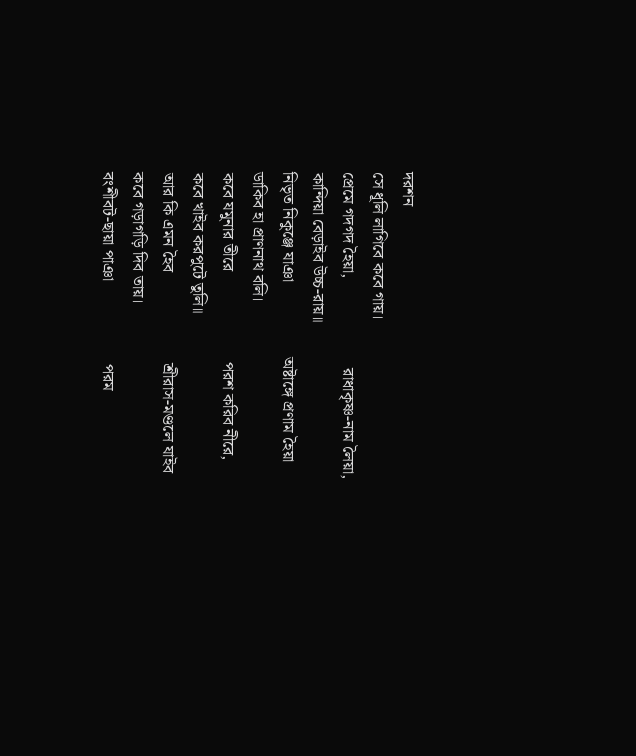দরশন
সে ধূলি লাগিবে কবে গায়।
প্রেমে গদগদ হৈয়া,                      রাধাকৃষ্ণ-নাম লৈয়া,
কান্দিয়া বেড়াইব উচ্চ-রায়॥
নিভৃত নিকুঞ্জে যাঞা                  অষ্টাঙ্গে প্রণাম হৈয়া
ডাকিব হা প্রাণনাথ বলি।
কবে যমুনার তীরে                      পরশ করিব নীরে,
কবে খাইব করপুটে তুলি॥
আর কি এমন হৈব                      শ্রীরাস-মণ্ডলে যাইব
কবে গড়াগড়ি দিব তায়।
বংশীবট-ছায়া পাঞা                    পরম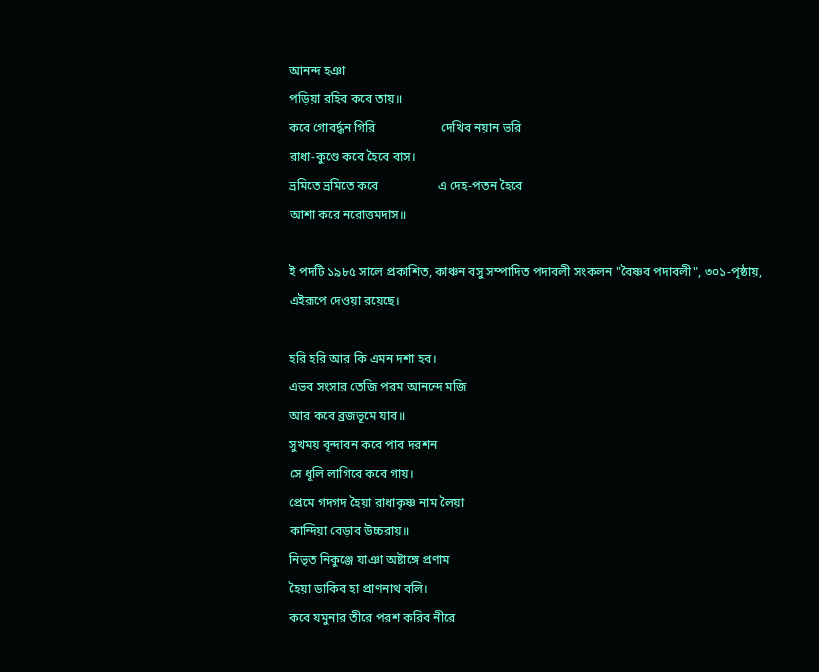আনন্দ হঞা
পড়িয়া রহিব কবে তায়॥
কবে গোবর্দ্ধন গিরি                     দেখিব নয়ান ভরি
রাধা-কুণ্ডে কবে হৈবে বাস।
ভ্রমিতে ভ্রমিতে কবে                   এ দেহ-পতন হৈবে
আশা করে নরোত্তমদাস॥

ই পদটি ১৯৮৫ সালে প্রকাশিত, কাঞ্চন বসু সম্পাদিত পদাবলী সংকলন "বৈষ্ণব পদাবলী", ৩০১-পৃষ্ঠায়,
এইরূপে দেওয়া রয়েছে।

হরি হরি আর কি এমন দশা হব।
এভব সংসার তেজি পরম আনন্দে মজি
আর কবে ব্রজভূমে যাব॥
সুখময় বৃন্দাবন কবে পাব দরশন
সে ধূলি লাগিবে কবে গায়।
প্রেমে গদগদ হৈয়া রাধাকৃষ্ণ নাম লৈয়া
কান্দিয়া বেড়াব উচ্চরায়॥
নিভৃত নিকুঞ্জে যাঞা অষ্টাঙ্গে প্রণাম
হৈয়া ডাকিব হা প্রাণনাথ বলি।
কবে যমুনার তীরে পরশ করিব নীরে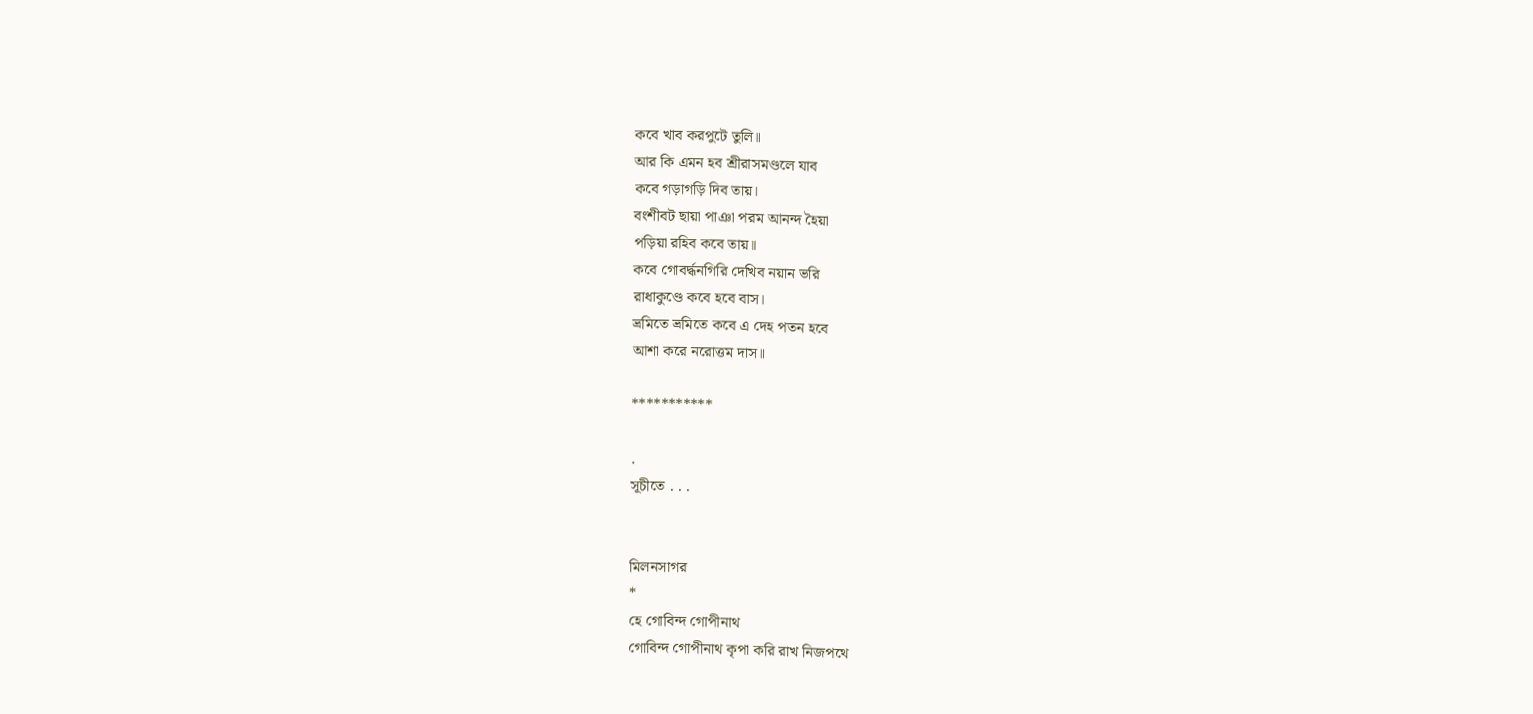কবে খাব করপুটে তুলি॥
আর কি এমন হব শ্রীরাসমণ্ডলে যাব
কবে গড়াগড়ি দিব তায়।
বংশীবট ছায়া পাঞা পরম আনন্দ হৈয়া
পড়িয়া রহিব কবে তায়॥
কবে গোবর্দ্ধনগিরি দেখিব নয়ান ভরি
রাধাকুণ্ডে কবে হবে বাস।
ভ্রমিতে ভ্রমিতে কবে এ দেহ পতন হবে
আশা করে নরোত্তম দাস॥

***********

.
সূচীতে . . .


মিলনসাগর
*
হে গোবিন্দ গোপীনাথ
গোবিন্দ গোপীনাথ কৃপা করি রাখ নিজপথে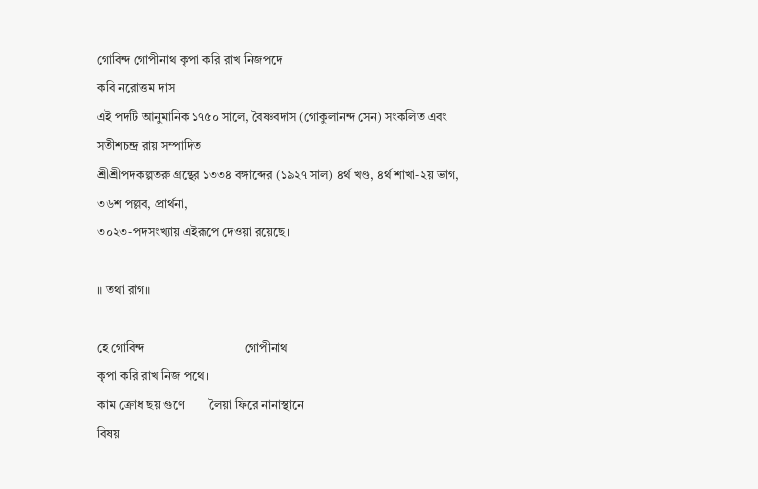গোবিন্দ গোপীনাথ কৃপা করি রাখ নিজপদে
কবি নরোত্তম দাস
এই পদটি আনুমানিক ১৭৫০ সালে, বৈষ্ণবদাস (গোকুলানন্দ সেন) সংকলিত এবং সতীশচন্দ্র রায় সম্পাদিত
শ্রীশ্রীপদকল্পতরু গ্রন্থের ১৩৩৪ বঙ্গাব্দের (১৯২৭ সাল) ৪র্থ খণ্ড, ৪র্থ শাখা-২য় ভাগ, ৩৬শ পল্লব, প্রার্থনা,
৩০২৩-পদসংখ্যায় এইরূপে দেওয়া রয়েছে।

॥ তথা রাগ॥

হে গোবিন্দ                                গোপীনাথ
কৃপা করি রাখ নিজ পথে।
কাম ক্রোধ ছয় গুণে        লৈয়া ফিরে নানাস্থানে
বিষয়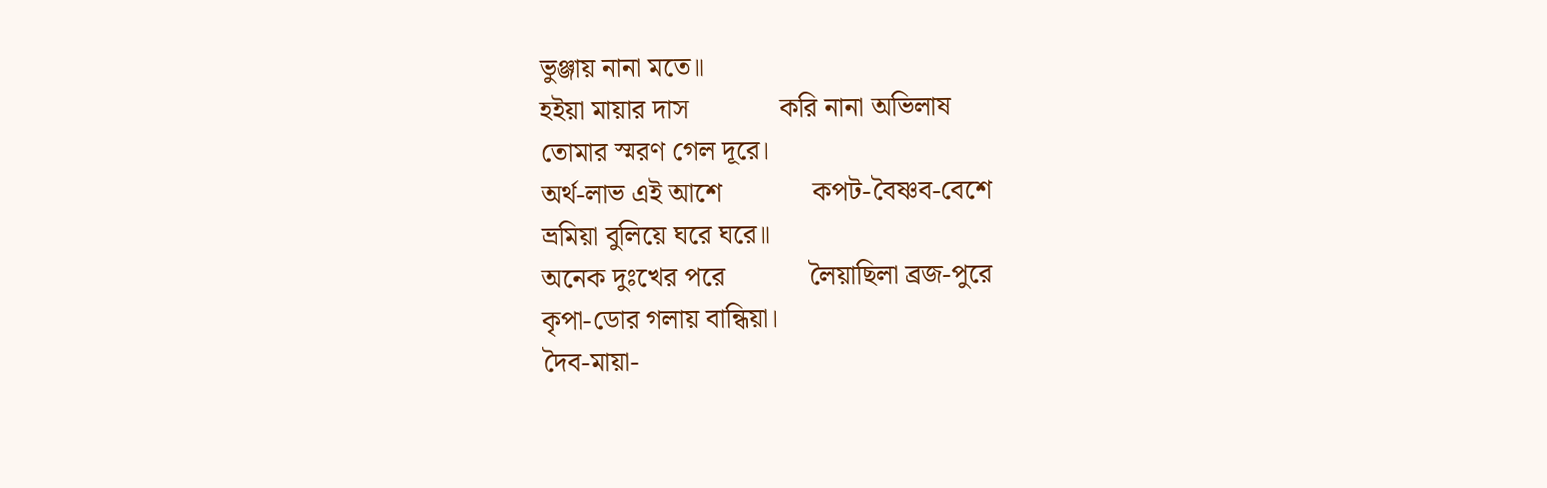ভুঞ্জায় নানা মতে॥
হইয়া মায়ার দাস             করি নানা অভিলাষ
তোমার স্মরণ গেল দূরে।
অর্থ-লাভ এই আশে             কপট-বৈষ্ণব-বেশে
ভ্রমিয়া বুলিয়ে ঘরে ঘরে॥
অনেক দুঃখের পরে            লৈয়াছিলা ব্রজ-পুরে
কৃপা-ডোর গলায় বান্ধিয়া।
দৈব-মায়া-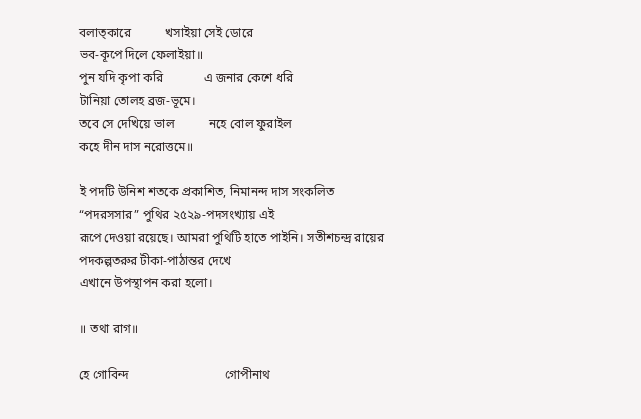বলাত্কারে           খসাইয়া সেই ডোরে
ভব-কূপে দিলে ফেলাইয়া॥
পুন যদি কৃপা করি             এ জনার কেশে ধরি
টানিয়া তোলহ ব্রজ-ভূমে।
তবে সে দেখিয়ে ভাল           নহে বোল ফুরাইল
কহে দীন দাস নরোত্তমে॥

ই পদটি উনিশ শতকে প্রকাশিত, নিমানন্দ দাস সংকলিত “পদরসসার” পুথির ২৫২৯-পদসংখ্যায় এই
রূপে দেওয়া রয়েছে। আমরা পুথিটি হাতে পাইনি। সতীশচন্দ্র রায়ের পদকল্পতরুর টীকা-পাঠান্তর দেখে
এখানে উপস্থাপন করা হলো।

॥ তথা রাগ॥

হে গোবিন্দ                               গোপীনাথ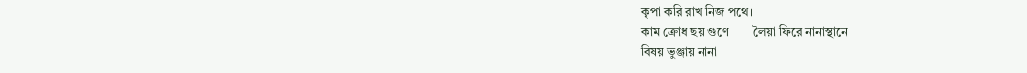কৃপা করি রাখ নিজ পথে।
কাম ক্রোধ ছয় গুণে        লৈয়া ফিরে নানাস্থানে
বিষয় ভুঞ্জায় নানা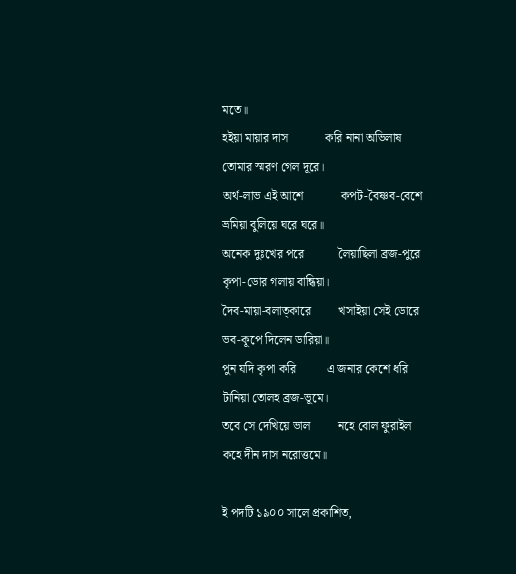মতে॥
হইয়া মায়ার দাস            করি নানা অভিলাষ
তোমার স্মরণ গেল দূরে।
অর্থ-লাভ এই আশে            কপট-বৈষ্ণব-বেশে
ভ্রমিয়া বুলিয়ে ঘরে ঘরে॥
অনেক দুঃখের পরে           লৈয়াছিলা ব্রজ-পুরে
কৃপা-ডোর গলায় বান্ধিয়া।
দৈব-মায়া-বলাত্কারে         খসাইয়া সেই ডোরে
ভব-কূপে দিলেন ডারিয়া॥
পুন যদি কৃপা করি          এ জনার কেশে ধরি
টানিয়া তোলহ ব্রজ-ভূমে।
তবে সে দেখিয়ে ভাল         নহে বোল ফুরাইল
কহে দীন দাস নরোত্তমে॥

ই পদটি ১৯০০ সালে প্রকাশিত,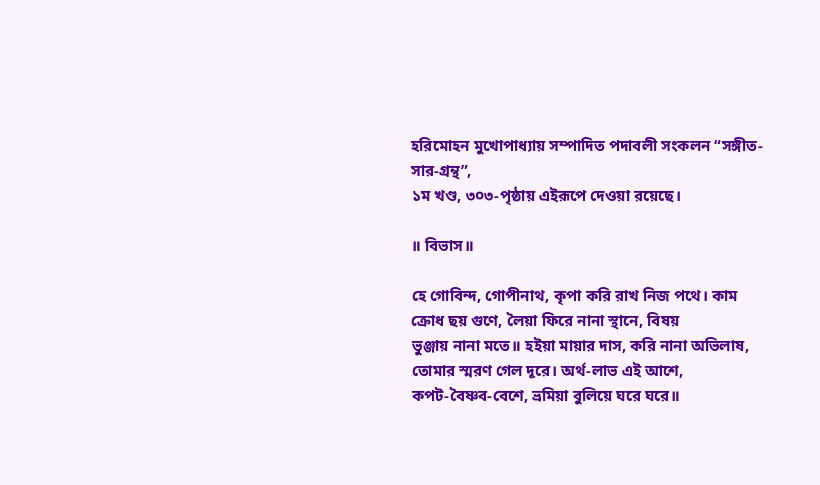হরিমোহন মুখোপাধ্যায় সম্পাদিত পদাবলী সংকলন “সঙ্গীত-সার-গ্রন্থ”,
১ম খণ্ড, ৩০৩-পৃষ্ঠায় এইরূপে দেওয়া রয়েছে।

॥ বিভাস॥

হে গোবিন্দ, গোপীনাথ, কৃপা করি রাখ নিজ পথে। কাম ক্রোধ ছয় গুণে, লৈয়া ফিরে নানা স্থানে, বিষয়
ভুঞ্জায় নানা মতে॥ হইয়া মায়ার দাস, করি নানা অভিলাষ, তোমার স্মরণ গেল দূরে। অর্থ-লাভ এই আশে,
কপট-বৈষ্ণব-বেশে, ভ্রমিয়া বুলিয়ে ঘরে ঘরে॥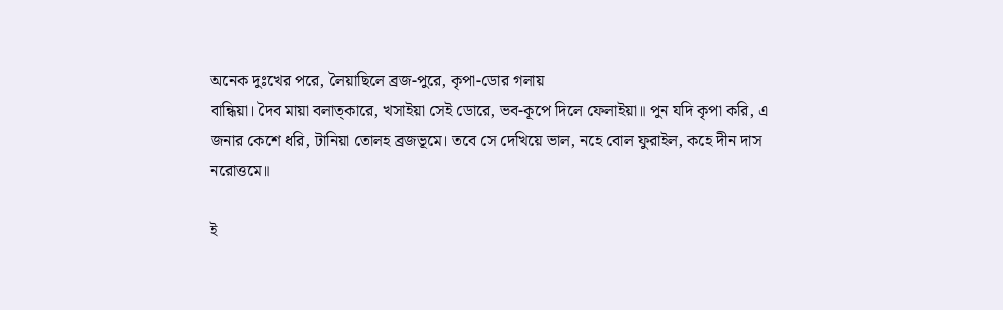অনেক দুঃখের পরে, লৈয়াছিলে ব্রজ-পুরে, কৃপা-ডোর গলায়
বান্ধিয়া। দৈব মায়া বলাত্কারে, খসাইয়া সেই ডোরে, ভব-কূপে দিলে ফেলাইয়া॥ পুন যদি কৃপা করি, এ
জনার কেশে ধরি, টানিয়া তোলহ ব্রজভূমে। তবে সে দেখিয়ে ভাল, নহে বোল ফুরাইল, কহে দীন দাস
নরোত্তমে॥

ই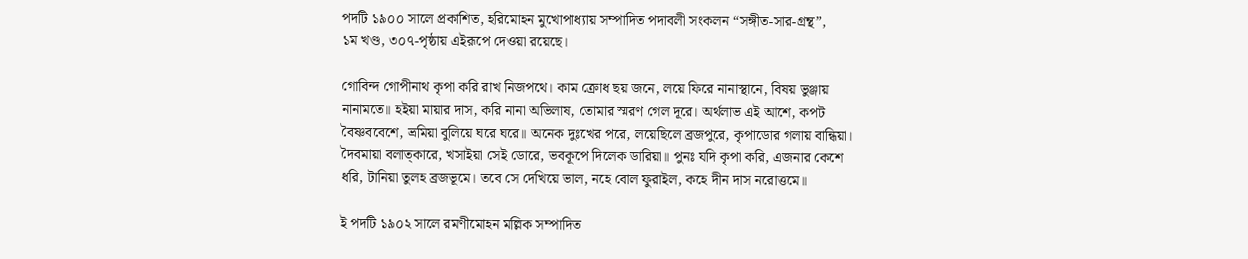পদটি ১৯০০ সালে প্রকাশিত, হরিমোহন মুখোপাধ্যায় সম্পাদিত পদাবলী সংকলন “সঙ্গীত-সার-গ্রন্থ”,
১ম খণ্ড, ৩০৭-পৃষ্ঠায় এইরূপে দেওয়া রয়েছে।

গোবিন্দ গোপীনাথ কৃপা করি রাখ নিজপথে। কাম ক্রোধ ছয় জনে, লয়ে ফিরে নানাস্থানে, বিষয় ভুঞ্জায়
নানামতে॥ হইয়া মায়ার দাস, করি নানা অভিলাষ, তোমার স্মরণ গেল দূরে। অর্থলাভ এই আশে, কপট
বৈষ্ণববেশে, ভ্রমিয়া বুলিয়ে ঘরে ঘরে॥ অনেক দুঃখের পরে, লয়েছিলে ব্রজপুরে, কৃপাডোর গলায় বান্ধিয়া।
দৈবমায়া বলাত্কারে, খসাইয়া সেই ডোরে, ভবকূপে দিলেক ডারিয়া॥ পুনঃ যদি কৃপা করি, এজনার কেশে
ধরি, টানিয়া তুলহ ব্রজভূমে। তবে সে দেখিয়ে ভাল, নহে বোল ফুরাইল, কহে দীন দাস নরোত্তমে॥

ই পদটি ১৯০২ সালে রমণীমোহন মল্লিক সম্পাদিত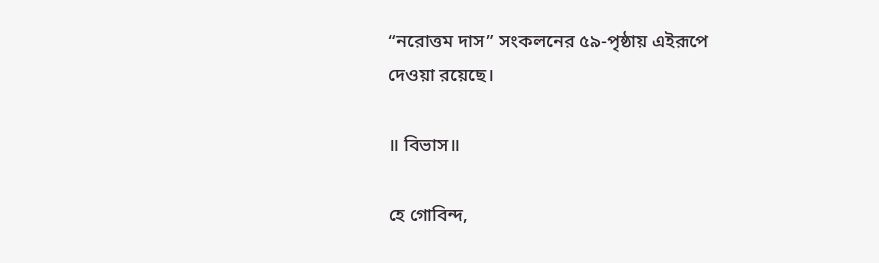“নরোত্তম দাস” সংকলনের ৫৯-পৃষ্ঠায় এইরূপে
দেওয়া রয়েছে।

॥ বিভাস॥

হে গোবিন্দ,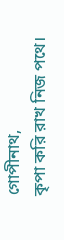গোপীনাথ,
কৃপা করি রাখ নিজ পথে।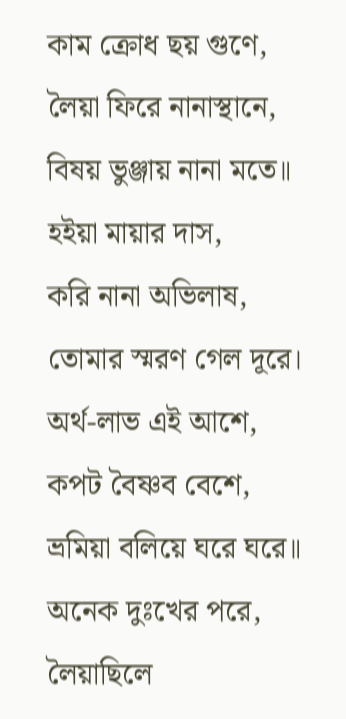কাম ক্রোধ ছয় গুণে,        লৈয়া ফিরে নানাস্থানে,
বিষয় ভুঞ্জায় নানা মতে॥
হইয়া মায়ার দাস,            করি নানা অভিলাষ,
তোমার স্মরণ গেল দূরে।
অর্থ-লাভ এই আশে,            কপট বৈষ্ণব বেশে,
ভ্রমিয়া বলিয়ে ঘরে ঘরে॥
অনেক দুঃখের পরে,           লৈয়াছিলে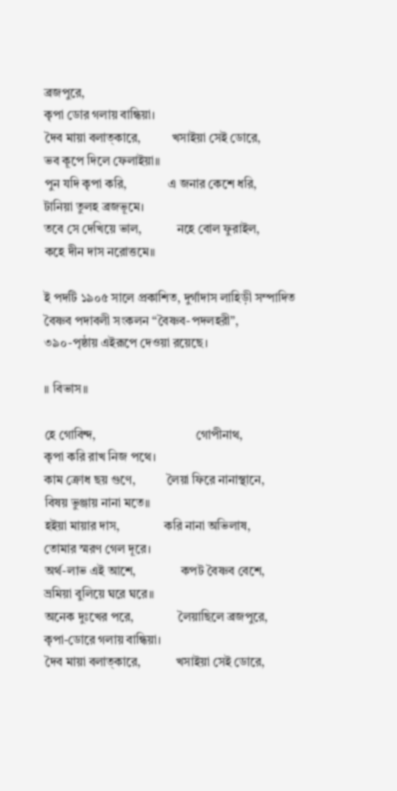ব্রজপুরে,
কৃপা ডোর গলায় বান্ধিয়া।
দৈব মায়া বলাত্কারে,          খসাইয়া সেই ডোরে,
ভব কূপে দিলে ফেলাইয়া॥
পুন যদি কৃপা করি,             এ জনার কেশে ধরি,
টানিয়া তুলহ ব্রজভূমে।
তবে সে দেখিয়ে ভাল,           নহে বোল ফুরাইল,
কহে দীন দাস নরোত্তমে॥

ই পদটি ১৯০৫ সালে প্রকাশিত, দুর্গাদাস লাহিড়ী সম্পাদিত বৈষ্ণব পদাবলী সংকলন “বৈষ্ণব-পদলহরী”,
৩৯০-পৃষ্ঠায় এইরূপে দেওয়া রয়েছে।

॥ বিভাস॥

হে গোবিন্দ,                                গোপীনাথ,
কৃপা করি রাখ নিজ পথে।
কাম ক্রোধ ছয় গুণে,          লৈয়া ফিরে নানাস্থানে,
বিষয় ভুঞ্জায় নানা মতে॥
হইয়া মায়ার দাস,              করি নানা অভিলাষ,
তোমার স্মরণ গেল দূরে।
অর্থ-লাভ এই আশে,              কপট বৈষ্ণব বেশে,
ভ্রমিয়া বুলিয়ে ঘরে ঘরে॥
অনেক দুঃখের পরে,              লৈয়াছিলে ব্রজপুরে,
কৃপা-ডোরে গলায় বান্ধিয়া।
দৈব মায়া বলাত্কারে,           খসাইয়া সেই ডোরে,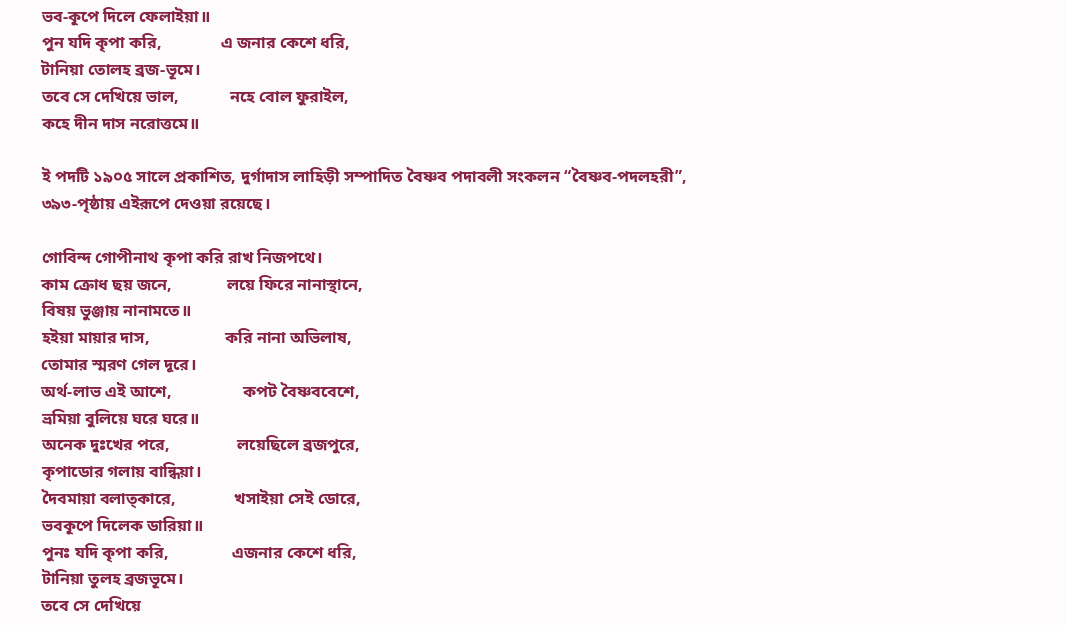ভব-কূপে দিলে ফেলাইয়া॥
পুন যদি কৃপা করি,              এ জনার কেশে ধরি,
টানিয়া তোলহ ব্রজ-ভূমে।
তবে সে দেখিয়ে ভাল,            নহে বোল ফুরাইল,
কহে দীন দাস নরোত্তমে॥

ই পদটি ১৯০৫ সালে প্রকাশিত, দুর্গাদাস লাহিড়ী সম্পাদিত বৈষ্ণব পদাবলী সংকলন “বৈষ্ণব-পদলহরী”,
৩৯৩-পৃষ্ঠায় এইরূপে দেওয়া রয়েছে।

গোবিন্দ গোপীনাথ কৃপা করি রাখ নিজপথে।
কাম ক্রোধ ছয় জনে,             লয়ে ফিরে নানাস্থানে,
বিষয় ভুঞ্জায় নানামতে॥
হইয়া মায়ার দাস,                  করি নানা অভিলাষ,
তোমার স্মরণ গেল দূরে।
অর্থ-লাভ এই আশে,                 কপট বৈষ্ণববেশে,
ভ্রমিয়া বুলিয়ে ঘরে ঘরে॥
অনেক দুঃখের পরে,                লয়েছিলে ব্রজপুরে,
কৃপাডোর গলায় বান্ধিয়া।
দৈবমায়া বলাত্কারে,              খসাইয়া সেই ডোরে,
ভবকূপে দিলেক ডারিয়া॥
পুনঃ যদি কৃপা করি,               এজনার কেশে ধরি,
টানিয়া তুলহ ব্রজভূমে।
তবে সে দেখিয়ে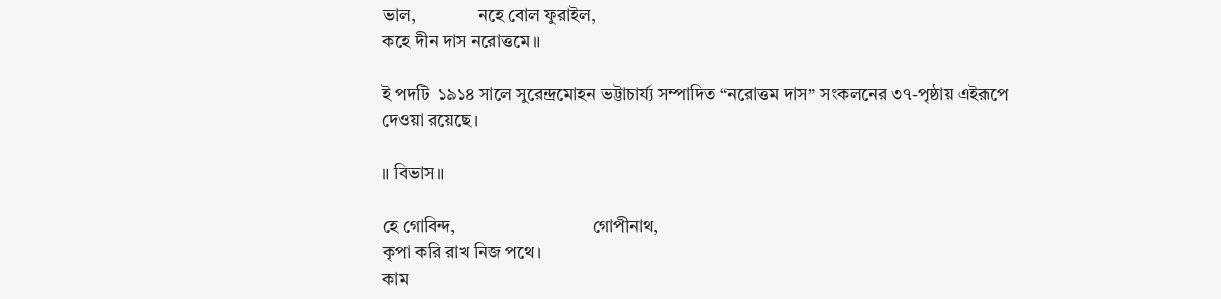ভাল,              নহে বোল ফুরাইল,
কহে দীন দাস নরোত্তমে॥

ই পদটি  ১৯১৪ সালে সুরেন্দ্রমোহন ভট্টাচার্য্য সম্পাদিত “নরোত্তম দাস” সংকলনের ৩৭-পৃষ্ঠায় এইরূপে
দেওয়া রয়েছে।

॥ বিভাস॥

হে গোবিন্দ,                               গোপীনাথ,
কৃপা করি রাখ নিজ পথে।
কাম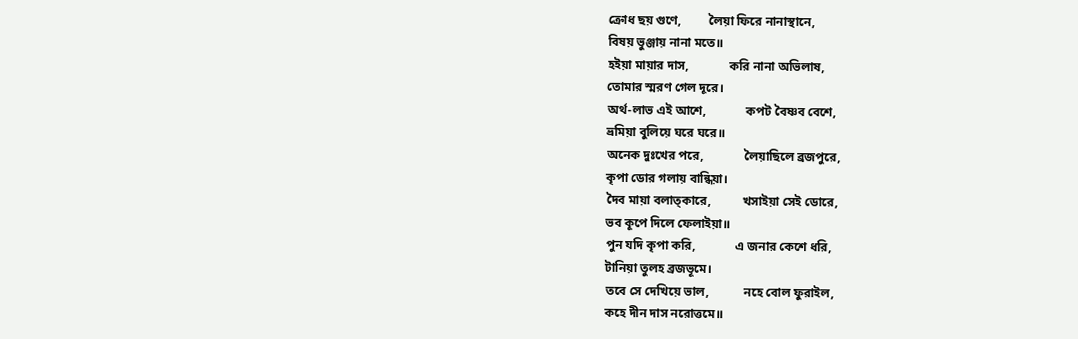ক্রোধ ছয় গুণে,         লৈয়া ফিরে নানাস্থানে,
বিষয় ভুঞ্জায় নানা মতে॥
হইয়া মায়ার দাস,             করি নানা অভিলাষ,
তোমার স্মরণ গেল দূরে।
অর্থ-লাভ এই আশে,             কপট বৈষ্ণব বেশে,
ভ্রমিয়া বুলিয়ে ঘরে ঘরে॥
অনেক দুঃখের পরে,             লৈয়াছিলে ব্রজপুরে,
কৃপা ডোর গলায় বান্ধিয়া।
দৈব মায়া বলাত্কারে,          খসাইয়া সেই ডোরে,
ভব কূপে দিলে ফেলাইয়া॥
পুন যদি কৃপা করি,             এ জনার কেশে ধরি,
টানিয়া তুলহ ব্রজভূমে।
তবে সে দেখিয়ে ভাল,           নহে বোল ফুরাইল,
কহে দীন দাস নরোত্তমে॥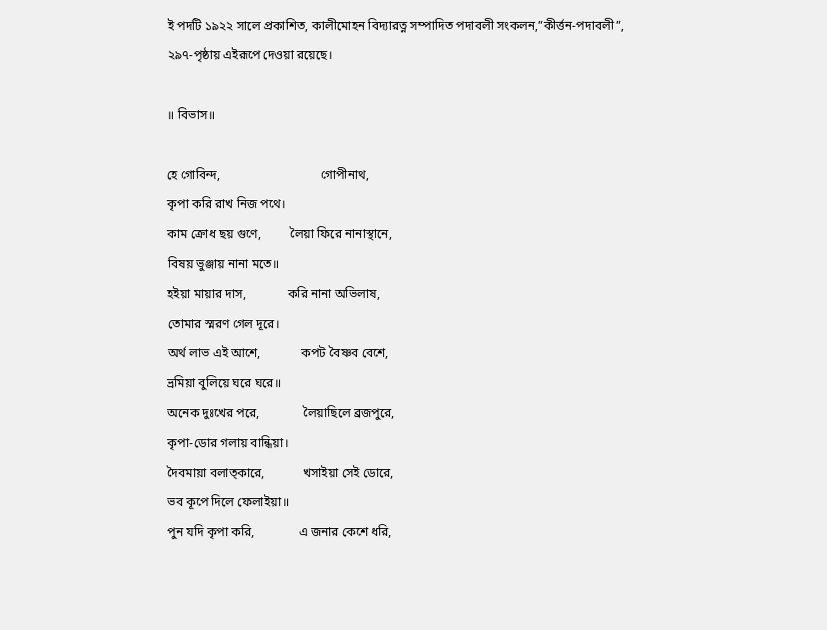ই পদটি ১৯২২ সালে প্রকাশিত, কালীমোহন বিদ্যারত্ন সম্পাদিত পদাবলী সংকলন,”কীর্ত্তন-পদাবলী”,
২৯৭-পৃষ্ঠায় এইরূপে দেওয়া রয়েছে।

॥ বিভাস॥

হে গোবিন্দ,                                গোপীনাথ,
কৃপা করি রাখ নিজ পথে।
কাম ক্রোধ ছয় গুণে,         লৈয়া ফিরে নানাস্থানে,
বিষয় ভুঞ্জায় নানা মতে॥
হইয়া মায়ার দাস,             করি নানা অভিলাষ,
তোমার স্মরণ গেল দূরে।
অর্থ লাভ এই আশে,             কপট বৈষ্ণব বেশে,
ভ্রমিয়া বুলিয়ে ঘরে ঘরে॥
অনেক দুঃখের পরে,              লৈয়াছিলে ব্রজপুরে,
কৃপা-ডোর গলায় বান্ধিয়া।
দৈবমায়া বলাত্কারে,            খসাইয়া সেই ডোরে,
ভব কূপে দিলে ফেলাইয়া॥
পুন যদি কৃপা করি,              এ জনার কেশে ধরি,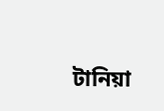টানিয়া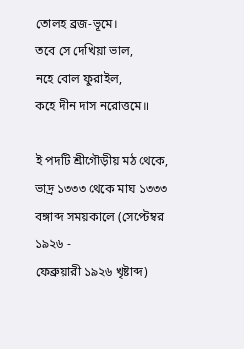তোলহ ব্রজ-ভূমে।
তবে সে দেখিয়া ভাল,            নহে বোল ফুরাইল,
কহে দীন দাস নরোত্তমে॥

ই পদটি শ্রীগৌড়ীয় মঠ থেকে, ভাদ্র ১৩৩৩ থেকে মাঘ ১৩৩৩ বঙ্গাব্দ সময়কালে (সেপ্টেম্বর ১৯২৬ -
ফেব্রুয়ারী ১৯২৬ খৃষ্টাব্দ)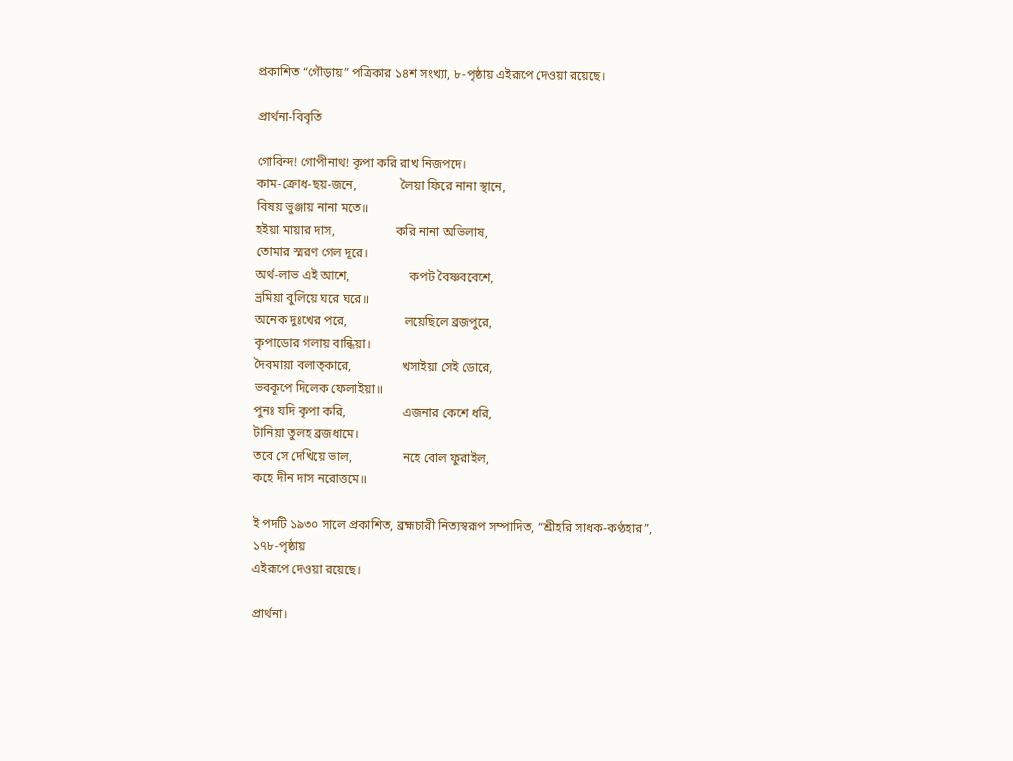প্রকাশিত “গৌড়ায়” পত্রিকার ১৪শ সংখ্যা, ৮-পৃষ্ঠায় এইরূপে দেওয়া রয়েছে।

প্রার্থনা-বিবৃতি

গোবিন্দ! গোপীনাথ! কৃপা করি রাখ নিজপদে।
কাম-ক্রোধ-ছয়-জনে,              লৈয়া ফিরে নানা স্থানে,
বিষয় ভুঞ্জায় নানা মতে॥
হইয়া মায়ার দাস,                   করি নানা অভিলাষ,
তোমার স্মরণ গেল দূরে।
অর্থ-লাভ এই আশে,                   কপট বৈষ্ণববেশে,
ভ্রমিয়া বুলিয়ে ঘরে ঘরে॥
অনেক দুঃখের পরে,                  লয়েছিলে ব্রজপুরে,
কৃপাডোর গলায় বান্ধিয়া।
দৈবমায়া বলাত্কারে,                খসাইয়া সেই ডোরে,
ভবকূপে দিলেক ফেলাইয়া॥
পুনঃ যদি কৃপা করি,                  এজনার কেশে ধরি,
টানিয়া তুলহ ব্রজধামে।
তবে সে দেখিয়ে ভাল,                নহে বোল ফুরাইল,
কহে দীন দাস নরোত্তমে॥

ই পদটি ১৯৩০ সালে প্রকাশিত, ব্রহ্মচারী নিত্যস্বরূপ সম্পাদিত, “শ্রীহরি সাধক-কণ্ঠহার”, ১৭৮-পৃষ্ঠায়
এইরূপে দেওয়া রয়েছে।

প্রার্থনা।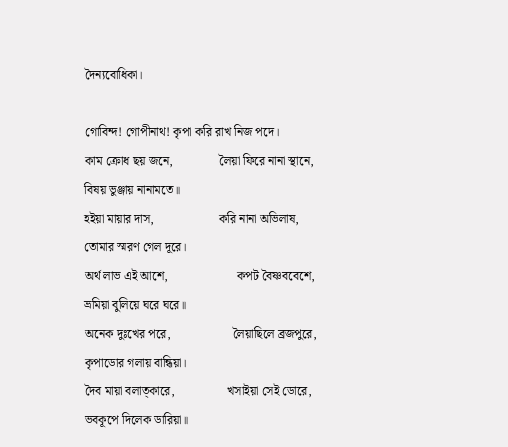দৈন্যবোধিকা।

গোবিন্দ! গোপীনাথ! কৃপা করি রাখ নিজ পদে।
কাম ক্রোধ ছয় জনে,               লৈয়া ফিরে নানা স্থানে,
বিষয় ভুঞ্জায় নানামতে॥
হইয়া মায়ার দাস,                     করি নানা অভিলাষ,
তোমার স্মরণ গেল দূরে।
অর্থ লাভ এই আশে,                      কপট বৈষ্ণববেশে,
ভ্রমিয়া বুলিয়ে ঘরে ঘরে॥
অনেক দুঃখের পরে,                    লৈয়াছিলে ব্রজপুরে,
কৃপাডোর গলায় বান্ধিয়া।
দৈব মায়া বলাত্কারে,                 খসাইয়া সেই ডোরে,
ভবকূপে দিলেক ডারিয়া॥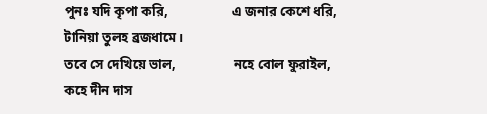পুনঃ যদি কৃপা করি,                   এ জনার কেশে ধরি,
টানিয়া তুলহ ব্রজধামে।
তবে সে দেখিয়ে ভাল,                 নহে বোল ফুরাইল,
কহে দীন দাস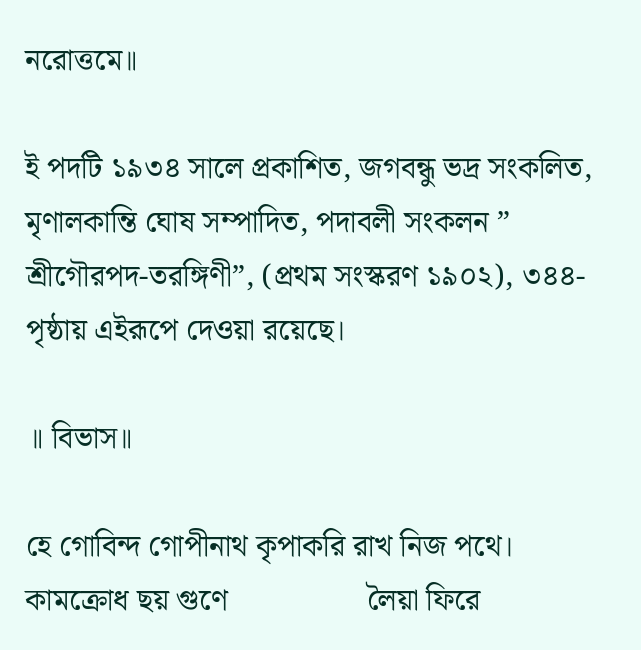নরোত্তমে॥

ই পদটি ১৯৩৪ সালে প্রকাশিত, জগবন্ধু ভদ্র সংকলিত, মৃণালকান্তি ঘোষ সম্পাদিত, পদাবলী সংকলন ”
শ্রীগৌরপদ-তরঙ্গিণী”, (প্রথম সংস্করণ ১৯০২), ৩৪৪-পৃষ্ঠায় এইরূপে দেওয়া রয়েছে।

॥ বিভাস॥

হে গোবিন্দ গোপীনাথ কৃপাকরি রাখ নিজ পথে।
কামক্রোধ ছয় গুণে                  লৈয়া ফিরে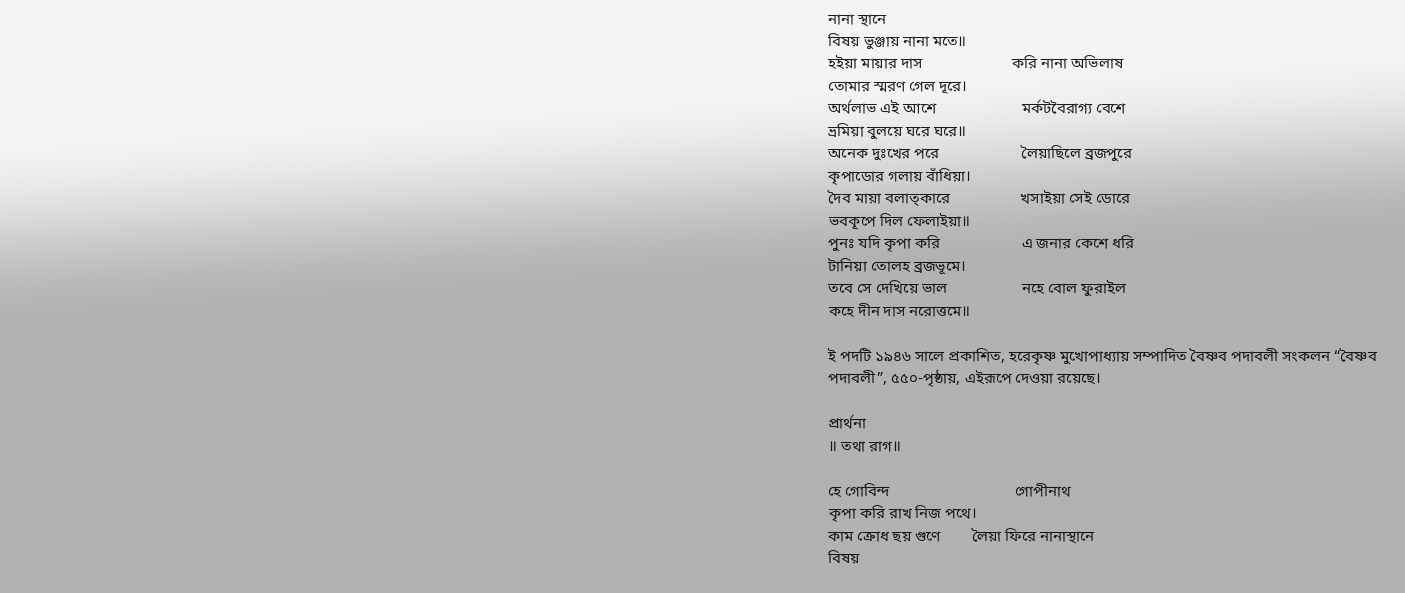নানা স্থানে
বিষয় ভুঞ্জায় নানা মতে॥
হইয়া মায়ার দাস                       করি নানা অভিলাষ
তোমার স্মরণ গেল দূরে।
অর্থলাভ এই আশে                      মর্কটবৈরাগ্য বেশে
ভ্রমিয়া বুলয়ে ঘরে ঘরে॥
অনেক দুঃখের পরে                     লৈয়াছিলে ব্রজপুরে
কৃপাডোর গলায় বাঁধিয়া।
দৈব মায়া বলাত্কারে                  খসাইয়া সেই ডোরে
ভবকূপে দিল ফেলাইয়া॥
পুনঃ যদি কৃপা করি                     এ জনার কেশে ধরি
টানিয়া তোলহ ব্রজভূমে।
তবে সে দেখিয়ে ভাল                   নহে বোল ফুরাইল
কহে দীন দাস নরোত্তমে॥

ই পদটি ১৯৪৬ সালে প্রকাশিত, হরেকৃষ্ণ মুখোপাধ্যায় সম্পাদিত বৈষ্ণব পদাবলী সংকলন “বৈষ্ণব
পদাবলী”, ৫৫০-পৃষ্ঠায়, এইরূপে দেওয়া রয়েছে।

প্রার্থনা
॥ তথা রাগ॥

হে গোবিন্দ                                গোপীনাথ
কৃপা করি রাখ নিজ পথে।
কাম ক্রোধ ছয় গুণে        লৈয়া ফিরে নানাস্থানে
বিষয়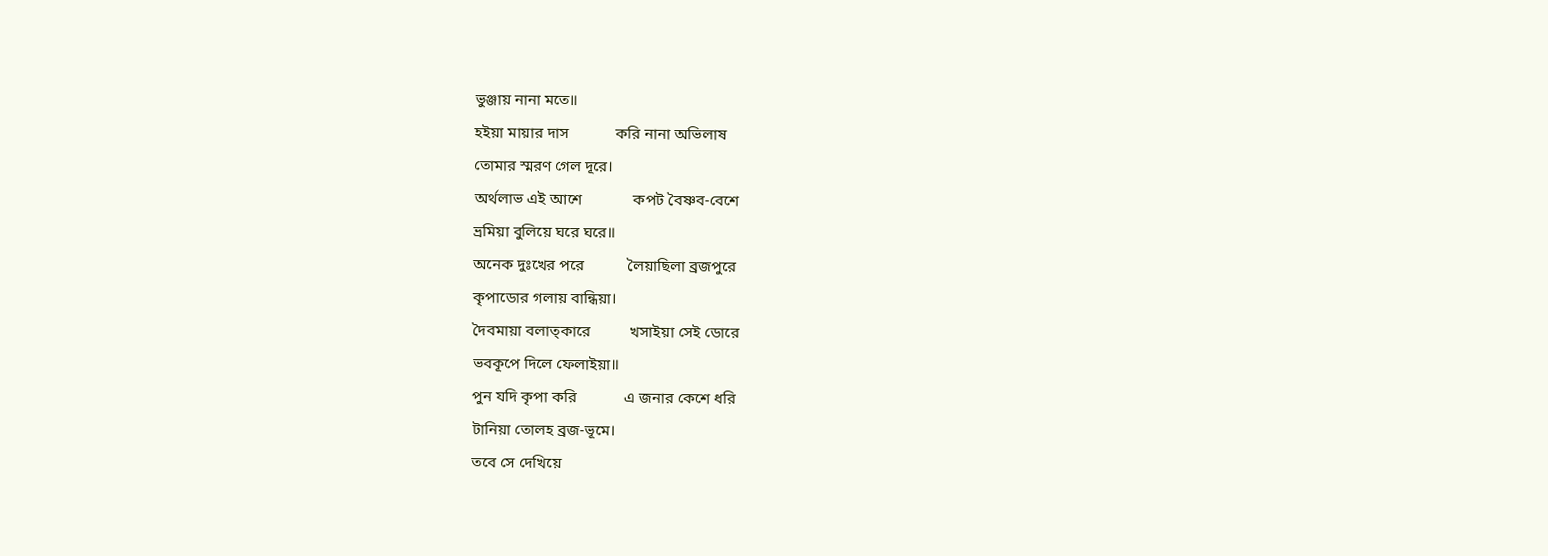ভুঞ্জায় নানা মতে॥
হইয়া মায়ার দাস            করি নানা অভিলাষ
তোমার স্মরণ গেল দূরে।
অর্থলাভ এই আশে             কপট বৈষ্ণব-বেশে
ভ্রমিয়া বুলিয়ে ঘরে ঘরে॥
অনেক দুঃখের পরে           লৈয়াছিলা ব্রজপুরে
কৃপাডোর গলায় বান্ধিয়া।
দৈবমায়া বলাত্কারে          খসাইয়া সেই ডোরে
ভবকূপে দিলে ফেলাইয়া॥
পুন যদি কৃপা করি            এ জনার কেশে ধরি
টানিয়া তোলহ ব্রজ-ভূমে।
তবে সে দেখিয়ে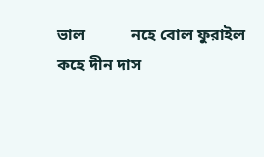ভাল           নহে বোল ফুরাইল
কহে দীন দাস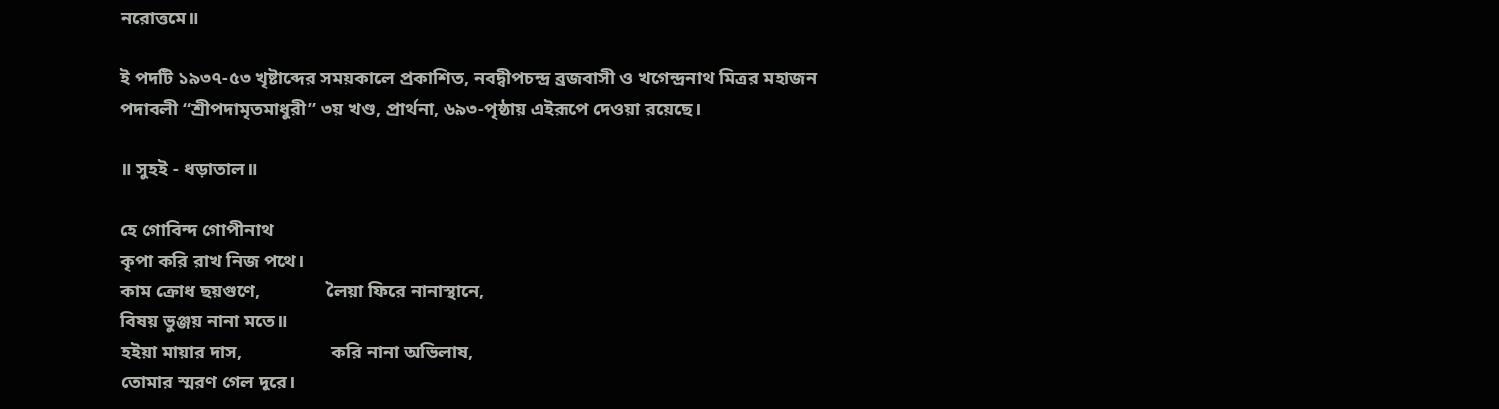নরোত্তমে॥

ই পদটি ১৯৩৭-৫৩ খৃষ্টাব্দের সময়কালে প্রকাশিত, নবদ্বীপচন্দ্র ব্রজবাসী ও খগেন্দ্রনাথ মিত্রর মহাজন
পদাবলী “শ্রীপদামৃতমাধুরী” ৩য় খণ্ড, প্রার্থনা, ৬৯৩-পৃষ্ঠায় এইরূপে দেওয়া রয়েছে।

॥ সুহই - ধড়াতাল॥

হে গোবিন্দ গোপীনাথ
কৃপা করি রাখ নিজ পথে।
কাম ক্রোধ ছয়গুণে,              লৈয়া ফিরে নানাস্থানে,
বিষয় ভুঞ্জয় নানা মতে॥
হইয়া মায়ার দাস,                   করি নানা অভিলাষ,
তোমার স্মরণ গেল দূরে।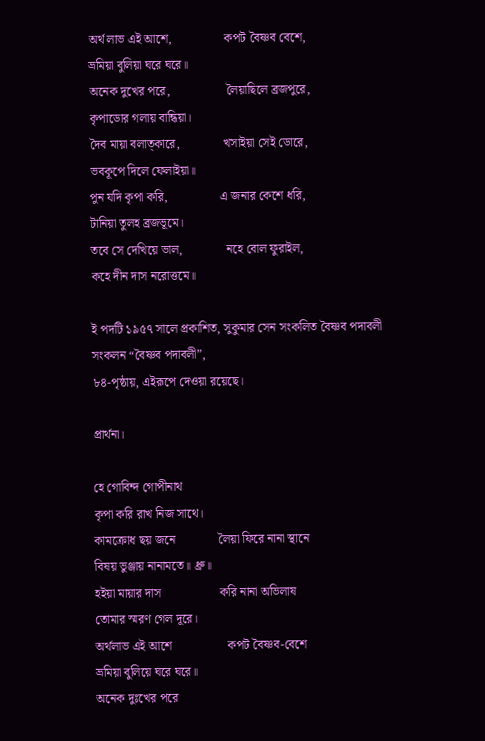অর্থ লাভ এই আশে,                 কপট বৈষ্ণব বেশে,
ভ্রমিয়া বুলিয়া ঘরে ঘরে॥
অনেক দুখের পরে,                  লৈয়াছিলে ব্রজপুরে,
কৃপাডোর গলায় বান্ধিয়া।
দৈব মায়া বলাত্কারে,              খসাইয়া সেই ডোরে,
ভবকূপে দিলে ফেলাইয়া॥
পুন যদি কৃপা করি,                 এ জনার কেশে ধরি,
টানিয়া তুলহ ব্রজভূমে।
তবে সে দেখিয়ে ভাল,              নহে বোল ফুরাইল,
কহে দীন দাস নরোত্তমে॥

ই পদটি ১৯৫৭ সালে প্রকাশিত, সুকুমার সেন সংকলিত বৈষ্ণব পদাবলী সংকলন “বৈষ্ণব পদাবলী”,
৮৪-পৃষ্ঠায়, এইরূপে দেওয়া রয়েছে।

প্রার্থনা।

হে গোবিন্দ গোপীনাথ
কৃপা করি রাখ নিজ সাথে।
কামক্রোধ ছয় জনে              লৈয়া ফিরে নানা স্থানে
বিষয় ভুঞ্জায় নানামতে॥ ধ্রু॥
হইয়া মায়ার দাস                   করি নানা অভিলাষ
তোমার স্মরণ গেল দূরে।
অর্থলাভ এই আশে                  কপট বৈষ্ণব-বেশে
ভ্রমিয়া বুলিয়ে ঘরে ঘরে॥
অনেক দুঃখের পরে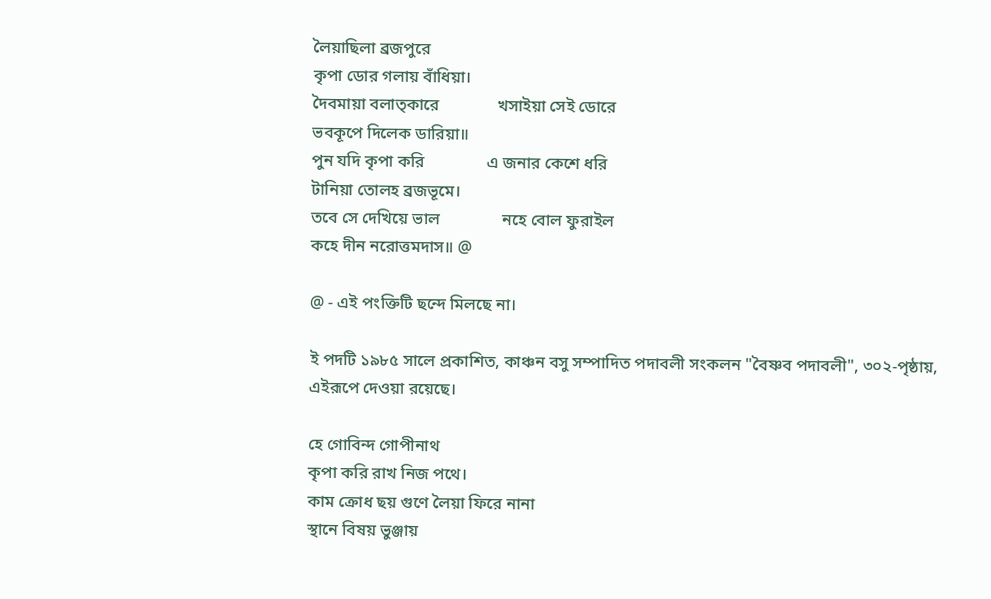লৈয়াছিলা ব্রজপুরে
কৃপা ডোর গলায় বাঁধিয়া।
দৈবমায়া বলাত্কারে              খসাইয়া সেই ডোরে
ভবকূপে দিলেক ডারিয়া॥
পুন যদি কৃপা করি               এ জনার কেশে ধরি
টানিয়া তোলহ ব্রজভূমে।
তবে সে দেখিয়ে ভাল               নহে বোল ফুরাইল
কহে দীন নরোত্তমদাস॥ @

@ - এই পংক্তিটি ছন্দে মিলছে না।

ই পদটি ১৯৮৫ সালে প্রকাশিত, কাঞ্চন বসু সম্পাদিত পদাবলী সংকলন "বৈষ্ণব পদাবলী", ৩০২-পৃষ্ঠায়,
এইরূপে দেওয়া রয়েছে।

হে গোবিন্দ গোপীনাথ
কৃপা করি রাখ নিজ পথে।
কাম ক্রোধ ছয় গুণে লৈয়া ফিরে নানা
স্থানে বিষয় ভুঞ্জায়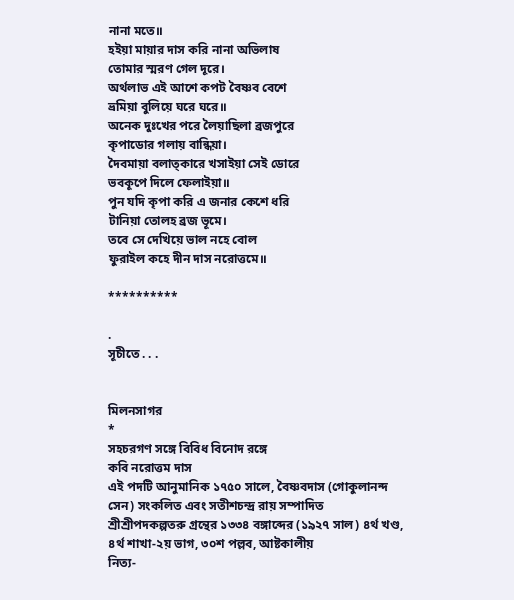নানা মতে॥
হইয়া মায়ার দাস করি নানা অভিলাষ
তোমার স্মরণ গেল দূরে।
অর্থলাভ এই আশে কপট বৈষ্ণব বেশে
ভ্রমিয়া বুলিয়ে ঘরে ঘরে॥
অনেক দুঃখের পরে লৈয়াছিলা ব্রজপুরে
কৃপাডোর গলায় বান্ধিয়া।
দৈবমায়া বলাত্কারে খসাইয়া সেই ডোরে
ভবকূপে দিলে ফেলাইয়া॥
পুন যদি কৃপা করি এ জনার কেশে ধরি
টানিয়া তোলহ ব্রজ ভূমে।
তবে সে দেখিয়ে ভাল নহে বোল
ফুরাইল কহে দীন দাস নরোত্তমে॥

**********

.
সূচীতে . . .


মিলনসাগর
*
সহচরগণ সঙ্গে বিবিধ বিনোদ রঙ্গে
কবি নরোত্তম দাস
এই পদটি আনুমানিক ১৭৫০ সালে, বৈষ্ণবদাস (গোকুলানন্দ সেন) সংকলিত এবং সতীশচন্দ্র রায় সম্পাদিত
শ্রীশ্রীপদকল্পতরু গ্রন্থের ১৩৩৪ বঙ্গাব্দের (১৯২৭ সাল) ৪র্থ খণ্ড, ৪র্থ শাখা-২য় ভাগ, ৩০শ পল্লব, আষ্টকালীয়
নিত্য-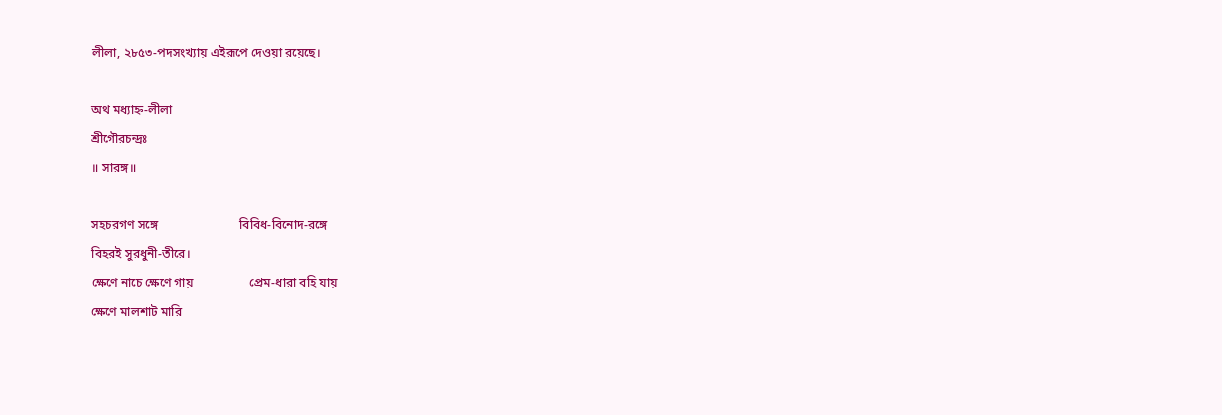লীলা, ২৮৫৩-পদসংখ্যায় এইরূপে দেওয়া রয়েছে।

অথ মধ্যাহ্ন-লীলা
শ্রীগৌরচন্দ্রঃ
॥ সারঙ্গ॥

সহচরগণ সঙ্গে                          বিবিধ-বিনোদ-রঙ্গে
বিহরই সুরধুনী-তীরে।
ক্ষেণে নাচে ক্ষেণে গায়                  প্রেম-ধারা বহি যায়
ক্ষেণে মালশাট মারি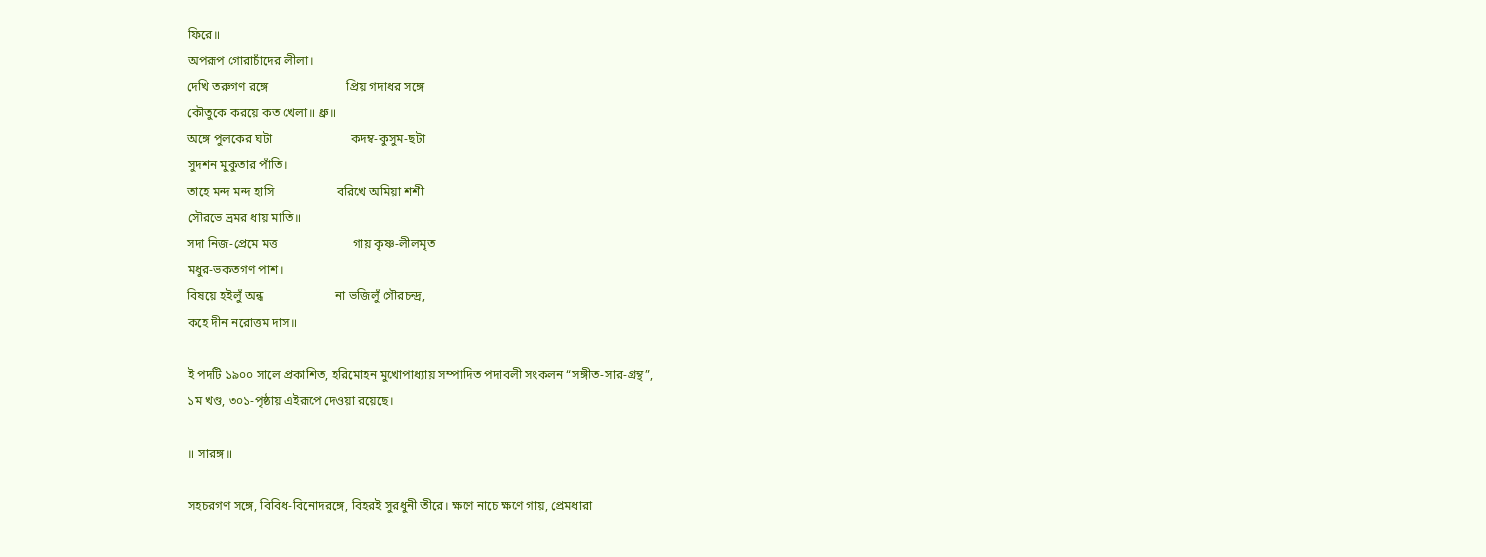ফিরে॥
অপরূপ গোরাচাঁদের লীলা।
দেখি তরুগণ রঙ্গে                         প্রিয় গদাধর সঙ্গে
কৌতুকে করয়ে কত খেলা॥ ধ্রু॥
অঙ্গে পুলকের ঘটা                         কদম্ব-কুসুম-ছটা
সুদশন মুকুতার পাঁতি।
তাহে মন্দ মন্দ হাসি                    বরিখে অমিয়া শশী
সৌরভে ভ্রমর ধায় মাতি॥
সদা নিজ-প্রেমে মত্ত                        গায় কৃষ্ণ-লীলমৃত
মধুর-ভকতগণ পাশ।
বিষয়ে হইলুঁ অন্ধ                       না ভজিলুঁ গৌরচন্দ্র,
কহে দীন নরোত্তম দাস॥

ই পদটি ১৯০০ সালে প্রকাশিত, হরিমোহন মুখোপাধ্যায় সম্পাদিত পদাবলী সংকলন “সঙ্গীত-সার-গ্রন্থ”,
১ম খণ্ড, ৩০১-পৃষ্ঠায় এইরূপে দেওয়া রয়েছে।

॥ সারঙ্গ॥

সহচরগণ সঙ্গে, বিবিধ-বিনোদরঙ্গে, বিহরই সুরধুনী তীরে। ক্ষণে নাচে ক্ষণে গায়, প্রেমধারা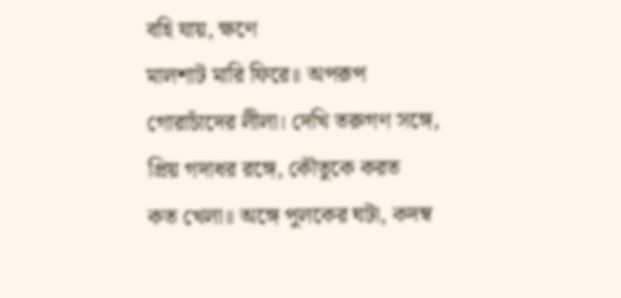বহি যায়, ক্ষণে
মালশাট মারি ফিরে॥ অপরূপ গোরাচাঁদের লীলা। দেখি তরুগণ সঙ্গে, প্রিয় গদাধর রঙ্গে, কৌতুকে করত
কত খেলা॥ অঙ্গে পুলকের ঘটা, কদম্ব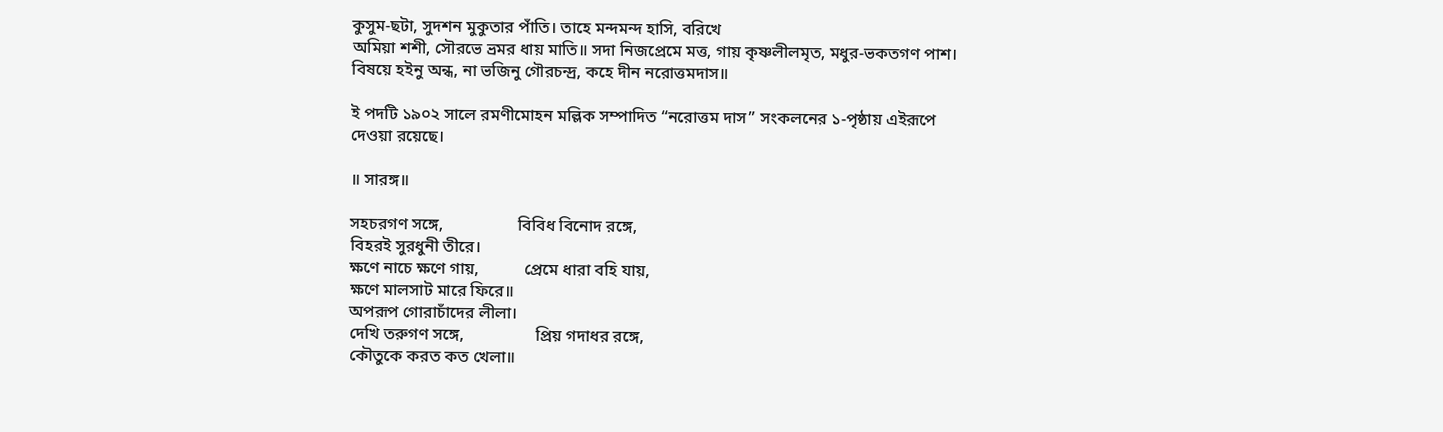কুসুম-ছটা, সুদশন মুকুতার পাঁতি। তাহে মন্দমন্দ হাসি, বরিখে
অমিয়া শশী, সৌরভে ভ্রমর ধায় মাতি॥ সদা নিজপ্রেমে মত্ত, গায় কৃষ্ণলীলমৃত, মধুর-ভকতগণ পাশ।
বিষয়ে হইনু অন্ধ, না ভজিনু গৌরচন্দ্র, কহে দীন নরোত্তমদাস॥

ই পদটি ১৯০২ সালে রমণীমোহন মল্লিক সম্পাদিত “নরোত্তম দাস” সংকলনের ১-পৃষ্ঠায় এইরূপে
দেওয়া রয়েছে।

॥ সারঙ্গ॥

সহচরগণ সঙ্গে,                  বিবিধ বিনোদ রঙ্গে,
বিহরই সুরধুনী তীরে।
ক্ষণে নাচে ক্ষণে গায়,           প্রেমে ধারা বহি যায়,
ক্ষণে মালসাট মারে ফিরে॥
অপরূপ গোরাচাঁদের লীলা।
দেখি তরুগণ সঙ্গে,                 প্রিয় গদাধর রঙ্গে,
কৌতুকে করত কত খেলা॥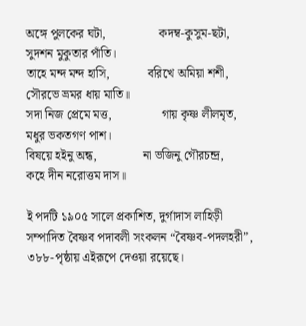অঙ্গে পুলকের ঘটা,                 কদম্ব-কুসুম-ছটা,
সুদশন মুকুতার পাঁতি।
তাহে মন্দ মন্দ হাসি,            বরিখে অমিয়া শশী,
সৌরভে ভ্রমর ধায় মাতি॥
সদা নিজ প্রেমে মত্ত,                গায় কৃষ্ণ লীলমৃত,
মধুর ভকতগণ পাশ।
বিষয়ে হইনু অন্ধ,               না ভজিনু গৌরচন্দ্র,
কহে দীন নরোত্তম দাস॥

ই পদটি ১৯০৫ সালে প্রকাশিত, দুর্গাদাস লাহিড়ী সম্পাদিত বৈষ্ণব পদাবলী সংকলন “বৈষ্ণব-পদলহরী”,
৩৮৮-পৃষ্ঠায় এইরূপে দেওয়া রয়েছে।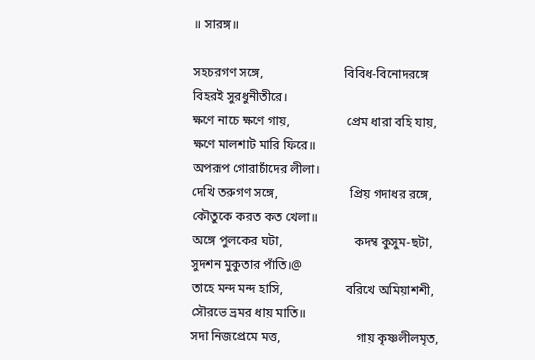॥ সারঙ্গ॥

সহচরগণ সঙ্গে,                          বিবিধ-বিনোদরঙ্গে
বিহরই সুরধুনীতীরে।
ক্ষণে নাচে ক্ষণে গায়,                  প্রেম ধারা বহি যায়,
ক্ষণে মালশাট মারি ফিরে॥
অপরূপ গোরাচাঁদের লীলা।
দেখি তরুগণ সঙ্গে,                       প্রিয় গদাধর রঙ্গে,
কৌতুকে করত কত খেলা॥
অঙ্গে পুলকের ঘটা,                       কদম্ব কুসুম-ছটা,
সুদশন মুকুতার পাঁতি।@
তাহে মন্দ মন্দ হাসি,                    বরিখে অমিয়াশশী,
সৌরভে ভ্রমর ধায় মাতি॥
সদা নিজপ্রেমে মত্ত,                        গায় কৃষ্ণলীলমৃত,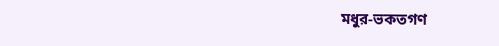মধুর-ভকতগণ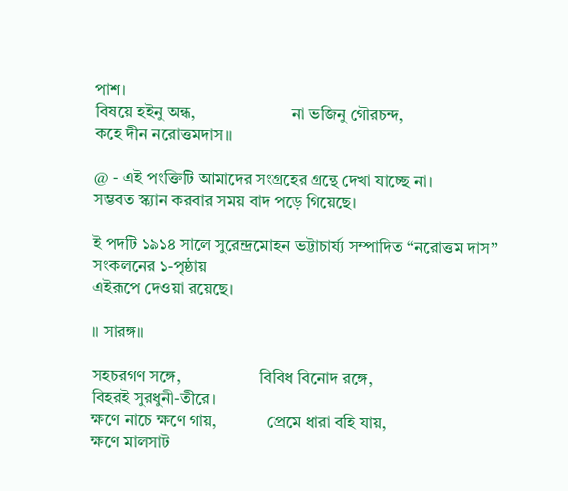পাশ।
বিষয়ে হইনু অন্ধ,                       না ভজিনু গৌরচন্দ,
কহে দীন নরোত্তমদাস॥

@ - এই পংক্তিটি আমাদের সংগ্রহের গ্রন্থে দেখা যাচ্ছে না।
সম্ভবত স্ক্যান করবার সময় বাদ পড়ে গিয়েছে।

ই পদটি ১৯১৪ সালে সুরেন্দ্রমোহন ভট্টাচার্য্য সম্পাদিত “নরোত্তম দাস” সংকলনের ১-পৃষ্ঠায়
এইরূপে দেওয়া রয়েছে।

॥ সারঙ্গ॥

সহচরগণ সঙ্গে,                   বিবিধ বিনোদ রঙ্গে,
বিহরই সুরধুনী-তীরে।
ক্ষণে নাচে ক্ষণে গায়,            প্রেমে ধারা বহি যায়,
ক্ষণে মালসাট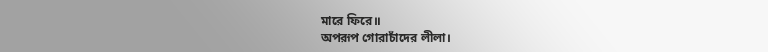মারে ফিরে॥
অপরূপ গোরাচাঁদের লীলা।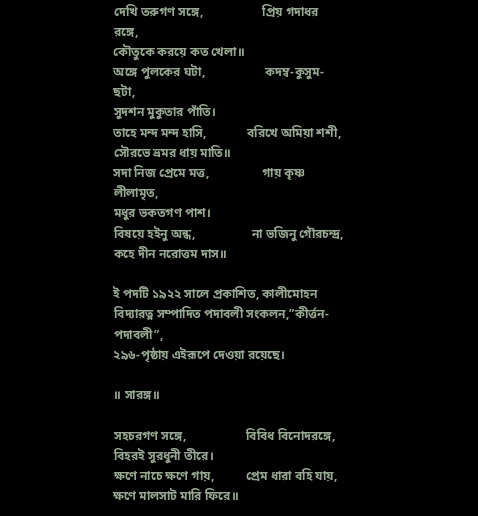দেখি তরুগণ সঙ্গে,                   প্রিয় গদাধর রঙ্গে,
কৌতুকে করয়ে কত খেলা॥
অঙ্গে পুলকের ঘটা,                   কদম্ব-কুসুম-ছটা,
সুদশন মুকুতার পাঁতি।
তাহে মন্দ মন্দ হাসি,             বরিখে অমিয়া শশী,
সৌরভে ভ্রমর ধায় মাতি॥
সদা নিজ প্রেমে মত্ত,                 গায় কৃষ্ণ লীলামৃত,
মধুর ভকতগণ পাশ।
বিষয়ে হইনু অন্ধ,                  না ভজিনু গৌরচন্দ্র,
কহে দীন নরোত্তম দাস॥

ই পদটি ১৯২২ সালে প্রকাশিত, কালীমোহন বিদ্যারত্ন সম্পাদিত পদাবলী সংকলন,”কীর্ত্তন-পদাবলী”,
২৯৬-পৃষ্ঠায় এইরূপে দেওয়া রয়েছে।

॥ সারঙ্গ॥

সহচরগণ সঙ্গে,                   বিবিধ বিনোদরঙ্গে,
বিহরই সুরধুনী তীরে।
ক্ষণে নাচে ক্ষণে গায়,          প্রেম ধারা বহি যায়,
ক্ষণে মালসাট মারি ফিরে॥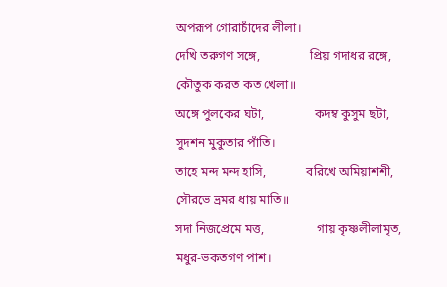অপরূপ গোরাচাঁদের লীলা।
দেখি তরুগণ সঙ্গে,                প্রিয় গদাধর রঙ্গে,
কৌতুক করত কত খেলা॥
অঙ্গে পুলকের ঘটা,                কদম্ব কুসুম ছটা,
সুদশন মুকুতার পাঁতি।
তাহে মন্দ মন্দ হাসি,             বরিখে অমিয়াশশী,
সৌরভে ভ্রমর ধায় মাতি॥
সদা নিজপ্রেমে মত্ত,                 গায় কৃষ্ণলীলামৃত,
মধুর-ভকতগণ পাশ।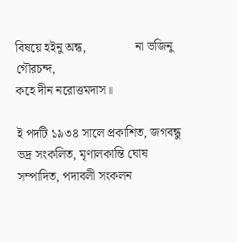বিষয়ে হইনু অন্ধ,                না ভজিনু গৌরচন্দ,
কহে দীন নরোত্তমদাস॥

ই পদটি ১৯৩৪ সালে প্রকাশিত, জগবন্ধু ভদ্র সংকলিত, মৃণালকান্তি ঘোষ সম্পাদিত, পদাবলী সংকলন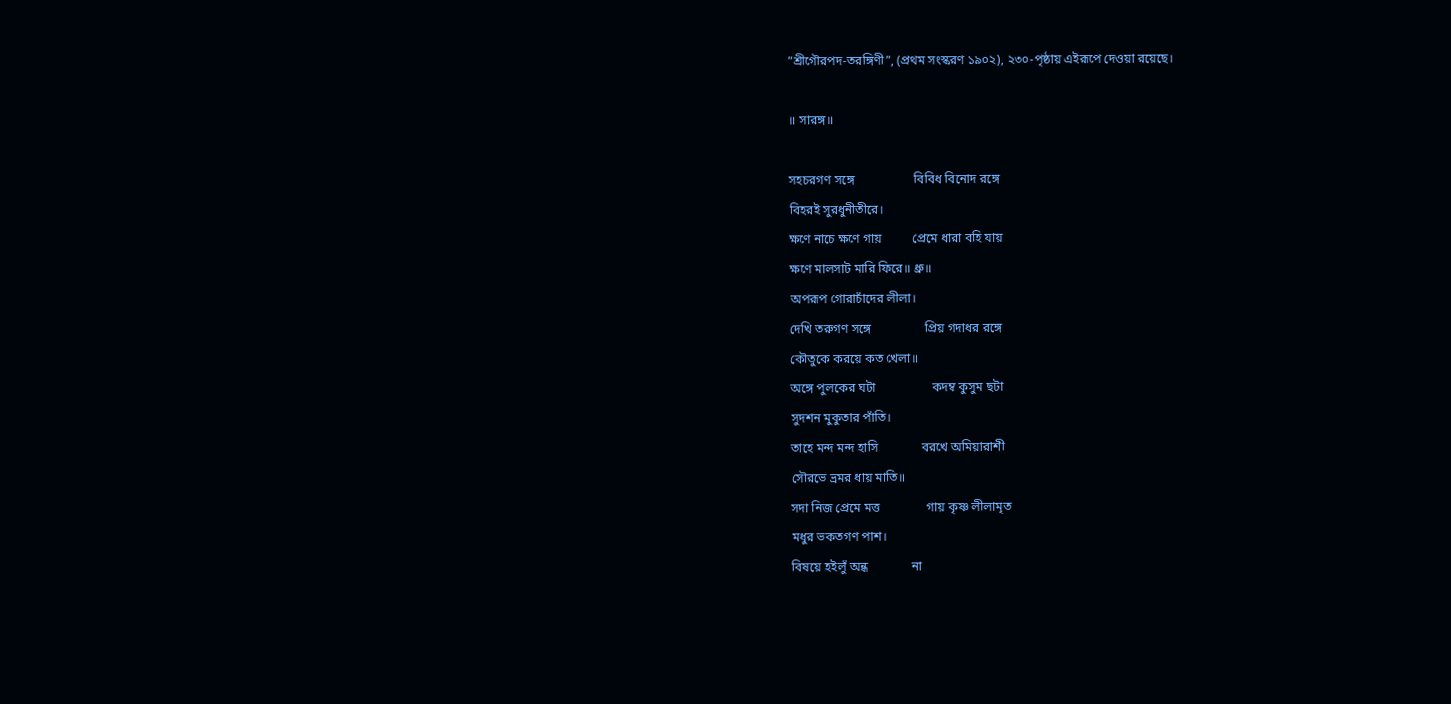”শ্রীগৌরপদ-তরঙ্গিণী”, (প্রথম সংস্করণ ১৯০২), ২৩০-পৃষ্ঠায় এইরূপে দেওয়া রয়েছে।

॥ সারঙ্গ॥

সহচরগণ সঙ্গে                   বিবিধ বিনোদ রঙ্গে
বিহরই সুরধুনীতীরে।
ক্ষণে নাচে ক্ষণে গায়          প্রেমে ধারা বহি যায়
ক্ষণে মালসাট মারি ফিরে॥ ধ্রু॥
অপরূপ গোরাচাঁদের লীলা।
দেখি তরুগণ সঙ্গে                 প্রিয় গদাধর রঙ্গে
কৌতুকে করয়ে কত খেলা॥
অঙ্গে পুলকের ঘটা                  কদম্ব কুসুম ছটা
সুদশন মুকুতার পাঁতি।
তাহে মন্দ মন্দ হাসি              বরখে অমিয়ারাশী
সৌরভে ভ্রমর ধায় মাতি॥
সদা নিজ প্রেমে মত্ত               গায় কৃষ্ণ লীলামৃত
মধুর ভকতগণ পাশ।
বিষয়ে হইলুঁ অন্ধ              না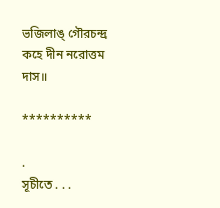ভজিলাঙ্ গৌরচন্দ্র
কহে দীন নরোত্তম দাস॥

**********

.
সূচীতে . . .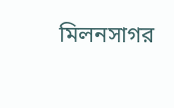মিলনসাগর